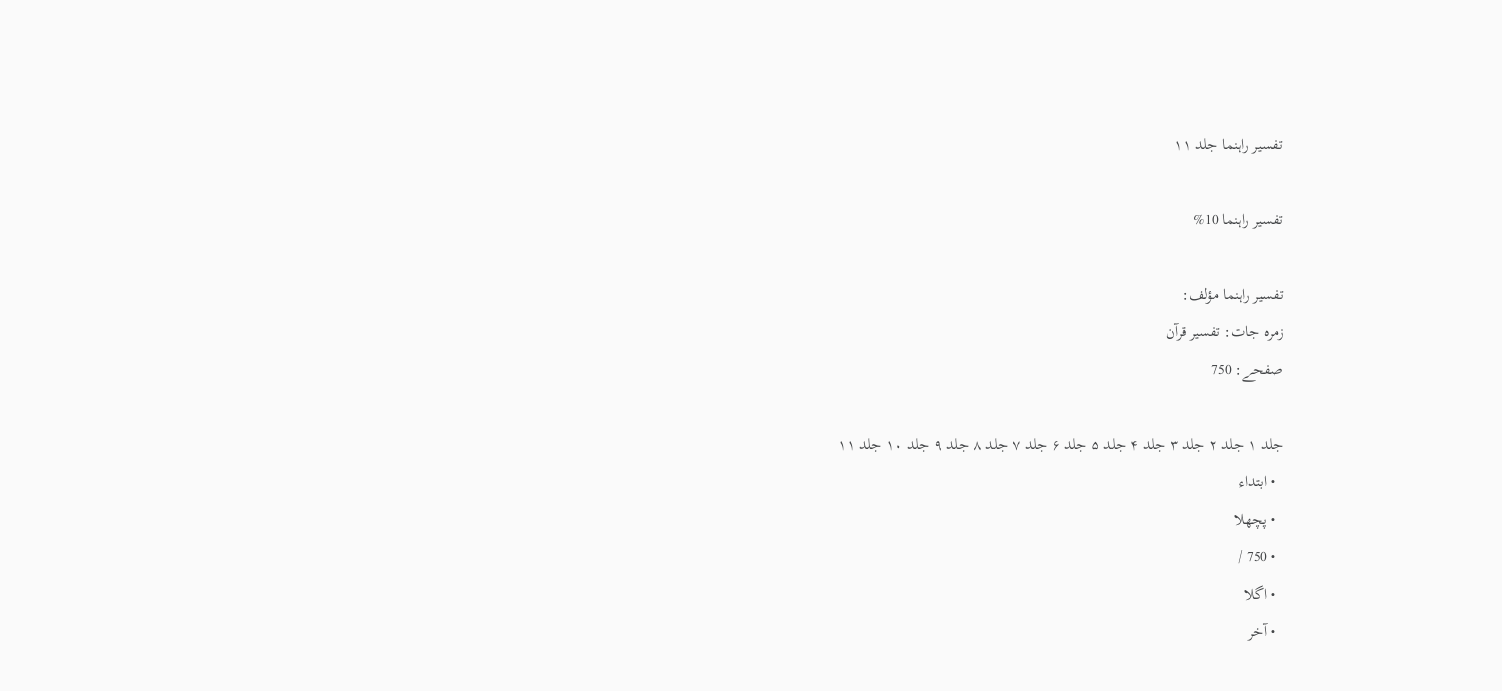تفسير راہنما جلد ۱۱

تفسير راہنما 10%

تفسير راہنما مؤلف:
زمرہ جات: تفسیر قرآن
صفحے: 750

جلد ۱ جلد ۲ جلد ۳ جلد ۴ جلد ۵ جلد ۶ جلد ۷ جلد ۸ جلد ۹ جلد ۱۰ جلد ۱۱
  • ابتداء
  • پچھلا
  • 750 /
  • اگلا
  • آخر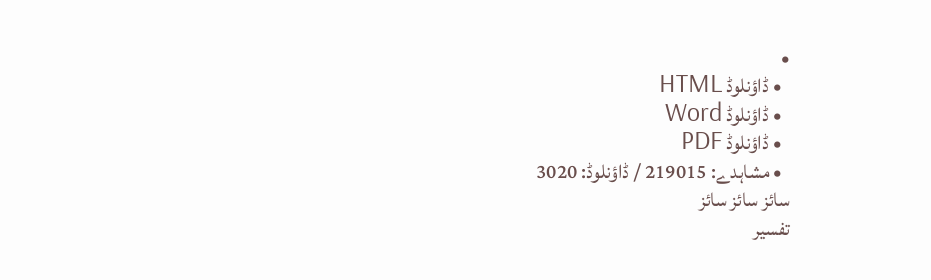•
  • ڈاؤنلوڈ HTML
  • ڈاؤنلوڈ Word
  • ڈاؤنلوڈ PDF
  • مشاہدے: 219015 / ڈاؤنلوڈ: 3020
سائز سائز سائز
تفسير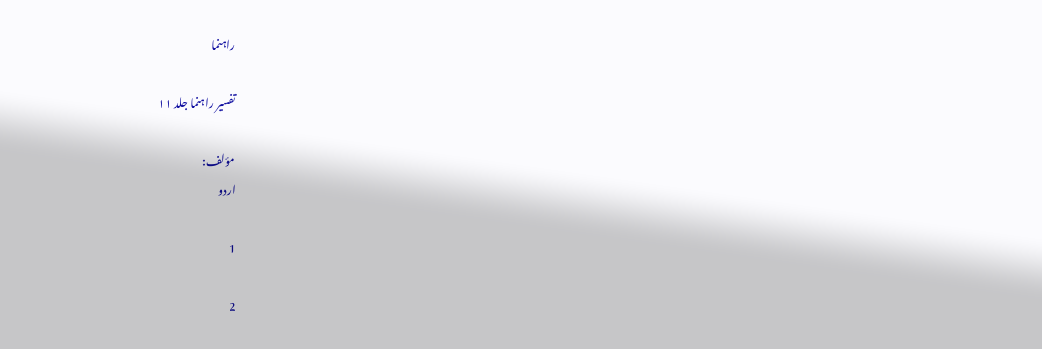راہنما

تفسير راہنما جلد ۱۱

مؤلف:
اردو

1

2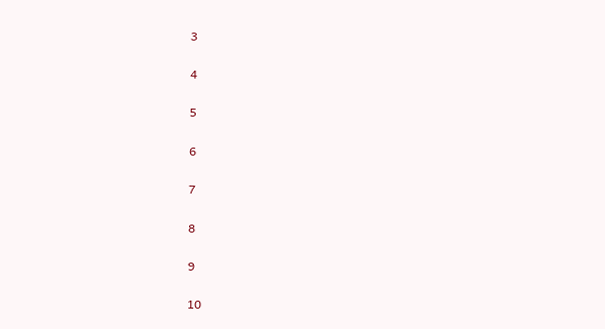3

4

5

6

7

8

9

10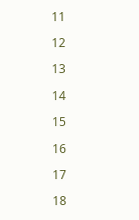11

12

13

14

15

16

17

18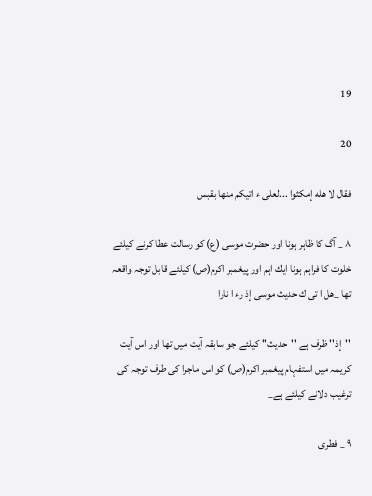19

20

فقال لا هله إمكثوا ...لعلى ء اتيكم منها بقبس

۸ _ آگ كا ظاہر ہونا اور حضرت موسى (ع) كو رسالت عطا كرنے كيلئے خلوت كا فراہم ہونا ايك اہم اور پيغمبر اكرم(ص) كيلئے قابل توجہ واقعہ تھا _هل ا تى ك حديث موسى إذ رء ا نارا

''إذ'' ظرف ہے ''حديث'' كيلئے جو سابقہ آيت ميں تھا اور اس آيت كريمہ ميں استفہام پيغمبر اكرم(ص) كو اس ماجرا كى طرف توجہ كى ترغيب دلانے كيلئے ہے_

۹ _ فطرى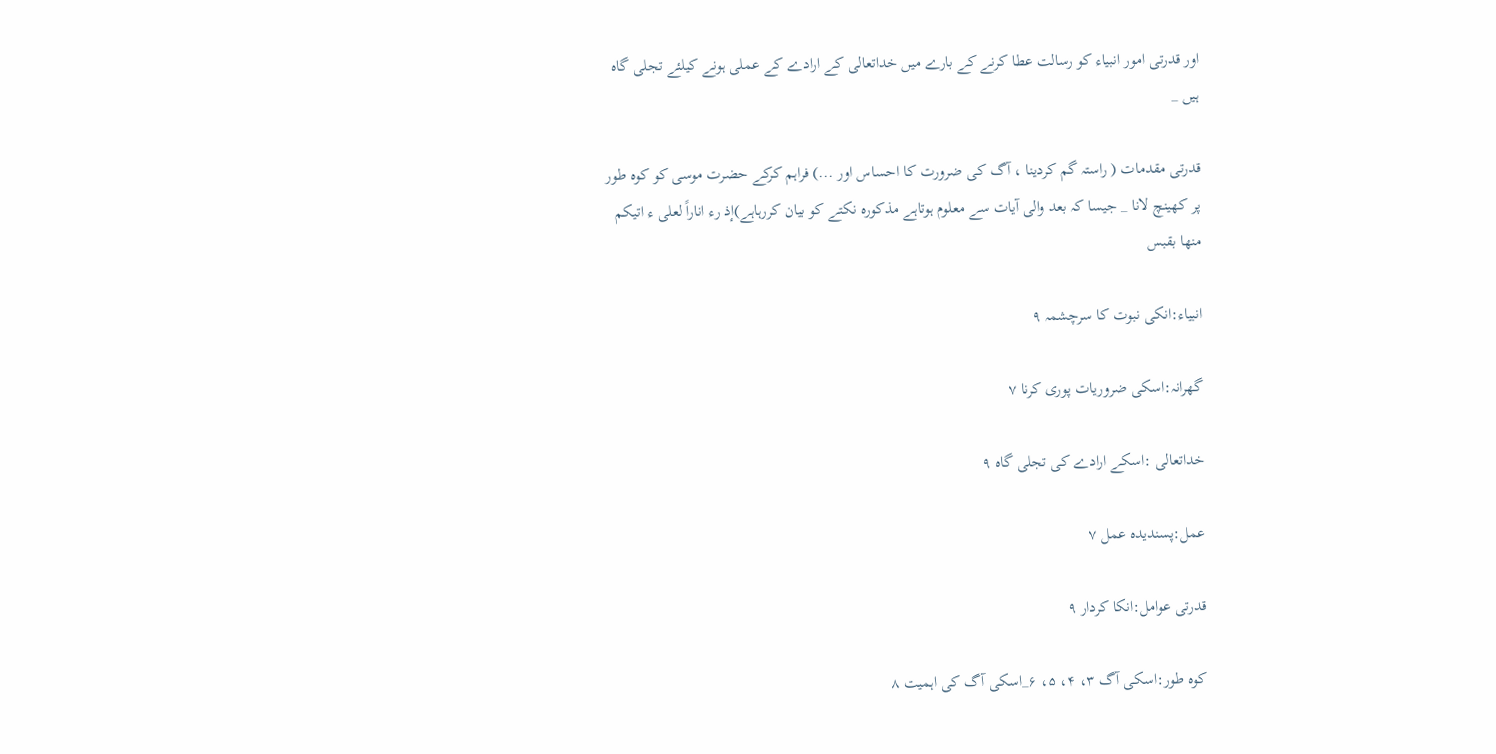اور قدرتى امور انبياء كو رسالت عطا كرنے كے بارے ميں خداتعالى كے ارادے كے عملى ہونے كيلئے تجلى گاہ ہيں _

قدرتى مقدمات ( راستہ گم كردينا ، آگ كى ضرورت كا احساس اور ...) فراہم كركے حضرت موسى كو كوہ طور پر كھينچ لانا _ جيسا كہ بعد والى آيات سے معلوم ہوتاہے مذكورہ نكتے كو بيان كررہاہے)إذ رء اناراً لعلى ء اتيكم منها بقبس

انبياء:انكى نبوت كا سرچشمہ ۹

گھرانہ:اسكى ضروريات پورى كرنا ۷

خداتعالى :اسكے ارادے كى تجلى گاہ ۹

عمل:پسنديدہ عمل ۷

قدرتى عوامل:انكا كردار ۹

كوہ طور:اسكى آگ ۳، ۴، ۵، ۶_اسكى آگ كى اہميت ۸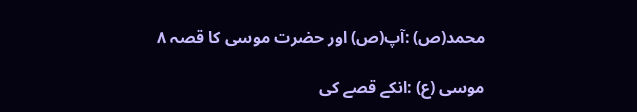محمد(ص) :آپ(ص) اور حضرت موسى كا قصہ ۸

موسى (ع) :انكے قصے كى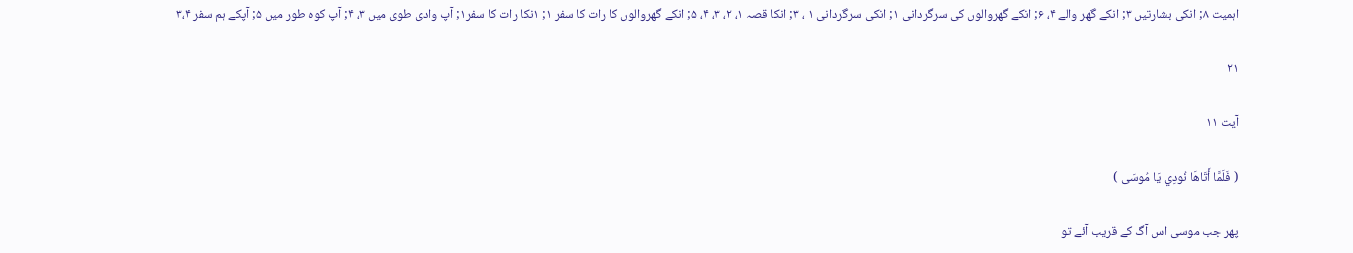اہميت ۸; انكى بشارتيں ۳; انكے گھر والے ۴، ۶; انكے گھروالوں كى سرگردانى ۱; انكى سرگردانى ۱ ، ۳; انكا قصہ ۱، ۲، ۳، ۴، ۵; انكے گھروالوں كا رات كا سفر ۱; ۱نكا رات كا سفر۱; آپ وادى طوى ميں ۳، ۴; آپ كوہ طور ميں ۵; آپكے ہم سفر ۳،۴

۲۱

آیت ۱۱

( فَلَمَّا أَتَاهَا نُودِي يَا مُوسَى )

پھر جب موسى اس آگ كے قريب آئے تو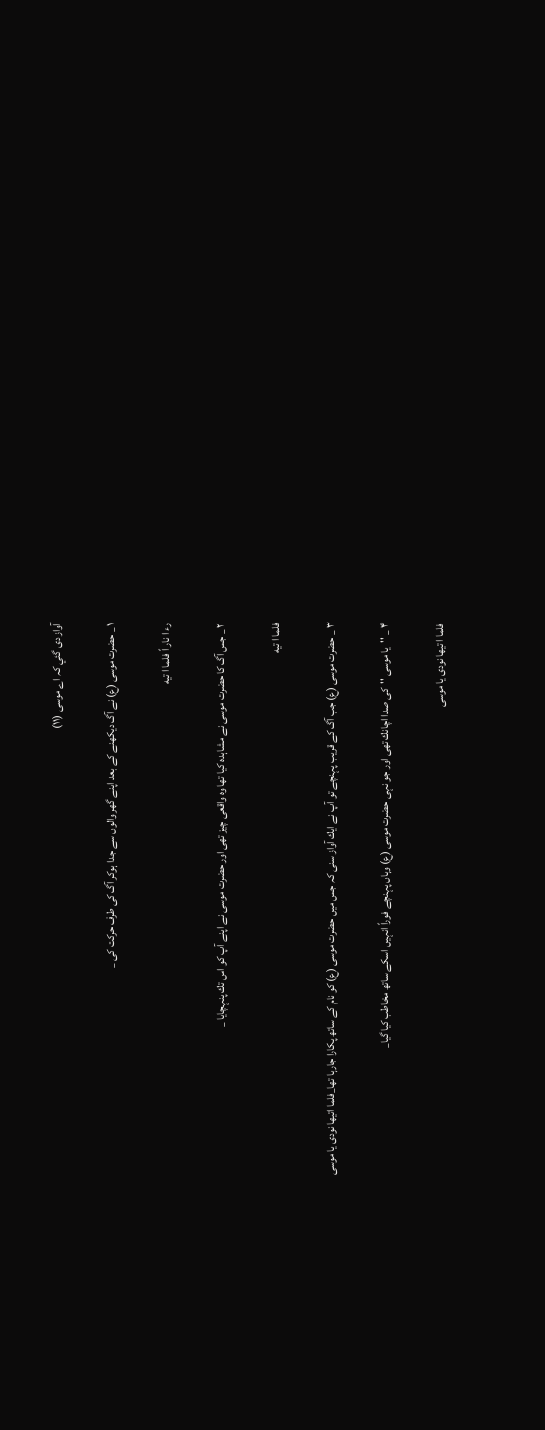آواز دى گئي كہ اے موسى (۱۱)

۱ _ حضرت موسى (ع) نے آگ ديكھنے كے بعد اپنے گھر والوں سے جدا ہوكر آگ كى طرف حركت كى _

رء ا نار اً فلما ا تيه

۲ _ جس آگ كا حضرت موسى نے مشاہدہ كيا تھا وہ واقعى چيز تھى اور حضرت موسى نے اپنے آپ كو اس تك پنہچايا _

فلما ا تيه

۳ _ حضرت موسى (ع) جب آگ كے قريب پہنچے تو آپ نے ايك آواز سنى كہ جس ميں حضرت موسى (ع) كو نام كے ساتھ پكارا جارہا تھا_فلما اتيها نودى يا موسى

۴ _ ''يا موسى ''كى صدا اچانك تھى اور جو نہى حضرت موسى (ع) وہاں پہنچے فوراً انہيں اسكے ساتھ مخاطب كيا گيا_

فلما ا تيها نودى يا موسى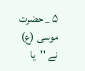۵ _ حضرت موسى (ع) نے ''يا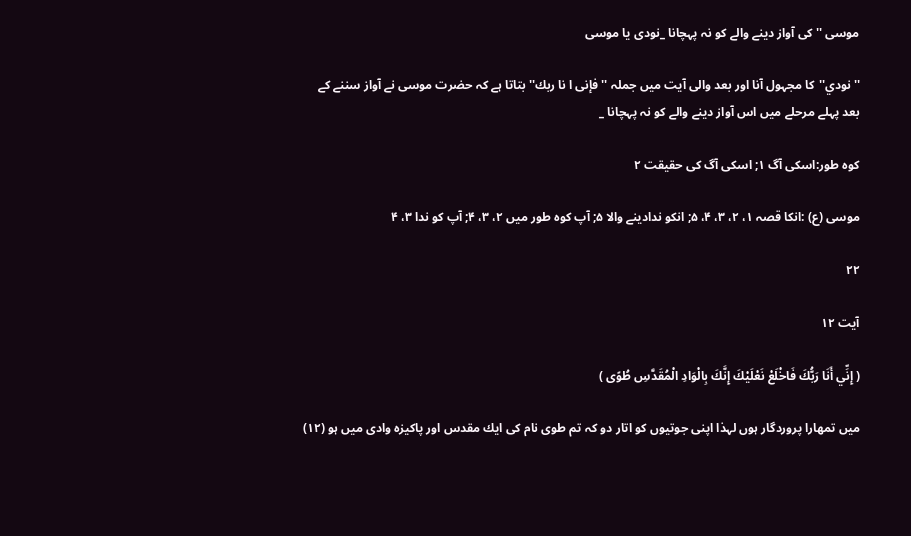موسى '' كى آواز دينے والے كو نہ پہچانا _نودى يا موسى

''نودي''كا مجہول آنا اور بعد والى آيت ميں جملہ ''فإنى ا نا ربك'' بتاتا ہے كہ حضرت موسى نے آواز سننے كے بعد پہلے مرحلے ميں اس آواز دينے والے كو نہ پہچانا _

كوہ طور:اسكى آگ ۱; اسكى آگ كى حقيقت ۲

موسى (ع) :انكا قصہ ۱، ۲، ۳، ۴، ۵; انكو ندادينے والا ۵; آپ كوہ طور ميں ۲، ۳، ۴; آپ كو ندا ۳، ۴

۲۲

آیت ۱۲

( إِنِّي أَنَا رَبُّكَ فَاخْلَعْ نَعْلَيْكَ إِنَّكَ بِالْوَادِ الْمُقَدَّسِ طُوًى )

ميں تمھارا پروردگار ہوں لہذا اپنى جوتيوں كو اتار دو كہ تم طوى نام كى ايك مقدس اور پاكيزہ وادى ميں ہو (۱۲)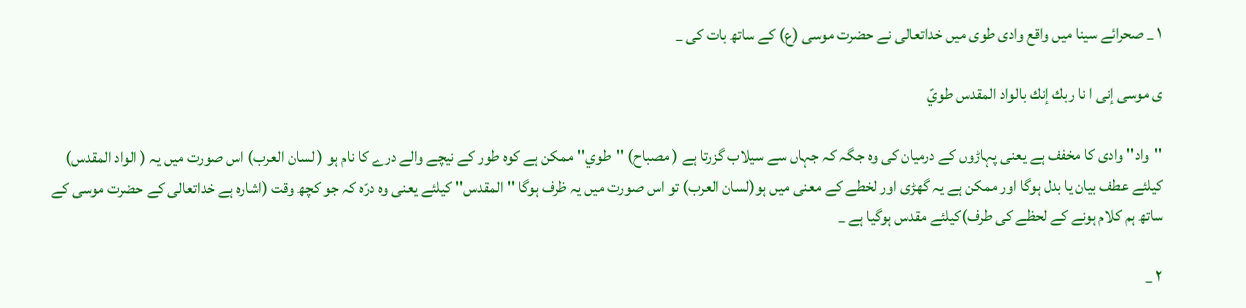۱ _ صحرائے سينا ميں واقع وادى طوى ميں خداتعالى نے حضرت موسى (ع) كے ساتھ بات كى _

ى موسى إنى ا نا ربك إنك بالواد المقدس طويً

''واد'' وادى كا مخفف ہے يعنى پہاڑوں كے درميان كى وہ جگہ كہ جہاں سے سيلاب گزرتا ہے ( مصباح) ''طوي'' ممكن ہے كوہ طور كے نيچے والے درے كا نام ہو ( لسان العرب) اس صورت ميں يہ ( الواد المقدس) كيلئے عطف بيان يا بدل ہوگا اور ممكن ہے يہ گھڑى اور لخطے كے معنى ميں ہو(لسان العرب) تو اس صورت ميں يہ ظرف ہوگا '' المقدس'' كيلئے يعنى وہ درّہ كہ جو كچھ وقت (اشارہ ہے خداتعالى كے حضرت موسى كے ساتھ ہم كلام ہونے كے لحظے كى طرف)كيلئے مقدس ہوگيا ہے _

۲ _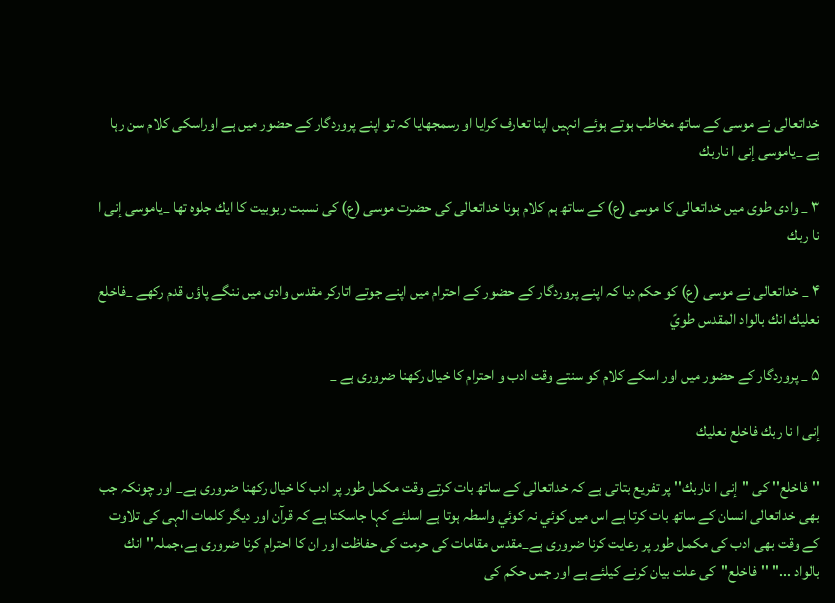خداتعالى نے موسى كے ساتھ مخاطب ہوتے ہوئے انہيں اپنا تعارف كرايا او رسمجھايا كہ تو اپنے پروردگار كے حضور ميں ہے اوراسكى كلام سن رہا ہے _ياموسى إنى ا ناربك

۳ _ وادى طوى ميں خداتعالى كا موسى (ع) كے ساتھ ہم كلام ہونا خداتعالى كى حضرت موسى (ع) كى نسبت ربوبيت كا ايك جلوہ تھا _ياموسى إنى ا نا ربك

۴ _ خداتعالى نے موسى (ع) كو حكم ديا كہ اپنے پروردگار كے حضور كے احترام ميں اپنے جوتے اتاركر مقدس وادى ميں ننگے پاؤں قدم ركھے _فاخلع نعليك انك بالواد المقدس طويً

۵ _ پروردگار كے حضور ميں اور اسكے كلام كو سنتے وقت ادب و احترام كا خيال ركھنا ضرورى ہے _

إنى ا نا ربك فاخلع نعليك

''فاخلع'' كى ''إنى ا ناربك'' پر تفريع بتاتى ہے كہ خداتعالى كے ساتھ بات كرتے وقت مكمل طور پر ادب كا خيال ركھنا ضرورى ہے_ اور چونكہ جب بھى خداتعالى انسان كے ساتھ بات كرتا ہے اس ميں كوئي نہ كوئي واسطہ ہوتا ہے اسلئے كہا جاسكتا ہے كہ قرآن اور ديگر كلمات الہى كى تلاوت كے وقت بھى ادب كى مكمل طور پر رعايت كرنا ضرورى ہے_مقدس مقامات كى حرمت كى حفاظت اور ان كا احترام كرنا ضرورى ہے،جملہ''انك بالواد ...'' ''فاخلع''كى علت بيان كرنے كيلئے ہے اور جس حكم كى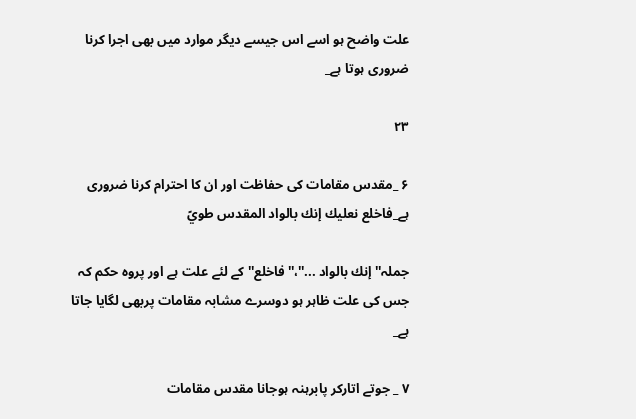علت واضح ہو اسے اس جيسے ديگر موارد ميں بھى اجرا كرنا ضرورى ہوتا ہے_

۲۳

۶ _مقدس مقامات كى حفاظت اور ان كا احترام كرنا ضرورى ہے_فاخلع نعليك إنك بالواد المقدس طويً

جملہ''إنك بالواد ...''،''فاخلع''كے لئے علت ہے اور پروہ حكم كہ جس كى علت ظاہر ہو دوسرے مشابہ مقامات پربھى لگايا جاتا ہے_

۷ _ جوتے اتاركر پابرہنہ ہوجانا مقدس مقامات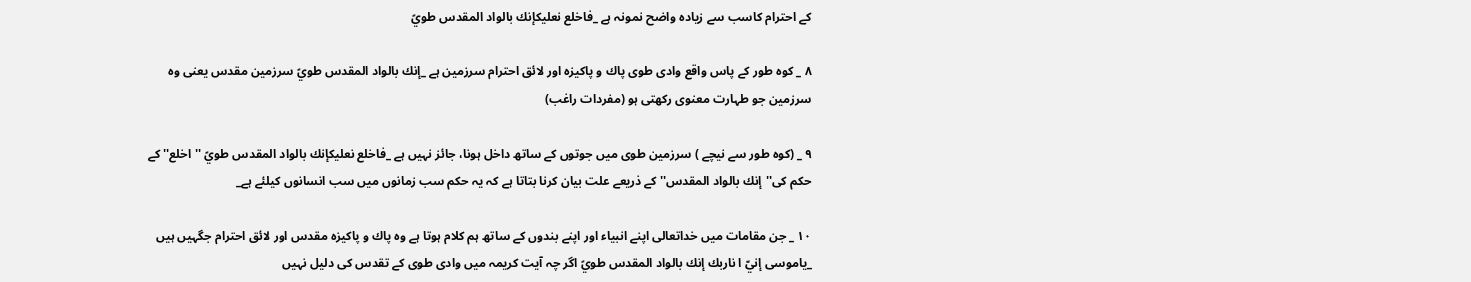كے احترام كاسب سے زيادہ واضح نمونہ ہے _فاخلع نعليكإنك بالواد المقدس طويً

۸ _ كوہ طور كے پاس واقع وادى طوى پاك و پاكيزہ اور لائق احترام سرزمين ہے _إنك بالواد المقدس طويً سرزمين مقدس يعنى وہ سرزمين جو طہارت معنوى ركھتى ہو (مفردات راغب)

۹ _ (كوہ طور سے نيچے ) سرزمين طوى ميں جوتوں كے ساتھ داخل ہونا، جائز نہيں ہے _فاخلع نعليكإنك بالواد المقدس طويً ''اخلع'' كے حكم كى''إنك بالواد المقدس'' كے ذريعے علت بيان كرنا بتاتا ہے كہ يہ حكم سب زمانوں ميں سب انسانوں كيلئے ہے_

۱۰ _ جن مقامات ميں خداتعالى اپنے انبياء اور اپنے بندوں كے ساتھ ہم كلام ہوتا ہے وہ پاك و پاكيزہ مقدس اور لائق احترام جگہيں ہيں _ياموسى إنيّ ا ناربك إنك بالواد المقدس طويً اگر چہ آيت كريمہ ميں وادى طوى كے تقدس كى دليل نہيں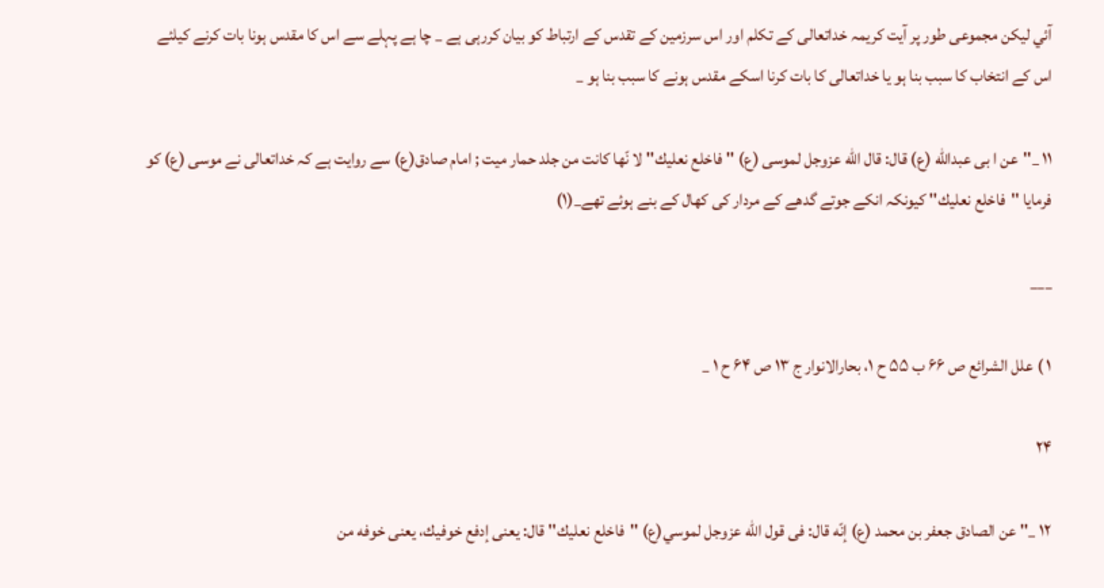آئي ليكن مجموعى طور پر آيت كريمہ خداتعالى كے تكلم اور اس سرزمين كے تقدس كے ارتباط كو بيان كررہى ہے _ چا ہے پہلے سے اس كا مقدس ہونا بات كرنے كيلئے اس كے انتخاب كا سبب بنا ہو يا خداتعالى كا بات كرنا اسكے مقدس ہونے كا سبب بنا ہو _

۱۱ _''عن ا بى عبدالله (ع) قال: قال الله عزوجل لموسى (ع) '' فاخلع نعليك'' لا نّها كانت من جلد حمار ميت ; امام صادق(ع) سے روايت ہے كہ خداتعالى نے موسى (ع) كو فرمايا ''فاخلع نعليك'' كيونكہ انكے جوتے گدھے كے مردار كى كھال كے بنے ہوئے تھے_(۱)

___

۱ ) علل الشرائع ص ۶۶ ب ۵۵ ح ۱، بحارالانوار ج ۱۳ ص ۶۴ ح ۱ _

۲۴

۱۲ _'' عن الصادق جعفر بن محمد (ع) إنّه قال: فى قول الله عزوجل لموسي(ع) ''فاخلع نعليك'' قال: يعنى إدفع خوفيك، يعنى خوفه من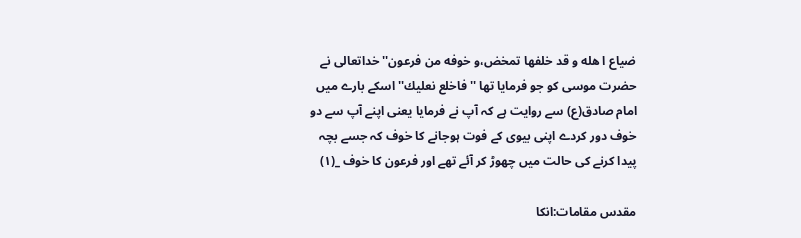ضياع ا هله و قد خلفها تمخض،و خوفه من فرعون'' خداتعالى نے حضرت موسى كو جو فرمايا تھا ''فاخلع نعليك'' اسكے بارے ميں امام صادق(ع) سے روايت ہے كہ آپ نے فرمايا يعنى اپنے آپ سے دو خوف دور كردے اپنى بيوى كے فوت ہوجانے كا خوف كہ جسے بچہ پيدا كرنے كى حالت ميں چھوڑ كر آئے تھے اور فرعون كا خوف _(۱)

مقدس مقامات:انكا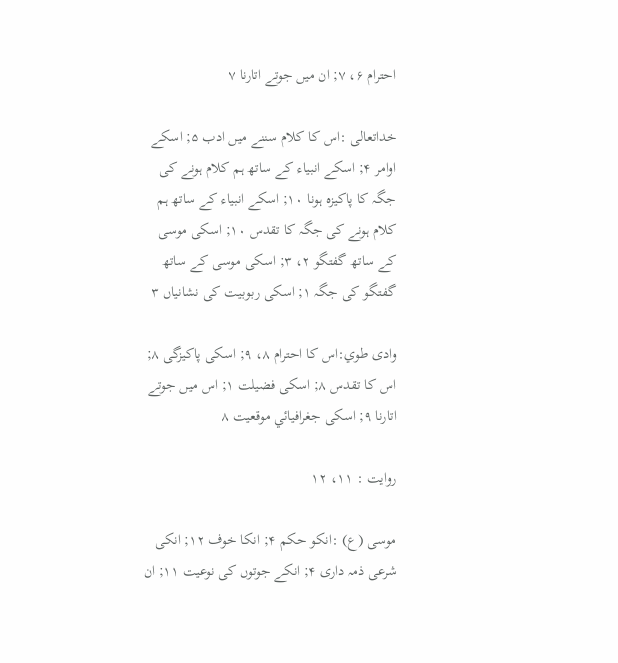احترام ۶، ۷; ان ميں جوتے اتارنا ۷

خداتعالى :اس كا كلام سننے ميں ادب ۵; اسكے اوامر ۴; اسكے انبياء كے ساتھ ہم كلام ہونے كى جگہ كا پاكيزہ ہونا ۱۰; اسكے انبياء كے ساتھ ہم كلام ہونے كى جگہ كا تقدس ۱۰; اسكى موسى كے ساتھ گفتگو ۲، ۳; اسكى موسى كے ساتھ گفتگو كى جگہ ۱; اسكى ربوبيت كى نشانياں ۳

وادى طوي:اس كا احترام ۸، ۹; اسكى پاكيزگى ۸; اس كا تقدس ۸; اسكى فضيلت ۱; اس ميں جوتے اتارنا ۹; اسكى جغرافيائي موقعيت ۸

روايت : ۱۱، ۱۲

موسى (ع) :انكو حكم ۴; انكا خوف ۱۲; انكى شرعى ذمہ دارى ۴; انكے جوتوں كى نوعيت ۱۱; ان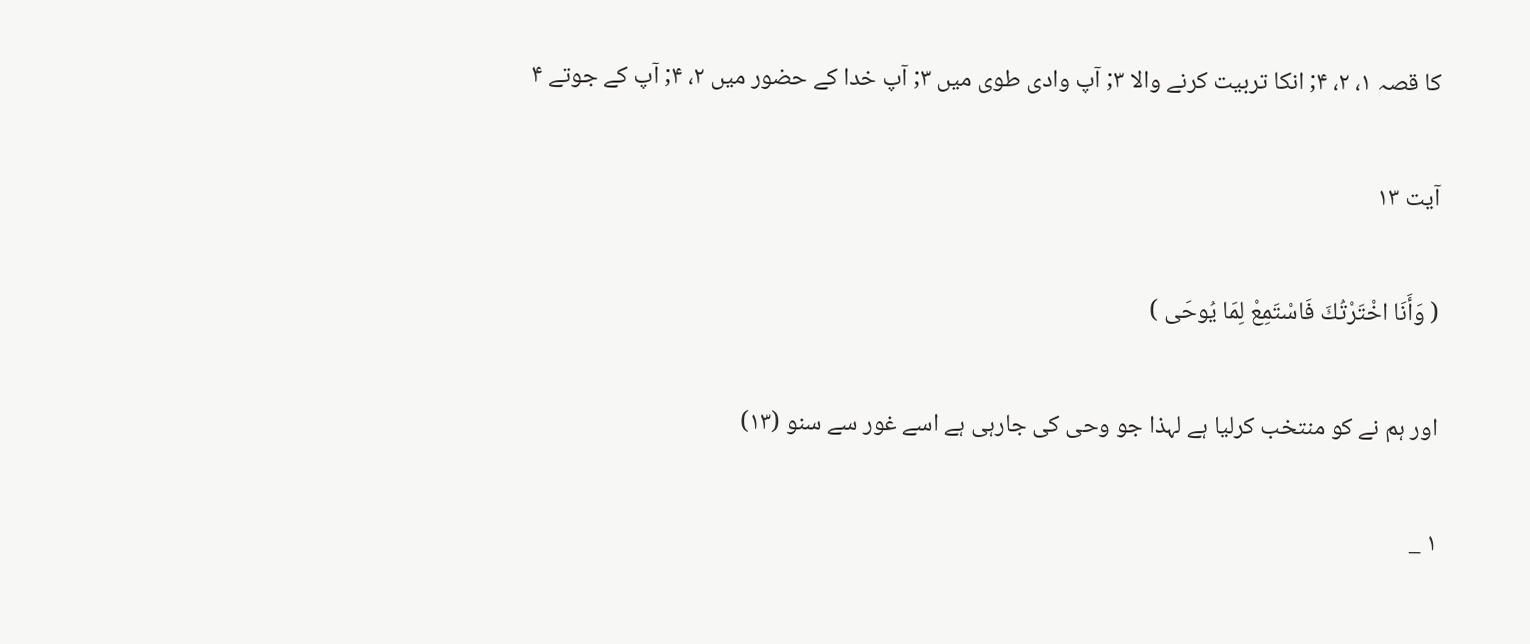كا قصہ ۱، ۲، ۴; انكا تربيت كرنے والا ۳; آپ وادى طوى ميں ۳; آپ خدا كے حضور ميں ۲، ۴; آپ كے جوتے ۴

آیت ۱۳

( وَأَنَا اخْتَرْتُكَ فَاسْتَمِعْ لِمَا يُوحَى )

اور ہم نے كو منتخب كرليا ہے لہذا جو وحى كى جارہى ہے اسے غور سے سنو (۱۳)

۱ _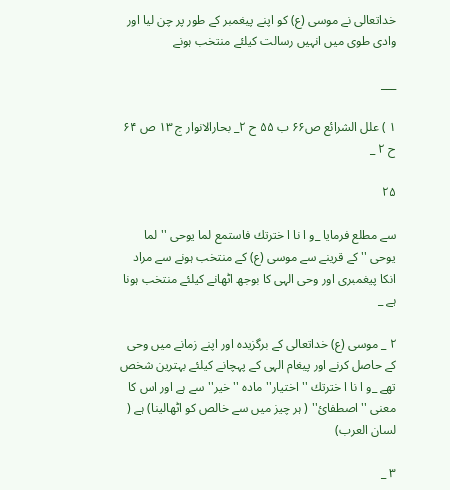خداتعالى نے موسى (ع) كو اپنے پيغمبر كے طور پر چن ليا اور وادى طوى ميں انہيں رسالت كيلئے منتخب ہونے

___

۱ ) علل الشرائع ص۶۶ ب ۵۵ ح ۲_ بحارالانوار ج ۱۳ ص ۶۴ ح ۲ _

۲۵

سے مطلع فرمايا _و ا نا ا خترتك فاستمع لما يوحى ''لما يوحى '' كے قرينے سے موسى (ع) كے منتخب ہونے سے مراد انكا پيغمبرى اور وحى الہى كا بوجھ اٹھانے كيلئے منتخب ہونا ہے _

۲ _ موسى (ع) خداتعالى كے برگزيدہ اور اپنے زمانے ميں وحى كے حاصل كرنے اور پيغام الہى كے پہچانے كيلئے بہترين شخص تھے _و ا نا ا خترتك ''اختيار'' مادہ ''خير'' سے ہے اور اس كا معنى ''اصطفائ'' ( ہر چيز ميں سے خالص كو اٹھالينا) ہے ( لسان العرب)

۳ _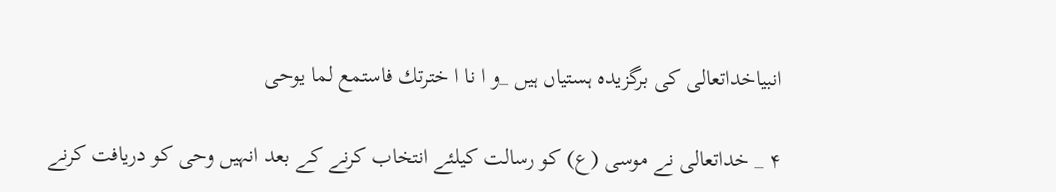انبياخداتعالى كى برگزيدہ ہستياں ہيں _و ا نا ا خترتك فاستمع لما يوحى

۴ _ خداتعالى نے موسى (ع) كو رسالت كيلئے انتخاب كرنے كے بعد انہيں وحى كو دريافت كرنے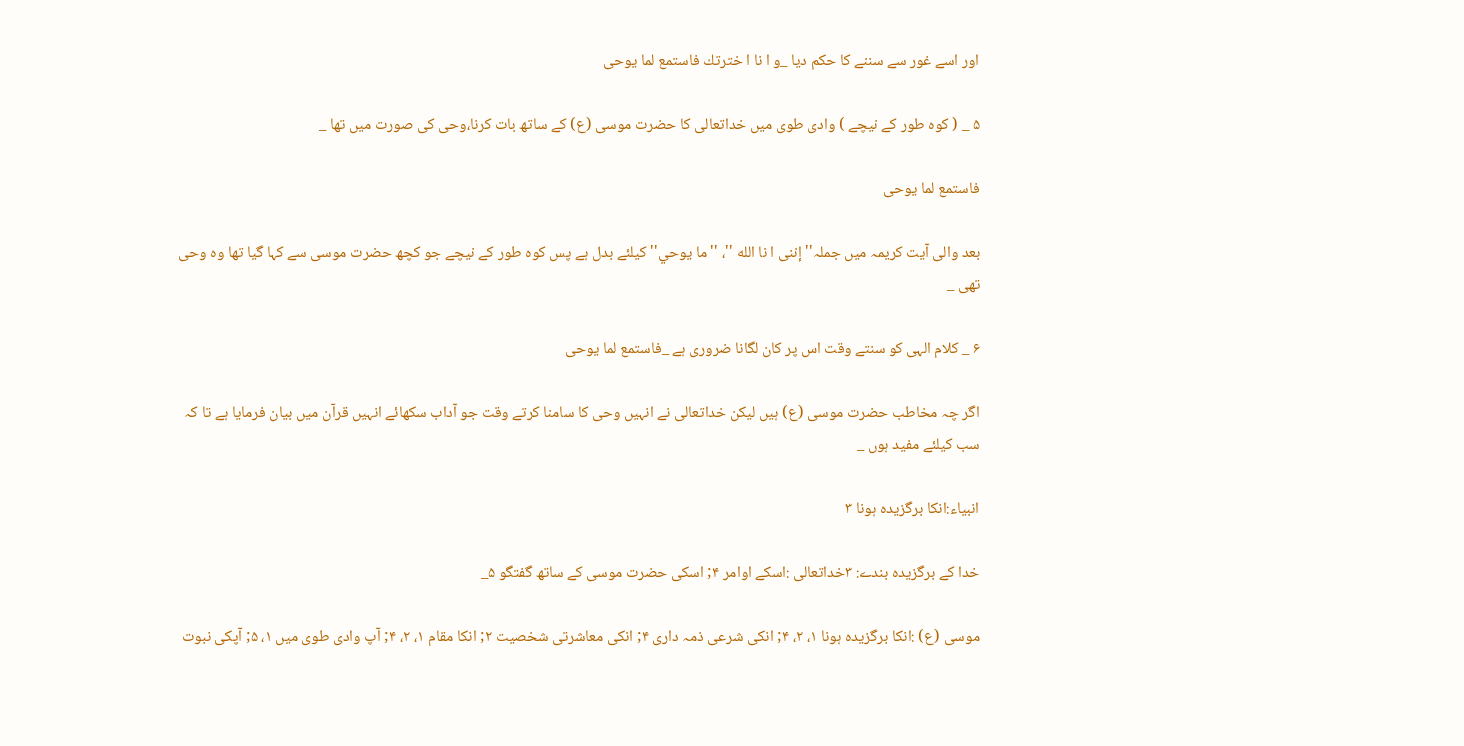اور اسے غور سے سننے كا حكم ديا _و ا نا ا خترتك فاستمع لما يوحى

۵ _ ( كوہ طور كے نيچے ) وادى طوى ميں خداتعالى كا حضرت موسى (ع) كے ساتھ بات كرنا،وحى كى صورت ميں تھا _

فاستمع لما يوحى

بعد والى آيت كريمہ ميں جملہ''إننى ا نا الله ''، ''ما يوحي'' كيلئے بدل ہے پس كوہ طور كے نيچے جو كچھ حضرت موسى سے كہا گيا تھا وہ وحى تھى _

۶ _ كلام الہى كو سنتے وقت اس پر كان لگانا ضرورى ہے _فاستمع لما يوحى

اگر چہ مخاطب حضرت موسى (ع) ہيں ليكن خداتعالى نے انہيں وحى كا سامنا كرتے وقت جو آداب سكھائے انہيں قرآن ميں بيان فرمايا ہے تا كہ سب كيلئے مفيد ہوں _

انبياء:انكا برگزيدہ ہونا ۳

خدا كے برگزيدہ بندے: ۳خداتعالى :اسكے اوامر ۴; اسكى حضرت موسى كے ساتھ گفتگو ۵_

موسى (ع) :انكا برگزيدہ ہونا ۱، ۲، ۴; انكى شرعى ذمہ دارى ۴; انكى معاشرتى شخصيت ۲; انكا مقام ۱، ۲، ۴; آپ وادى طوى ميں ۱، ۵; آپكى نبوت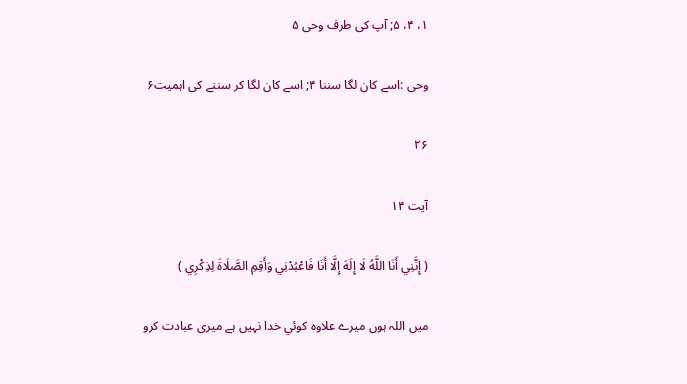۱، ۴، ۵; آپ كى طرف وحى ۵

وحى :اسے كان لگا سننا ۴; اسے كان لگا كر سننے كى اہميت۶

۲۶

آیت ۱۴

( إِنَّنِي أَنَا اللَّهُ لَا إِلَهَ إِلَّا أَنَا فَاعْبُدْنِي وَأَقِمِ الصَّلَاةَ لِذِكْرِي )

ميں اللہ ہوں ميرے علاوہ كوئي خدا نہيں ہے ميرى عبادت كرو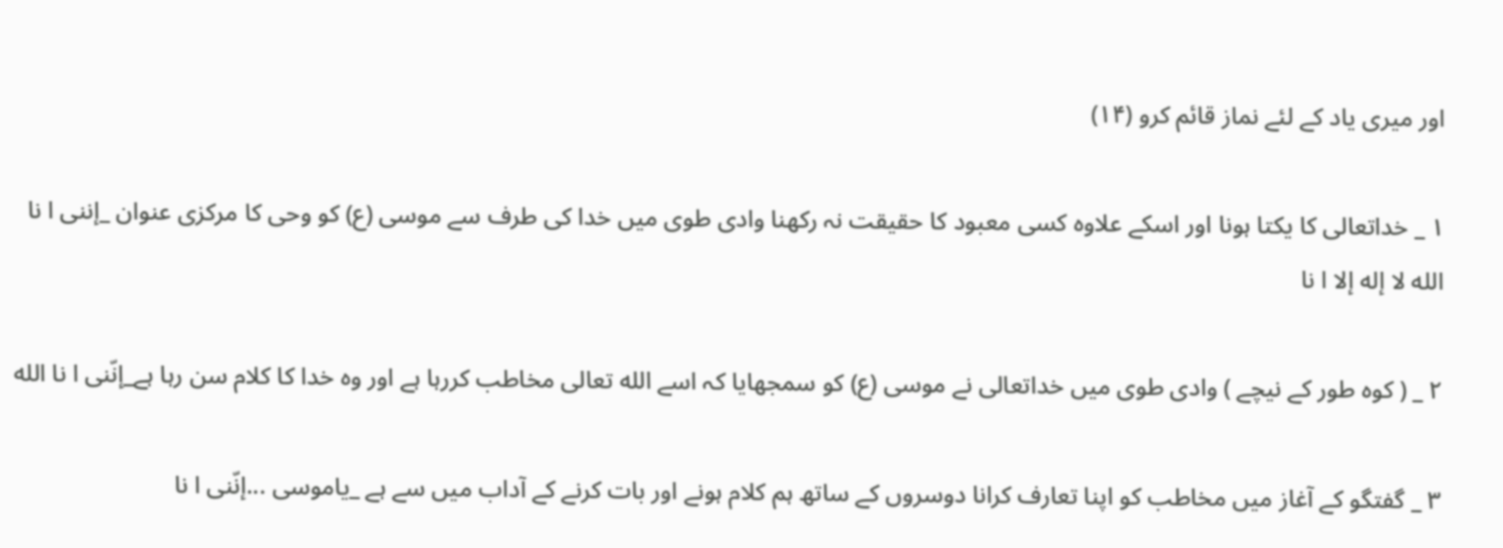اور ميرى ياد كے لئے نماز قائم كرو (۱۴)

۱ _ خداتعالى كا يكتا ہونا اور اسكے علاوہ كسى معبود كا حقيقت نہ ركھنا وادى طوى ميں خدا كى طرف سے موسى (ع) كو وحى كا مركزى عنوان _إننى ا نا الله لا إله إلا ا نا

۲ _ ( كوہ طور كے نيچے ) وادى طوى ميں خداتعالى نے موسى (ع) كو سمجھايا كہ اسے الله تعالى مخاطب كررہا ہے اور وہ خدا كا كلام سن رہا ہے_إنّنى ا نا الله

۳ _ گفتگو كے آغاز ميں مخاطب كو اپنا تعارف كرانا دوسروں كے ساتھ ہم كلام ہونے اور بات كرنے كے آداب ميں سے ہے _ياموسى ...إنّنى ا نا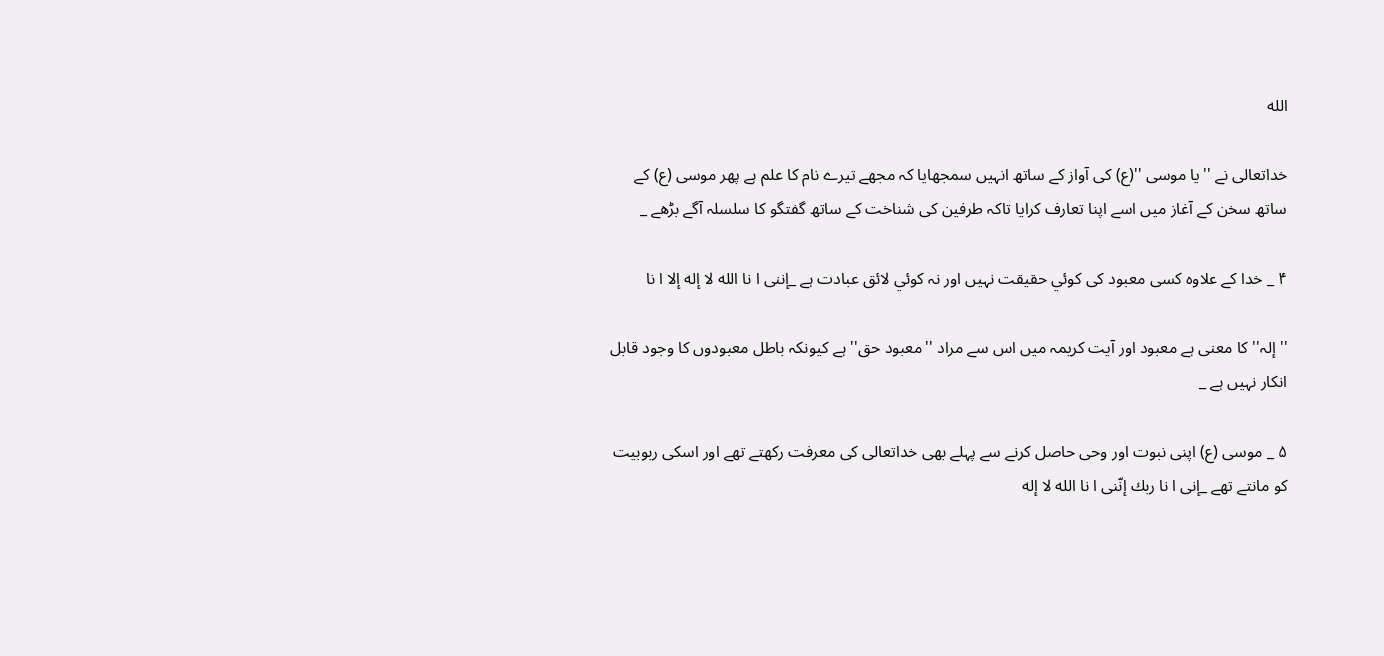الله

خداتعالى نے ''يا موسى ''(ع) كى آواز كے ساتھ انہيں سمجھايا كہ مجھے تيرے نام كا علم ہے پھر موسى (ع) كے ساتھ سخن كے آغاز ميں اسے اپنا تعارف كرايا تاكہ طرفين كى شناخت كے ساتھ گفتگو كا سلسلہ آگے بڑھے _

۴ _ خدا كے علاوہ كسى معبود كى كوئي حقيقت نہيں اور نہ كوئي لائق عبادت ہے _إننى ا نا الله لا إله إلا ا نا

''إلہ'' كا معنى ہے معبود اور آيت كريمہ ميں اس سے مراد ''معبود حق'' ہے كيونكہ باطل معبودوں كا وجود قابل انكار نہيں ہے _

۵ _ موسى (ع) اپنى نبوت اور وحى حاصل كرنے سے پہلے بھى خداتعالى كى معرفت ركھتے تھے اور اسكى ربوبيت كو مانتے تھے _إنى ا نا ربك إنّنى ا نا الله لا إله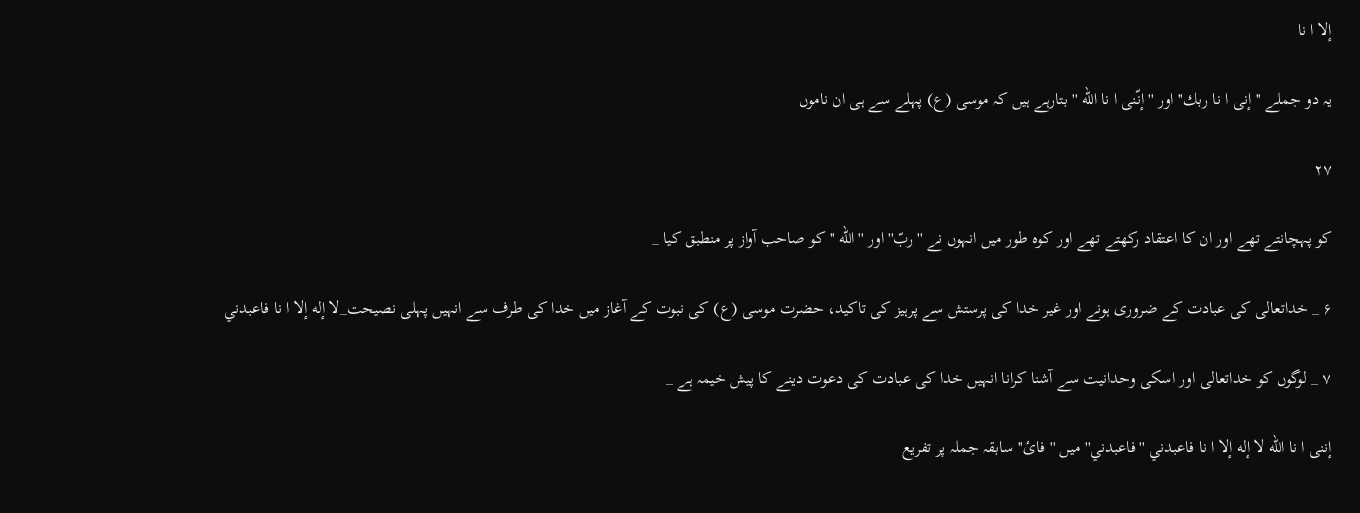إلا ا نا

يہ دو جملے '' إنى ا نا ربك'' اور ''إنّنى ا نا الله '' بتارہے ہيں كہ موسى (ع) پہلے سے ہى ان ناموں

۲۷

كو پہچانتے تھے اور ان كا اعتقاد ركھتے تھے اور كوہ طور ميں انہوں نے ''ربّ'' اور ''الله '' كو صاحب آواز پر منطبق كيا _

۶ _ خداتعالى كى عبادت كے ضرورى ہونے اور غير خدا كى پرستش سے پرہيز كى تاكيد، حضرت موسى (ع) كى نبوت كے آغاز ميں خدا كى طرف سے انہيں پہلى نصيحت_لا إله إلا ا نا فاعبدني

۷ _ لوگوں كو خداتعالى اور اسكى وحدانيت سے آشنا كرانا انہيں خدا كى عبادت كى دعوت دينے كا پيش خيمہ ہے _

إننى ا نا الله لا إله إلا ا نا فاعبدني ''فاعبدني'' ميں ''فائ'' سابقہ جملہ پر تفريع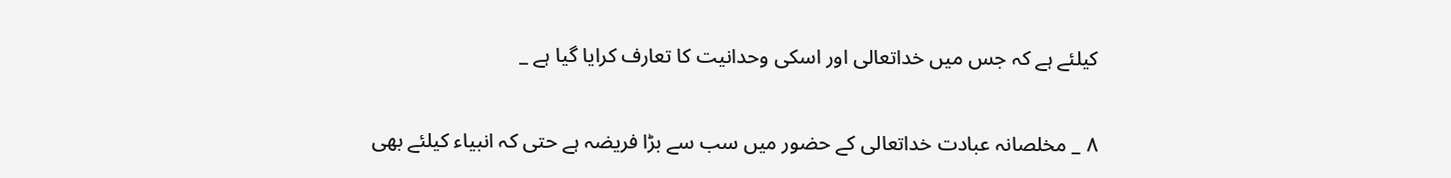كيلئے ہے كہ جس ميں خداتعالى اور اسكى وحدانيت كا تعارف كرايا گيا ہے _

۸ _ مخلصانہ عبادت خداتعالى كے حضور ميں سب سے بڑا فريضہ ہے حتى كہ انبياء كيلئے بھى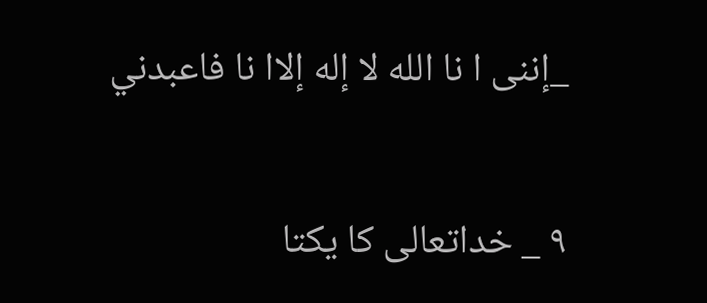_إننى ا نا الله لا إله إلاا نا فاعبدني

۹ _ خداتعالى كا يكتا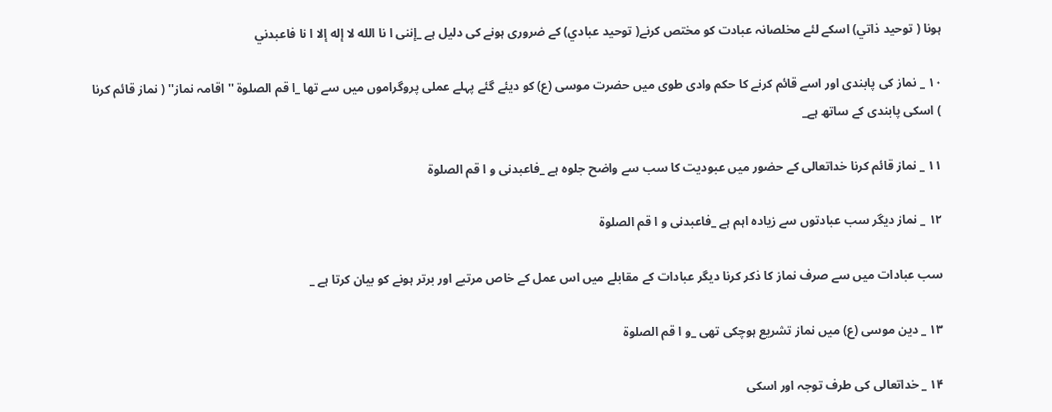ہونا ( توحيد ذاتي) اسكے لئے مخلصانہ عبادت كو مختص كرنے( توحيد عبادي) كے ضرورى ہونے كى دليل ہے _إننى ا نا الله لا إله إلا ا نا فاعبدني

۱۰ _ نماز كى پابندى اور اسے قائم كرنے كا حكم وادى طوى ميں حضرت موسى (ع) كو ديئے گئے پہلے عملى پروگراموں ميں سے تھا _ا قم الصلوة ''اقامہ نماز'' ( نماز قائم كرنا ) اسكى پابندى كے ساتھ ہے_

۱۱ _ نماز قائم كرنا خداتعالى كے حضور ميں عبوديت كا سب سے واضح جلوہ ہے _فاعبدنى و ا قم الصلوة

۱۲ _ نماز ديگر سب عبادتوں سے زيادہ اہم ہے _فاعبدنى و ا قم الصلوة

سب عبادات ميں سے صرف نماز كا ذكر كرنا ديگر عبادات كے مقابلے ميں اس عمل كے خاص مرتبے اور برتر ہونے كو بيان كرتا ہے _

۱۳ _ دين موسى (ع) ميں نماز تشريع ہوچكى تھى _و ا قم الصلوة

۱۴ _ خداتعالى كى طرف توجہ اور اسكى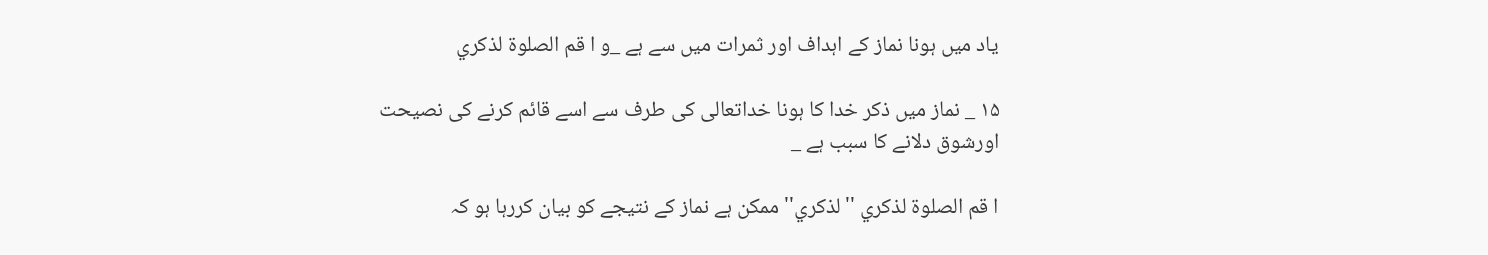ياد ميں ہونا نماز كے اہداف اور ثمرات ميں سے ہے _و ا قم الصلوة لذكري

۱۵ _ نماز ميں ذكر خدا كا ہونا خداتعالى كى طرف سے اسے قائم كرنے كى نصيحت اورشوق دلانے كا سبب ہے _

ا قم الصلوة لذكري ''لذكري'' ممكن ہے نماز كے نتيجے كو بيان كررہا ہو كہ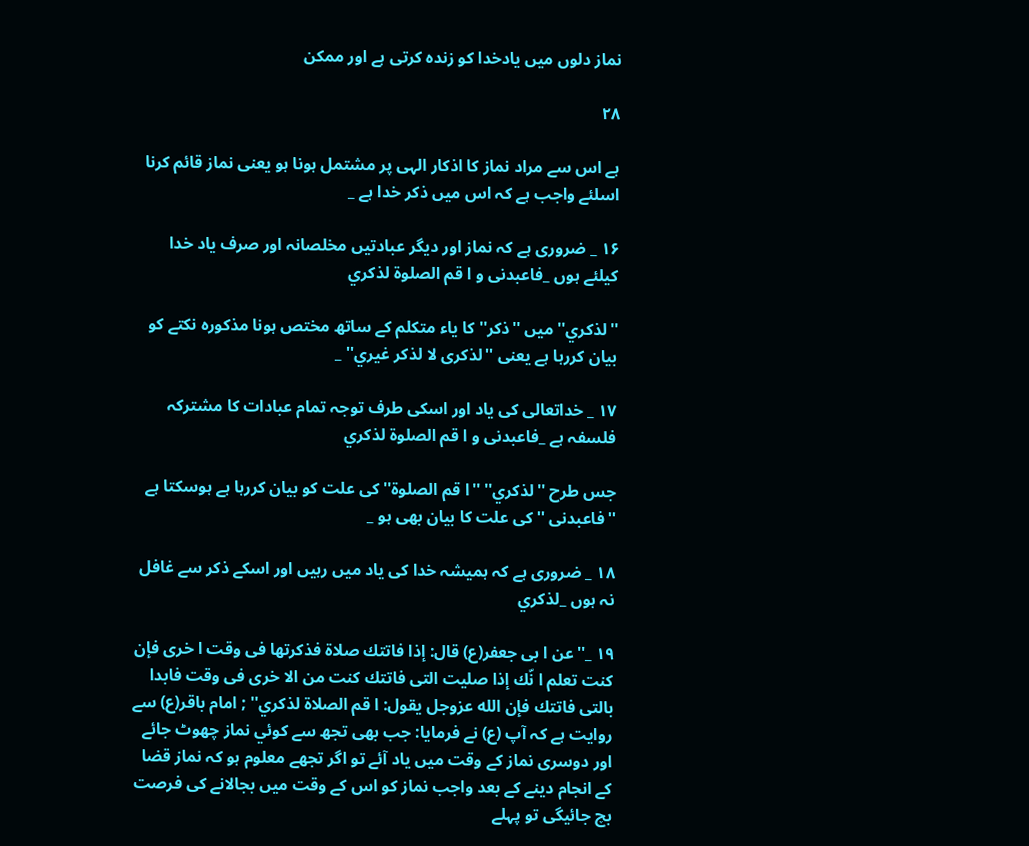نماز دلوں ميں يادخدا كو زندہ كرتى ہے اور ممكن

۲۸

ہے اس سے مراد نماز كا اذكار الہى پر مشتمل ہونا ہو يعنى نماز قائم كرنا اسلئے واجب ہے كہ اس ميں ذكر خدا ہے _

۱۶ _ ضرورى ہے كہ نماز اور ديگر عبادتيں مخلصانہ اور صرف ياد خدا كيلئے ہوں _فاعبدنى و ا قم الصلوة لذكري

''لذكري'' ميں ''ذكر'' كا ياء متكلم كے ساتھ مختص ہونا مذكورہ نكتے كو بيان كررہا ہے يعنى ''لذكرى لا لذكر غيري'' _

۱۷ _ خداتعالى كى ياد اور اسكى طرف توجہ تمام عبادات كا مشتركہ فلسفہ ہے _فاعبدنى و ا قم الصلوة لذكري

جس طرح ''لذكري'' ''ا قم الصلوة'' كى علت كو بيان كررہا ہے ہوسكتا ہے ''فاعبدنى '' كى علت كا بيان بھى ہو _

۱۸ _ ضرورى ہے كہ ہميشہ خدا كى ياد ميں رہيں اور اسكے ذكر سے غافل نہ ہوں _لذكري

۱۹ _''عن ا بى جعفر(ع) قال: إذا فاتتك صلاة فذكرتها فى وقت ا خرى فإن كنت تعلم ا نّك إذا صليت التى فاتتك كنت من الا خرى فى وقت فابدا بالتى فاتتك فإن الله عزوجل يقول: ا قم الصلاة لذكري'' ; امام باقر(ع) سے روايت ہے كہ آپ (ع) نے فرمايا: جب بھى تجھ سے كوئي نماز چھوٹ جائے اور دوسرى نماز كے وقت ميں ياد آئے تو اگر تجھے معلوم ہو كہ نماز قضا كے انجام دينے كے بعد واجب نماز كو اس كے وقت ميں بجالانے كى فرصت بچ جائيگى تو پہلے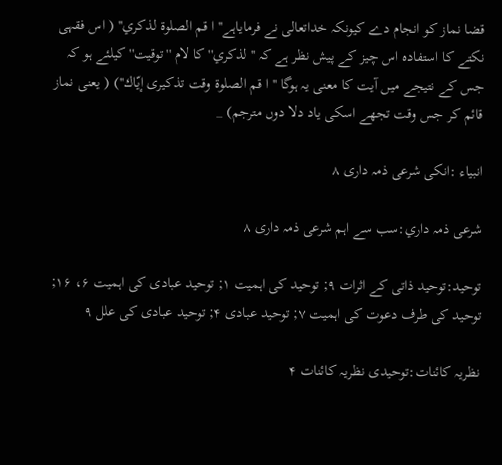قضا نماز كو انجام دے كيونكہ خداتعالى نے فرماياہے'' ا قم الصلوة لذكري'' ( اس فقہى نكتے كا استفادہ اس چيز كے پيش نظر ہے كہ '' لذكري'' كا لام ''توقيت'' كيلئے ہو كہ جس كے نتيجے ميں آيت كا معنى يہ ہوگا '' ا قم الصلوة وقت تذكيرى إيّاك'') ( يعنى نماز قائم كر جس وقت تجھے اسكى ياد دلا دوں مترجم) _

انبياء :انكى شرعى ذمہ دارى ۸

شرعى ذمہ داري:سب سے اہم شرعى ذمہ دارى ۸

توحيد:توحيد ذاتى كے اثرات ۹; توحيد كى اہميت ۱; توحيد عبادى كى اہميت ۶، ۱۶; توحيد كى طرف دعوت كى اہميت ۷; توحيد عبادى ۴; توحيد عبادى كى علل ۹

نظريہ كائنات:توحيدى نظريہ كائنات ۴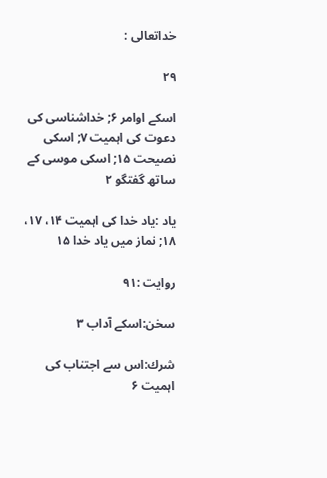خداتعالى :

۲۹

اسكے اوامر ۶; خداشناسى كى دعوت كى اہميت ۷; اسكى نصيحت ۱۵; اسكى موسى كے ساتھ گفتگو ۲

ياد :ياد خدا كى اہميت ۱۴، ۱۷، ۱۸; نماز ميں ياد خدا ۱۵

روايت :۹۱

سخن:اسكے آداب ۳

شرك:اس سے اجتناب كى اہميت ۶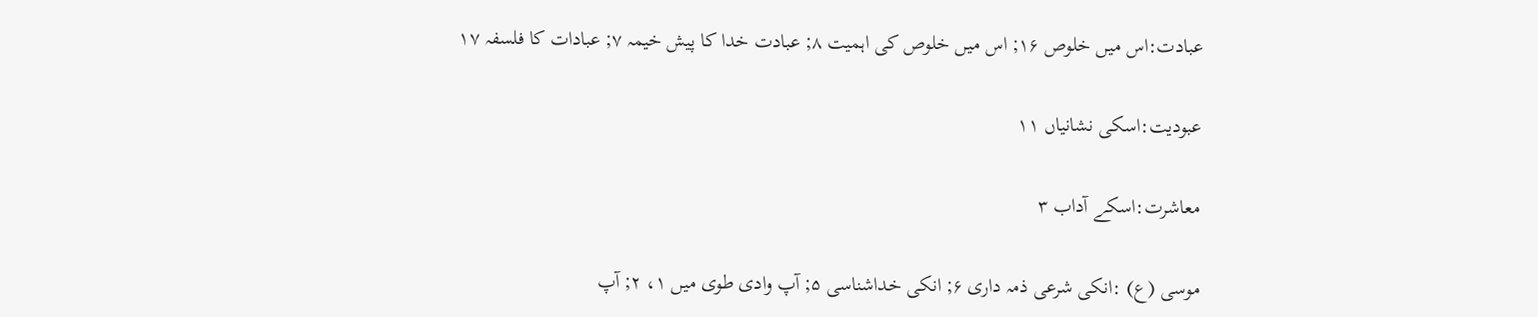عبادت:اس ميں خلوص ۱۶; اس ميں خلوص كى اہميت ۸; عبادت خدا كا پيش خيمہ ۷; عبادات كا فلسفہ ۱۷

عبوديت:اسكى نشانياں ۱۱

معاشرت:اسكے آداب ۳

موسى (ع) :انكى شرعى ذمہ دارى ۶; انكى خداشناسى ۵; آپ وادى طوى ميں ۱، ۲; آپ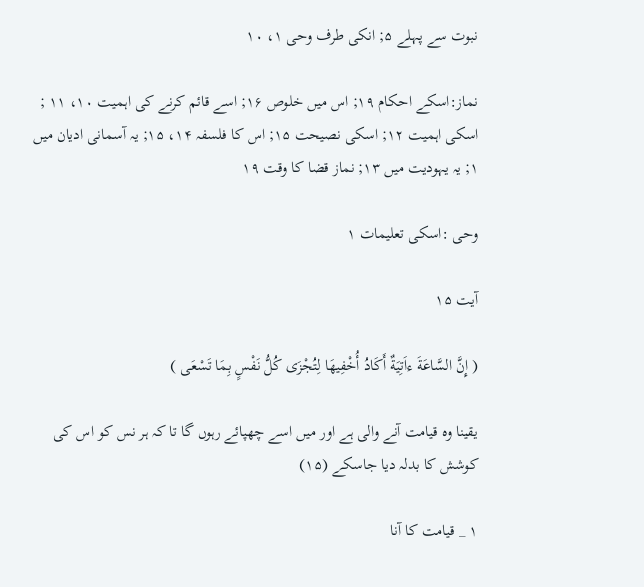نبوت سے پہلے ۵; انكى طرف وحى ۱، ۱۰

نماز:اسكے احكام ۱۹; اس ميں خلوص ۱۶; اسے قائم كرنے كى اہميت ۱۰، ۱۱ ; اسكى اہميت ۱۲; اسكى نصيحت ۱۵; اس كا فلسفہ ۱۴، ۱۵; يہ آسمانى اديان ميں ۱; يہ يہوديت ميں ۱۳; نماز قضا كا وقت ۱۹

وحى :اسكى تعليمات ۱

آیت ۱۵

( إِنَّ السَّاعَةَ ءاَتِيَةٌ أَكَادُ أُخْفِيهَا لِتُجْزَى كُلُّ نَفْسٍ بِمَا تَسْعَى )

يقينا وہ قيامت آنے والى ہے اور ميں اسے چھپائے رہوں گا تا كہ ہر نس كو اس كى كوشش كا بدلہ ديا جاسكے (۱۵)

۱ _ قيامت كا آنا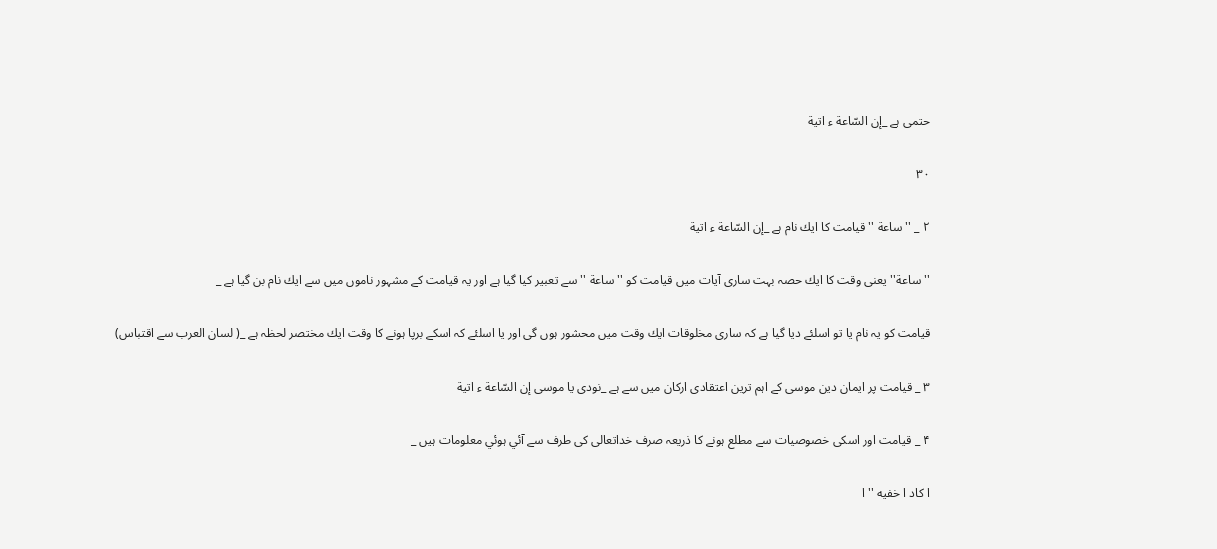حتمى ہے _إن السّاعة ء اتية

۳۰

۲ _ ''ساعة '' قيامت كا ايك نام ہے _إن السّاعة ء اتية

''ساعة'' يعنى وقت كا ايك حصہ بہت سارى آيات ميں قيامت كو ''ساعة '' سے تعبير كيا گيا ہے اور يہ قيامت كے مشہور ناموں ميں سے ايك نام بن گيا ہے _

قيامت كو يہ نام يا تو اسلئے ديا گيا ہے كہ سارى مخلوقات ايك وقت ميں محشور ہوں گى اور يا اسلئے كہ اسكے برپا ہونے كا وقت ايك مختصر لحظہ ہے _( لسان العرب سے اقتباس)

۳ _ قيامت پر ايمان دين موسى كے اہم ترين اعتقادى اركان ميں سے ہے _نودى يا موسى إن السّاعة ء اتية

۴ _ قيامت اور اسكى خصوصيات سے مطلع ہونے كا ذريعہ صرف خداتعالى كى طرف سے آئي ہوئي معلومات ہيں _

ا كاد ا خفيه ''ا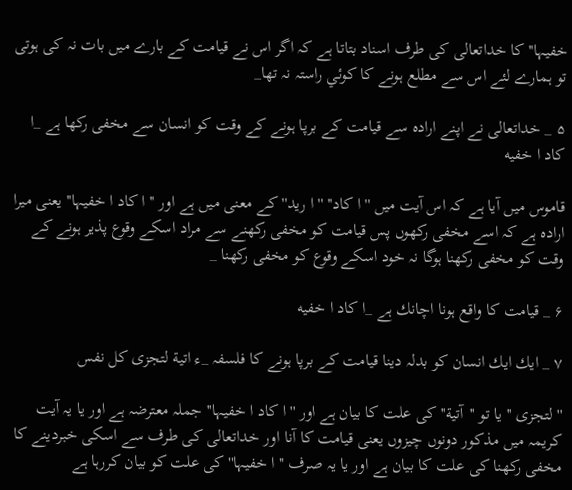خفيہا'' كا خداتعالى كى طرف اسناد بتاتا ہے كہ اگر اس نے قيامت كے بارے ميں بات نہ كى ہوتى تو ہمارے لئے اس سے مطلع ہونے كا كوئي راستہ نہ تھا_

۵ _ خداتعالى نے اپنے ارادہ سے قيامت كے برپا ہونے كے وقت كو انسان سے مخفى ركھا ہے _ا كاد ا خفيه

قاموس ميں آيا ہے كہ اس آيت ميں ''ا كاد'' ''ا ريد'' كے معنى ميں ہے اور ''ا كاد ا خفيہا'' يعنى ميرا ارادہ ہے كہ اسے مخفى ركھوں پس قيامت كو مخفى ركھنے سے مراد اسكے وقوع پذير ہونے كے وقت كو مخفى ركھنا ہوگا نہ خود اسكے وقوع كو مخفى ركھنا _

۶ _ قيامت كا واقع ہونا اچانك ہے _ا كاد ا خفيه

۷ _ ايك ايك انسان كو بدلہ دينا قيامت كے برپا ہونے كا فلسفہ _ء اتية لتجزى كل نفس

''لتجزى '' يا تو ''آتية'' كى علت كا بيان ہے اور '' ا كاد ا خفيہا'' جملہ معترضہ ہے اور يا يہ آيت كريمہ ميں مذكور دونوں چيزوں يعنى قيامت كا آنا اور خداتعالى كى طرف سے اسكى خبردينے كا مخفى ركھنا كى علت كا بيان ہے اور يا يہ صرف ''ا خفيہا'' كى علت كو بيان كررہا ہے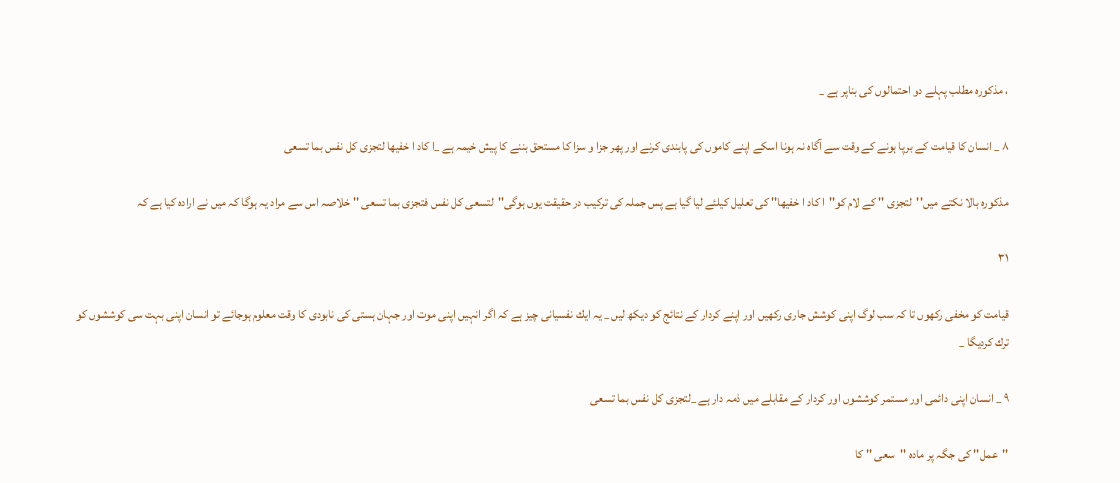، مذكورہ مطلب پہلے دو احتمالوں كى بناپر ہے _

۸ _ انسان كا قيامت كے برپا ہونے كے وقت سے آگاہ نہ ہونا اسكے اپنے كاموں كى پابندى كرنے اور پھر جزا و سزا كا مستحق بننے كا پيش خيمہ ہے _ا كاد ا خفيها لتجزى كل نفس بما تسعى

مذكورہ بالا نكتے ميں''لتجزى '' كے لام كو''ا كاد ا خفيها'' كى تعليل كيلئے ليا گيا ہے پس جملہ كى تركيب در حقيقت يوں ہوگى''لتسعى كل نفس فتجزى بما تسعى '' خلاصہ اس سے مراد يہ ہوگا كہ ميں نے ارادہ كيا ہے كہ

۳۱

قيامت كو مخفى ركھوں تا كہ سب لوگ اپنى كوشش جارى ركھيں اور اپنے كردار كے نتائج كو ديكھ ليں _ يہ ايك نفسيانى چيز ہے كہ اگر انہيں اپنى موت اور جہان ہستى كى نابودى كا وقت معلوم ہوجائے تو انسان اپنى بہت سى كوششوں كو ترك كرديگا _

۹ _ انسان اپنى دائمى اور مستمر كوششوں اور كردار كے مقابلے ميں ذمہ دار ہے _لتجزى كل نفس بما تسعى

''عمل'' كى جگہ پر مادہ ''سعى '' كا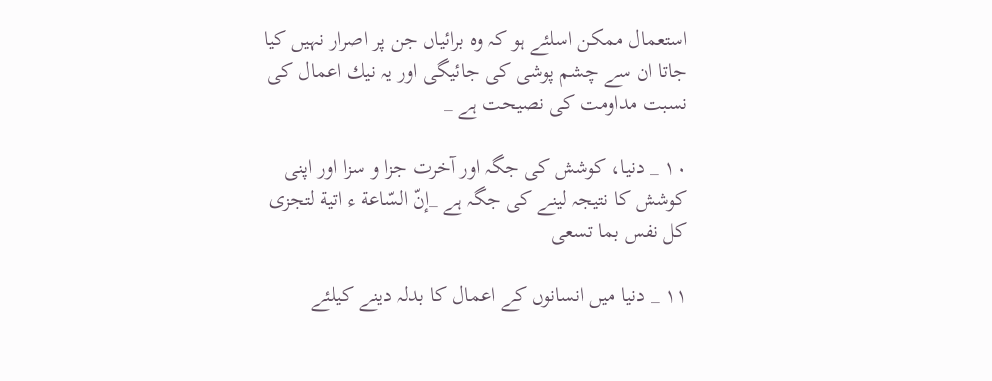استعمال ممكن اسلئے ہو كہ وہ برائياں جن پر اصرار نہيں كيا جاتا ان سے چشم پوشى كى جائيگى اور يہ نيك اعمال كى نسبت مداومت كى نصيحت ہے _

۱۰ _ دنيا، كوشش كى جگہ اور آخرت جزا و سزا اور اپنى كوشش كا نتيجہ لينے كى جگہ ہے _إنّ السّاعة ء اتية لتجزى كل نفس بما تسعى

۱۱ _ دنيا ميں انسانوں كے اعمال كا بدلہ دينے كيلئے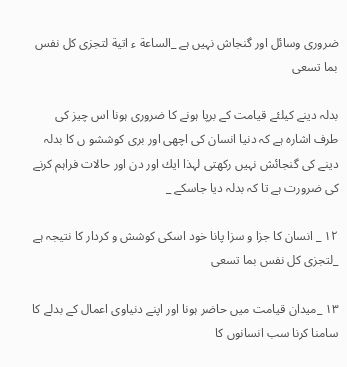ضرورى وسائل اور گنجاش نہيں ہے _الساعة ء اتية لتجزى كل نفس بما تسعى

بدلہ دينے كيلئے قيامت كے برپا ہونے كا ضرورى ہونا اس چيز كى طرف اشارہ ہے كہ دنيا انسان كى اچھى اور برى كوششو ں كا بدلہ دينے كى گنجائش نہيں ركھتى لہذا ايك اور دن اور حالات فراہم كرنے كى ضرورت ہے تا كہ بدلہ ديا جاسكے _

۱۲ _ انسان كا جزا و سزا پانا خود اسكى كوشش و كردار كا نتيجہ ہے _لتجزى كل نفس بما تسعى

۱۳ _ميدان قيامت ميں حاضر ہونا اور اپنے دنياوى اعمال كے بدلے كا سامنا كرنا سب انسانوں كا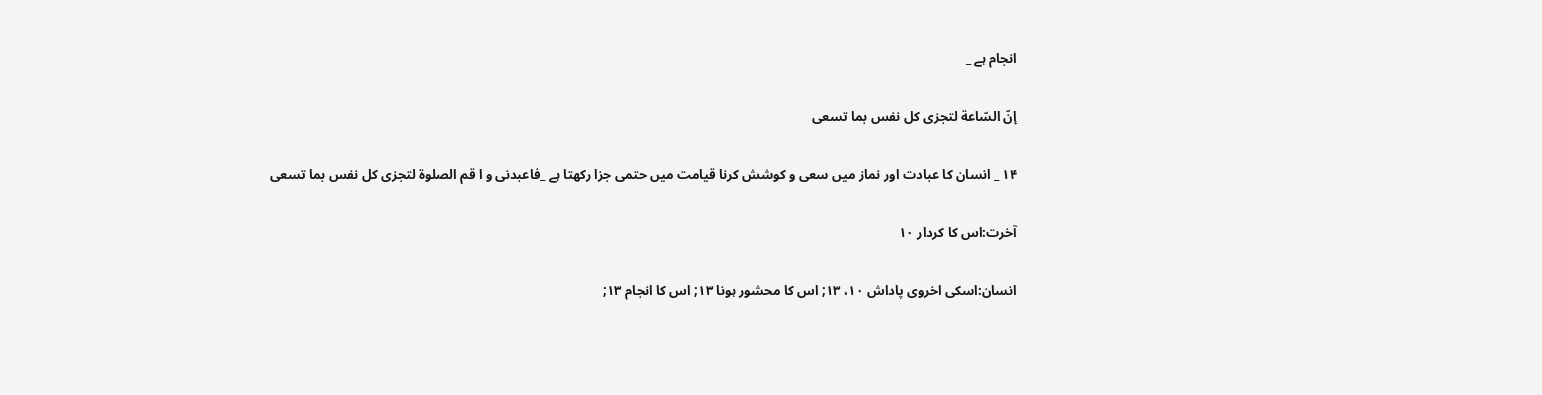انجام ہے _

إنّ السّاعة لتجزى كل نفس بما تسعى

۱۴ _ انسان كا عبادت اور نماز ميں سعى و كوشش كرنا قيامت ميں حتمى جزا ركھتا ہے _فاعبدنى و ا قم الصلوة لتجزى كل نفس بما تسعى

آخرت:اس كا كردار ۱۰

انسان:اسكى اخروى پاداش ۱۰، ۱۳; اس كا محشور ہونا ۱۳; اس كا انجام ۱۳;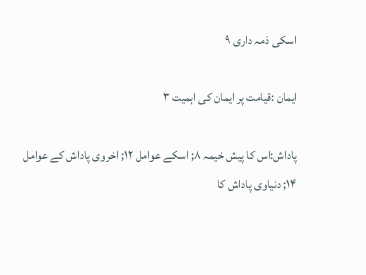اسكى ذمہ دارى ۹

ايمان :قيامت پر ايمان كى اہميت ۳

پاداش:اس كا پيش خيمہ ۸; اسكے عوامل ۱۲; اخروى پاداش كے عوامل ۱۴; دنياوى پاداش كا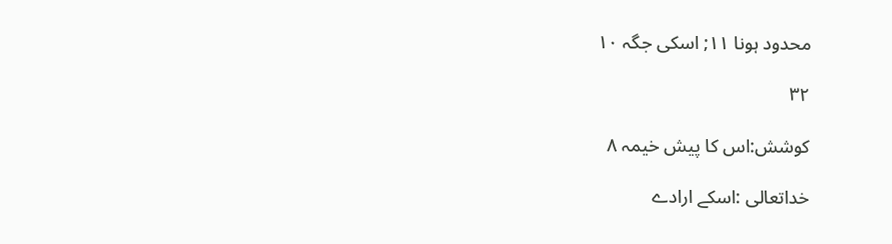محدود ہونا ۱۱; اسكى جگہ ۱۰

۳۲

كوشش:اس كا پيش خيمہ ۸

خداتعالى :اسكے ارادے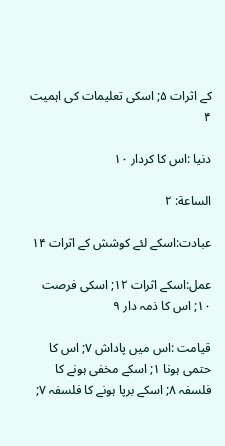كے اثرات ۵; اسكى تعليمات كى اہميت ۴

دنيا :اس كا كردار ۱۰

الساعة: ۲

عبادت:اسكے لئے كوشش كے اثرات ۱۴

عمل:اسكے اثرات ۱۲; اسكى فرصت ۱۰; اس كا ذمہ دار ۹

قيامت :اس ميں پاداش ۷; اس كا حتمى ہونا ۱; اسكے مخفى ہونے كا فلسفہ ۸; اسكے برپا ہونے كا فلسفہ ۷;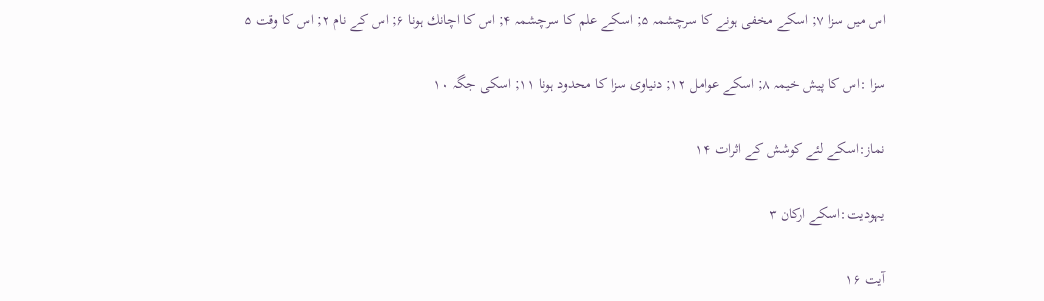اس ميں سزا ۷; اسكے مخفى ہونے كا سرچشمہ ۵; اسكے علم كا سرچشمہ ۴; اس كا اچانك ہونا ۶; اس كے نام ۲; اس كا وقت ۵

سزا :اس كا پيش خيمہ ۸; اسكے عوامل ۱۲; دنياوى سزا كا محدود ہونا ۱۱; اسكى جگہ ۱۰

نماز:اسكے لئے كوشش كے اثرات ۱۴

يہوديت:اسكے اركان ۳

آیت ۱۶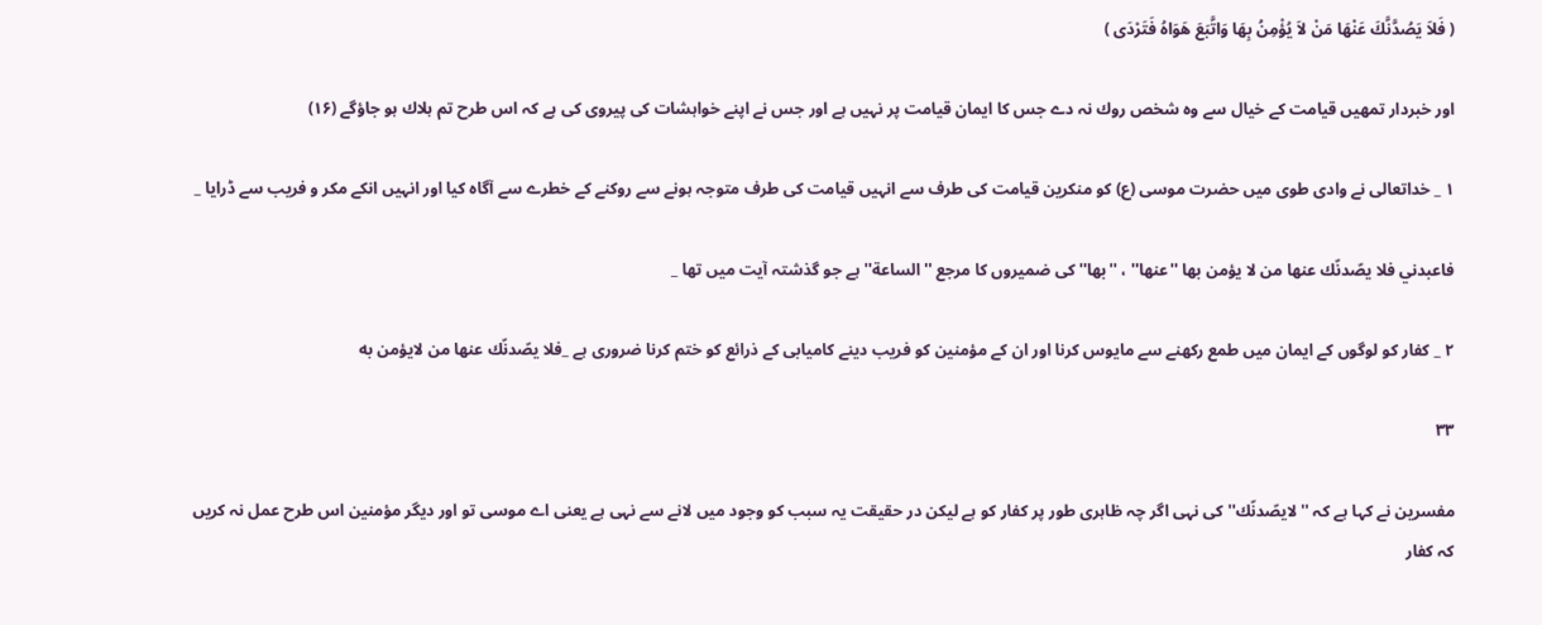( فَلاَ يَصُدَّنَّكَ عَنْهَا مَنْ لاَ يُؤْمِنُ بِهَا وَاتَّبَعَ هَوَاهُ فَتَرْدَى )

اور خبردار تمھيں قيامت كے خيال سے وہ شخص روك نہ دے جس كا ايمان قيامت پر نہيں ہے اور جس نے اپنے خواہشات كى پيروى كى ہے كہ اس طرح تم ہلاك ہو جاؤگے (۱۶)

۱ _ خداتعالى نے وادى طوى ميں حضرت موسى (ع) كو منكرين قيامت كى طرف سے انہيں قيامت كى طرف متوجہ ہونے سے روكنے كے خطرے سے آگاہ كيا اور انہيں انكے مكر و فريب سے ڈرايا _

فاعبدني فلا يصّدنّك عنها من لا يؤمن بها ''عنها'' ، ''بها'' كى ضميروں كا مرجع ''الساعة'' ہے جو گذشتہ آيت ميں تھا _

۲ _ كفار كو لوگوں كے ايمان ميں طمع ركھنے سے مايوس كرنا اور ان كے مؤمنين كو فريب دينے كاميابى كے ذرائع كو ختم كرنا ضرورى ہے _فلا يصّدنّك عنها من لايؤمن به

۳۳

مفسرين نے كہا ہے كہ ''لايصّدنّك'' كى نہى اگر چہ ظاہرى طور پر كفار كو ہے ليكن در حقيقت يہ سبب كو وجود ميں لانے سے نہى ہے يعنى اے موسى تو اور ديگر مؤمنين اس طرح عمل نہ كريں كہ كفار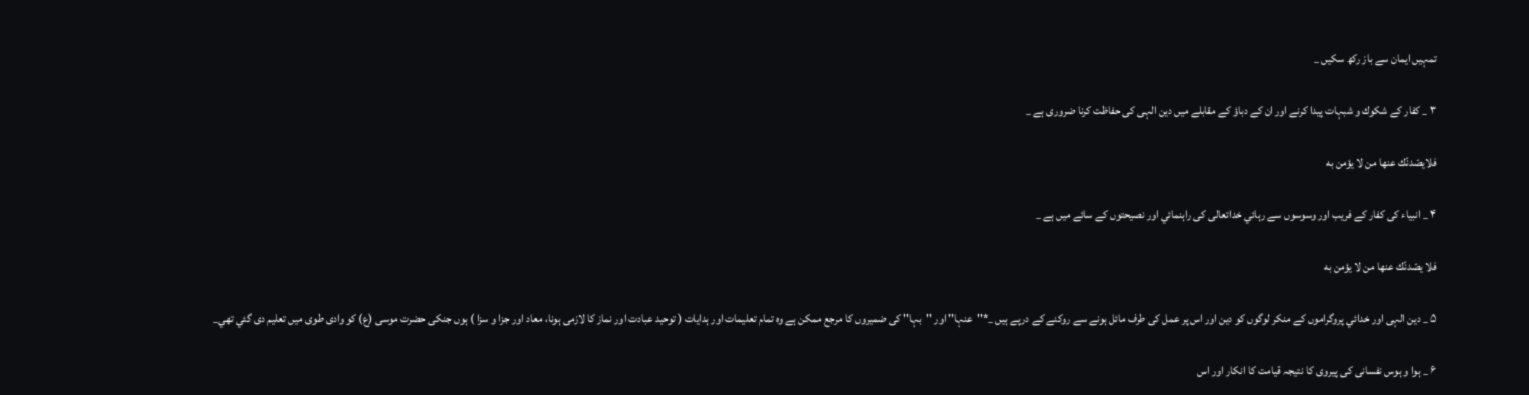تمہيں ايمان سے باز ركھ سكيں _

۳ _ كفار كے شكوك و شبہات پيدا كرنے اور ان كے دباؤ كے مقابلے ميں دين الہى كى حفاظت كرنا ضرورى ہے _

فلايصّدنّك عنها من لا يؤمن به

۴ _ انبياء كى كفار كے فريب اور وسوسوں سے رہائي خداتعالى كى راہنمائي اور نصيحتوں كے سائے ميں ہے _

فلا يصّدنّك عنها من لا يؤمن به

۵ _ دين الہى اور خدائي پروگراموں كے منكر لوگوں كو دين اور اس پر عمل كى طرف مائل ہونے سے روكنے كے درپے ہيں _*''عنہا'' اور ''بہا'' كى ضميروں كا مرجع ممكن ہے وہ تمام تعليمات اور ہدايات ( توحيد عبادت اور نماز كا لازمى ہونا، معاد اور جزا و سزا ) ہوں جنكى حضرت موسى (ع) كو وادى طوى ميں تعليم دى گئي تھي_

۶ _ ہوا و ہوس نفسانى كى پيروى كا نتيجہ قيامت كا انكار اور اس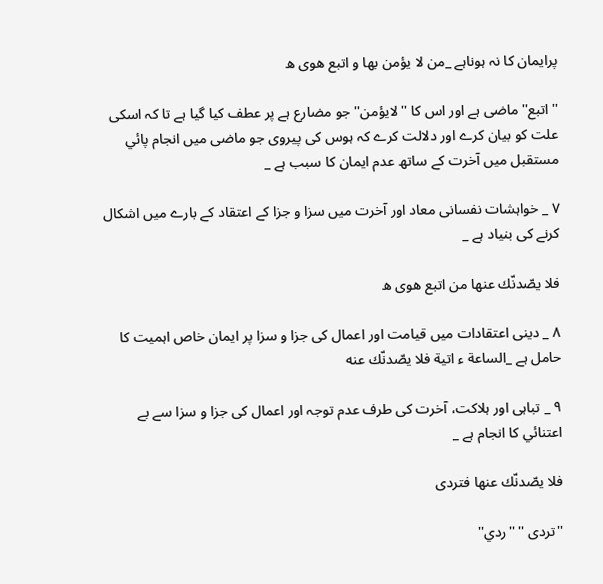پرايمان كا نہ ہوناہے _من لا يؤمن بها و اتبع هوى ه

''اتبع'' ماضى ہے اور اس كا ''لايؤمن'' جو مضارع ہے پر عطف كيا گيا ہے تا كہ اسكى علت كو بيان كرے اور دلالت كرے كہ ہوس كى پيروى جو ماضى ميں انجام پائي مستقبل ميں آخرت كے ساتھ عدم ايمان كا سبب ہے _

۷ _ خواہشات نفسانى معاد اور آخرت ميں سزا و جزا كے اعتقاد كے بارے ميں اشكال كرنے كى بنياد ہے _

فلا يصّدنّك عنها من اتبع هوى ه

۸ _ دينى اعتقادات ميں قيامت اور اعمال كى جزا و سزا پر ايمان خاص اہميت كا حامل ہے _الساعة ء اتية فلا يصّدنّك عنه

۹ _ تباہى اور ہلاكت، آخرت كى طرف عدم توجہ اور اعمال كى جزا و سزا سے بے اعتنائي كا انجام ہے _

فلا يصّدنّك عنها فتردى

''تردى '' ''ردي''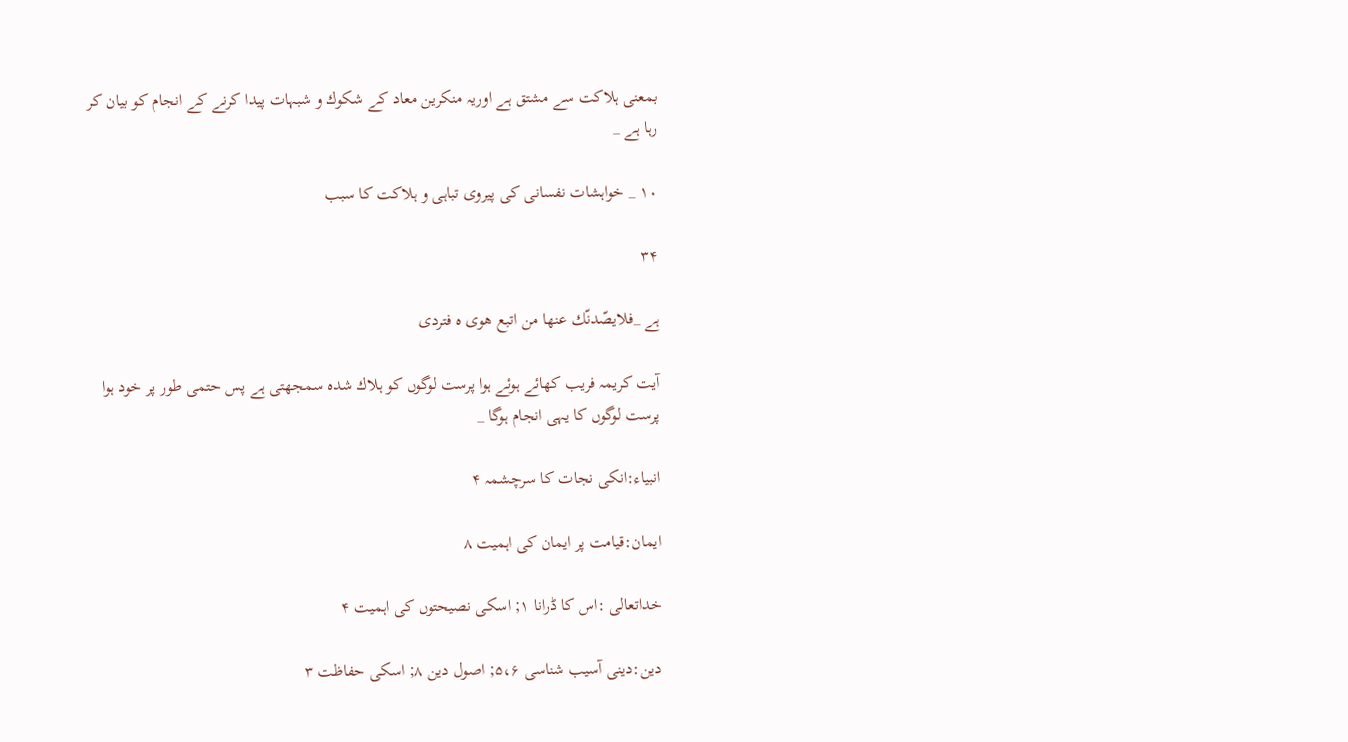بمعنى ہلاكت سے مشتق ہے اوريہ منكرين معاد كے شكوك و شبہات پيدا كرنے كے انجام كو بيان كر رہا ہے _

۱۰ _ خواہشات نفسانى كى پيروى تباہى و ہلاكت كا سبب

۳۴

ہے _فلايصّدنّك عنها من اتبع هوى ه فتردى

آيت كريمہ فريب كھائے ہوئے ہوا پرست لوگوں كو ہلاك شدہ سمجھتى ہے پس حتمى طور پر خود ہوا پرست لوگوں كا يہى انجام ہوگا _

انبياء:انكى نجات كا سرچشمہ ۴

ايمان:قيامت پر ايمان كى اہميت ۸

خداتعالى :اس كا ڈرانا ۱; اسكى نصيحتوں كى اہميت ۴

دين:دينى آسيب شناسى ۵،۶; اصول دين ۸; اسكى حفاظت ۳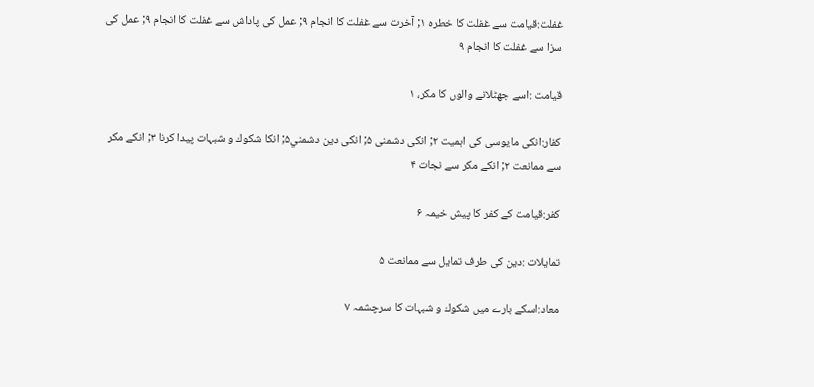غفلت:قيامت سے غفلت كا خطرہ ۱; آخرت سے غفلت كا انجام ۹; عمل كى پاداش سے غفلت كا انجام ۹; عمل كى سزا سے غفلت كا انجام ۹

قيامت :اسے جھٹلانے والوں كا مكر، ۱

كفار:انكى مايوسى كى اہميت ۲; انكى دشمنى ۵; انكى دين دشمني۵; انكا شكوك و شبہات پيدا كرنا ۳; انكے مكر سے ممانعت ۲; انكے مكر سے نجات ۴

كفر:قيامت كے كفر كا پيش خيمہ ۶

تمايلات :دين كى طرف تمايل سے ممانعت ۵

معاد:اسكے بارے ميں شكوك و شبہات كا سرچشمہ ۷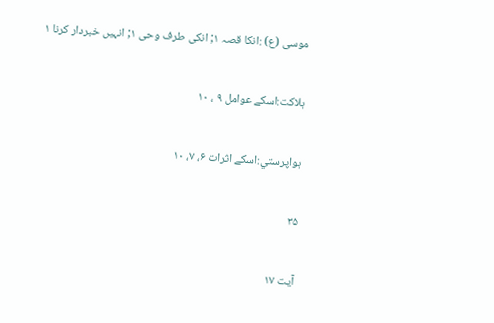موسى (ع) :انكا قصہ ۱; انكى طرف وحى ۱; انہيں خبردار كرنا ۱

ہلاكت:اسكے عوامل ۹ ، ۱۰

ہواپرستي:اسكے اثرات ۶، ۷، ۱۰

۳۵

آیت ۱۷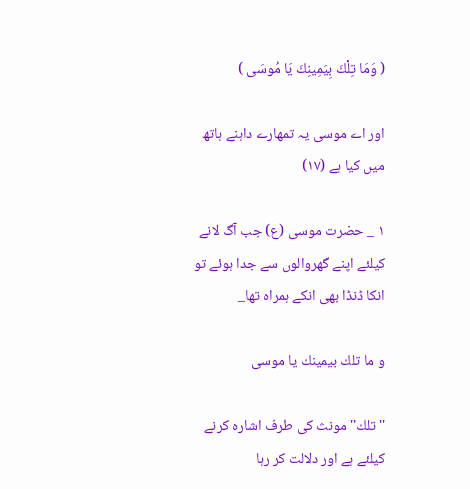( وَمَا تِلْكَ بِيَمِينِكَ يَا مُوسَى )

اور اے موسى يہ تمھارے داہنے ہاتھ ميں كيا ہے (۱۷)

۱ _ حضرت موسى (ع) جب آگ لانے كيلئے اپنے گھروالوں سے جدا ہوئے تو انكا ڈنڈا بھى انكے ہمراہ تھا_

و ما تلك بيمينك يا موسى

''تلك'' مونث كى طرف اشارہ كرنے كيلئے ہے اور دلالت كر رہا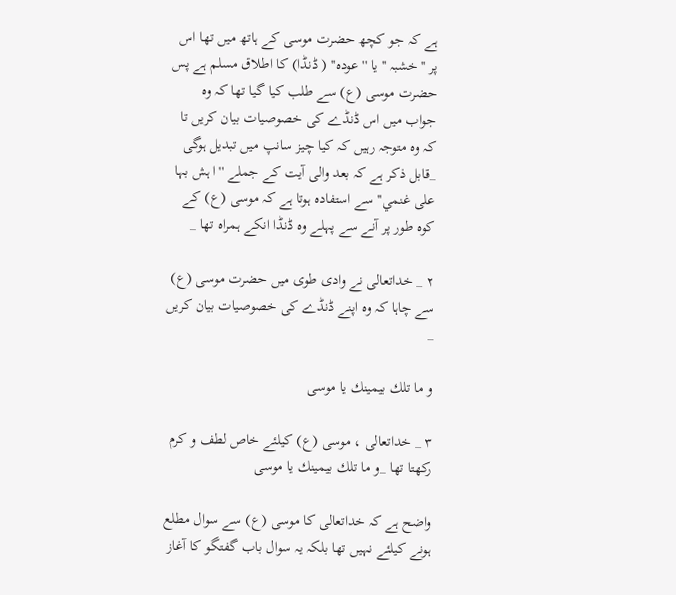ہے كہ جو كچھ حضرت موسى كے ہاتھ ميں تھا اس پر ''خشبہ '' يا ''عودہ'' ( ڈنڈا) كا اطلاق مسلم ہے پس حضرت موسى (ع) سے طلب كيا گيا تھا كہ وہ جواب ميں اس ڈنڈے كى خصوصيات بيان كريں تا كہ وہ متوجہ رہيں كہ كيا چيز سانپ ميں تبديل ہوگى _قابل ذكر ہے كہ بعد والى آيت كے جملے ''ا ہش بہا على غنمي'' سے استفادہ ہوتا ہے كہ موسى (ع) كے كوہ طور پر آنے سے پہلے وہ ڈنڈا انكے ہمراہ تھا _

۲ _ خداتعالى نے وادى طوى ميں حضرت موسى (ع) سے چاہا كہ وہ اپنے ڈنڈے كى خصوصيات بيان كريں _

و ما تلك بيمينك يا موسى

۳ _ خداتعالى ، موسى (ع) كيلئے خاص لطف و كرم ركھتا تھا _و ما تلك بيمينك يا موسى

واضح ہے كہ خداتعالى كا موسى (ع) سے سوال مطلع ہونے كيلئے نہيں تھا بلكہ يہ سوال باب گفتگو كا آغاز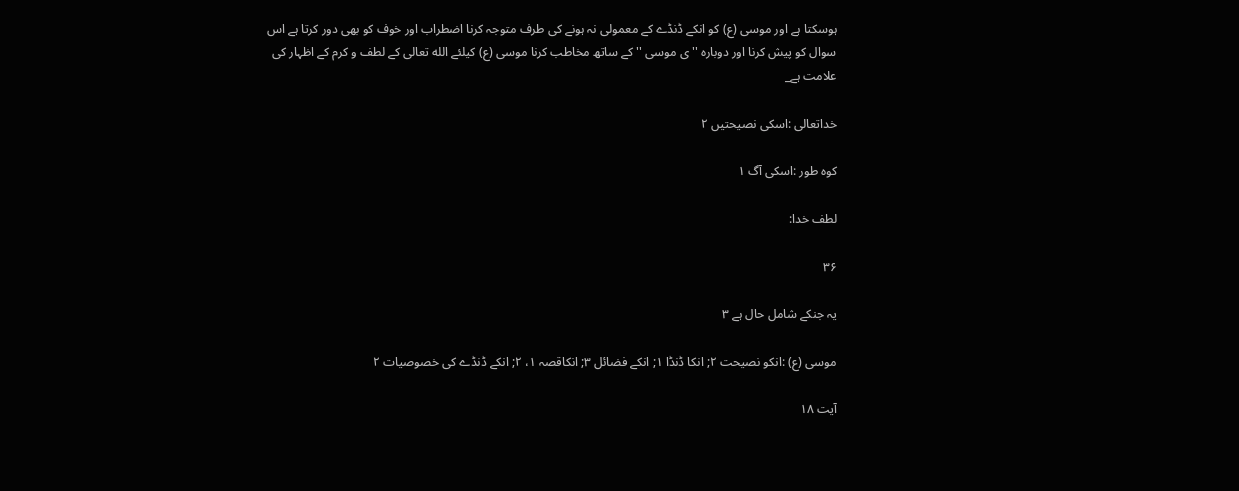ہوسكتا ہے اور موسى (ع) كو انكے ڈنڈے كے معمولى نہ ہونے كى طرف متوجہ كرنا اضطراب اور خوف كو بھى دور كرتا ہے اس سوال كو پيش كرنا اور دوبارہ ''ى موسى '' كے ساتھ مخاطب كرنا موسى (ع) كيلئے الله تعالى كے لطف و كرم كے اظہار كى علامت ہے_

خداتعالى :اسكى نصيحتيں ۲

كوہ طور :اسكى آگ ۱

لطف خدا:

۳۶

يہ جنكے شامل حال ہے ۳

موسى (ع) :انكو نصيحت ۲; انكا ڈنڈا ۱; انكے فضائل ۳; انكاقصہ ۱، ۲; انكے ڈنڈے كى خصوصيات ۲

آیت ۱۸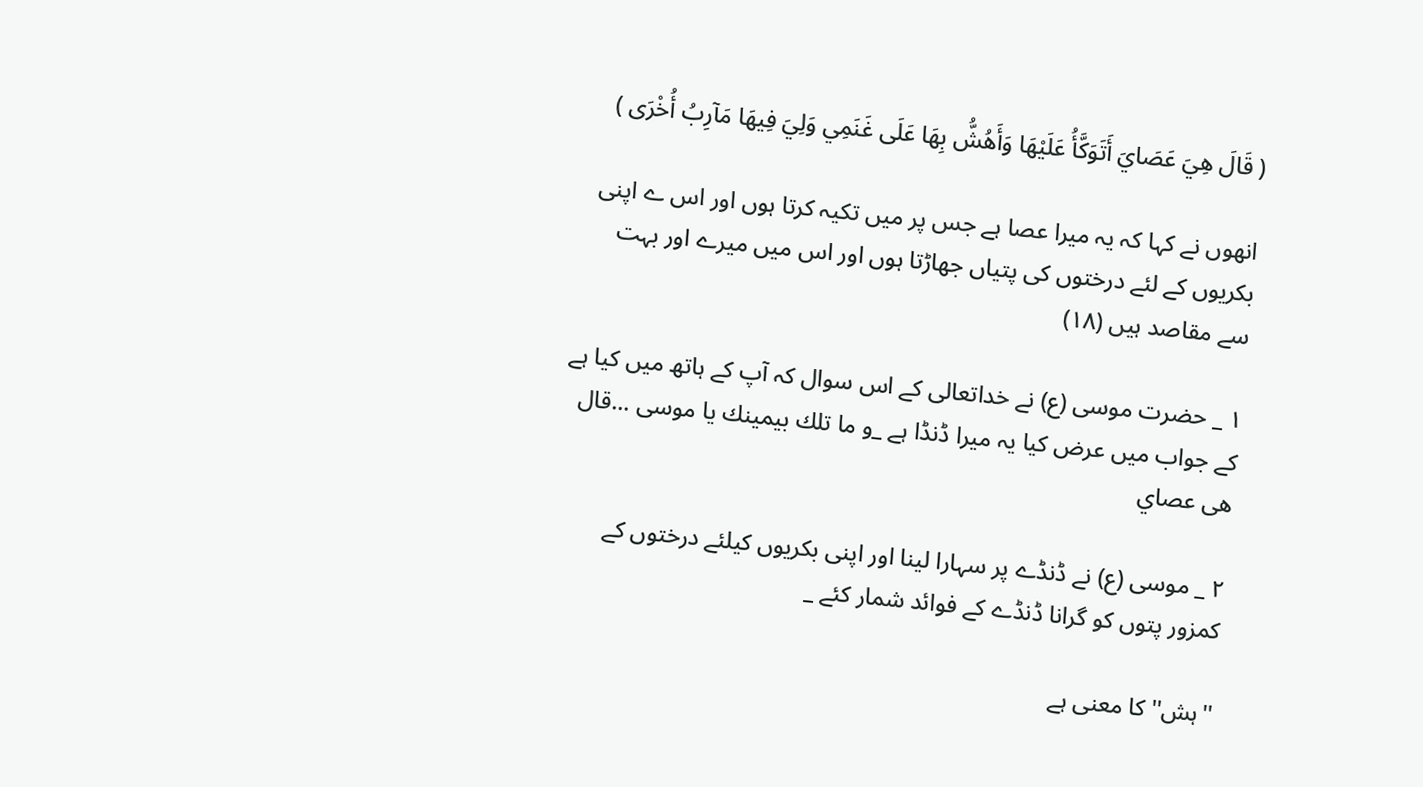( قَالَ هِيَ عَصَايَ أَتَوَكَّأُ عَلَيْهَا وَأَهُشُّ بِهَا عَلَى غَنَمِي وَلِيَ فِيهَا مَآرِبُ أُخْرَى )

انھوں نے كہا كہ يہ ميرا عصا ہے جس پر ميں تكيہ كرتا ہوں اور اس ے اپنى بكريوں كے لئے درختوں كى پتياں جھاڑتا ہوں اور اس ميں ميرے اور بہت سے مقاصد ہيں (۱۸)

۱ _ حضرت موسى (ع) نے خداتعالى كے اس سوال كہ آپ كے ہاتھ ميں كيا ہے كے جواب ميں عرض كيا يہ ميرا ڈنڈا ہے _و ما تلك بيمينك يا موسى ...قال هى عصاي

۲ _ موسى (ع) نے ڈنڈے پر سہارا لينا اور اپنى بكريوں كيلئے درختوں كے كمزور پتوں كو گرانا ڈنڈے كے فوائد شمار كئے _

''ہش'' كا معنى ہے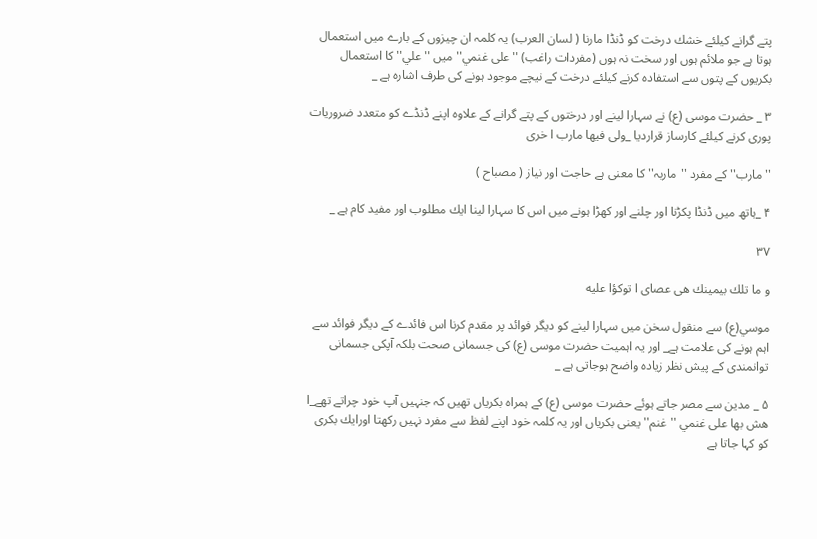پتے گرانے كيلئے خشك درخت كو ڈنڈا مارنا ( لسان العرب) يہ كلمہ ان چيزوں كے بارے ميں استعمال ہوتا ہے جو ملائم ہوں اور سخت نہ ہوں (مفردات راغب) ''على غنمي'' ميں ''علي'' كا استعمال بكريوں كے پتوں سے استفادہ كرنے كيلئے درخت كے نيچے موجود ہونے كى طرف اشارہ ہے _

۳ _ حضرت موسى (ع) نے سہارا لينے اور درختوں كے پتے گرانے كے علاوہ اپنے ڈنڈے كو متعدد ضروريات پورى كرنے كيلئے كارساز قرارديا _ولى فيها مارب ا خرى

''مارب'' كے مفرد ''ماربہ'' كا معنى ہے حاجت اور نياز ( مصباح )

۴ _ہاتھ ميں ڈنڈا پكڑنا اور چلنے اور كھڑا ہونے ميں اس كا سہارا لينا ايك مطلوب اور مفيد كام ہے _

۳۷

و ما تلك بيمينك هى عصاى ا توكؤا عليه

موسي(ع) سے منقول سخن ميں سہارا لينے كو ديگر فوائد پر مقدم كرنا اس فائدے كے ديگر فوائد سے اہم ہونے كى علامت ہے_ اور يہ اہميت حضرت موسى (ع) كى جسمانى صحت بلكہ آپكى جسمانى توانمندى كے پيش نظر زيادہ واضح ہوجاتى ہے _

۵ _ مدين سے مصر جاتے ہوئے حضرت موسى (ع) كے ہمراہ بكرياں تھيں كہ جنہيں آپ خود چراتے تھے_ا هش بها على غنمي ''غنم'' يعنى بكرياں اور يہ كلمہ خود اپنے لفظ سے مفرد نہيں ركھتا اورايك بكرى كو كہا جاتا ہے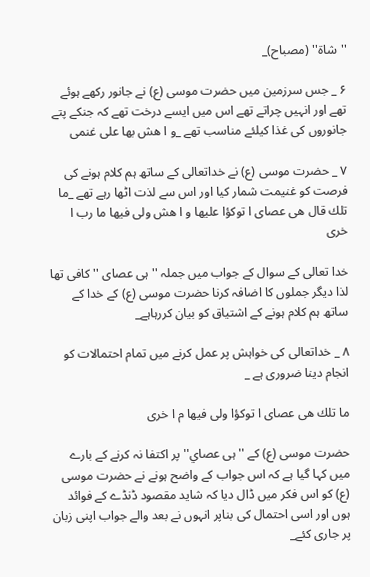''شاة'' (مصباح)_

۶ _ جس سرزمين ميں حضرت موسى (ع) نے جانور ركھے ہوئے تھے اور انہيں چراتے تھے اس ميں ايسے درخت تھے كہ جنكے پتے جانوروں كى غذا كيلئے مناسب تھے _و ا هش بها على غنمى

۷ _ حضرت موسى (ع) نے خداتعالى كے ساتھ ہم كلام ہونے كى فرصت كو غنيمت شمار كيا اور اس سے لذت اٹھا رہے تھے _ما تلك قال هى عصاى ا توكؤا عليها و ا هش ولى فيها ما رب ا خرى

خدا تعالى كے سوال كے جواب ميں جملہ ''ہى عصاى '' كافى تھا لذا ديگر جملوں كا اضافہ كرنا حضرت موسى (ع) كے خدا كے ساتھ ہم كلام ہونے كے اشتياق كو بيان كررہاہے_

۸ _ خداتعالى كى خواہش پر عمل كرنے ميں تمام احتمالات كو انجام دينا ضرورى ہے _

ما تلك هى عصاى ا توكؤا ولى فيها م ا خرى

حضرت موسى (ع) كے ''ہى عصاي'' پر اكتفا نہ كرنے كے بارے ميں كہا گيا ہے كہ اس جواب كے واضح ہونے نے حضرت موسى (ع) كو اس فكر ميں ڈال ديا كہ شايد مقصود ڈنڈے كے فوائد ہوں اور اسى احتمال كى بناپر انہوں نے بعد والے جواب اپنى زبان پر جارى كئے_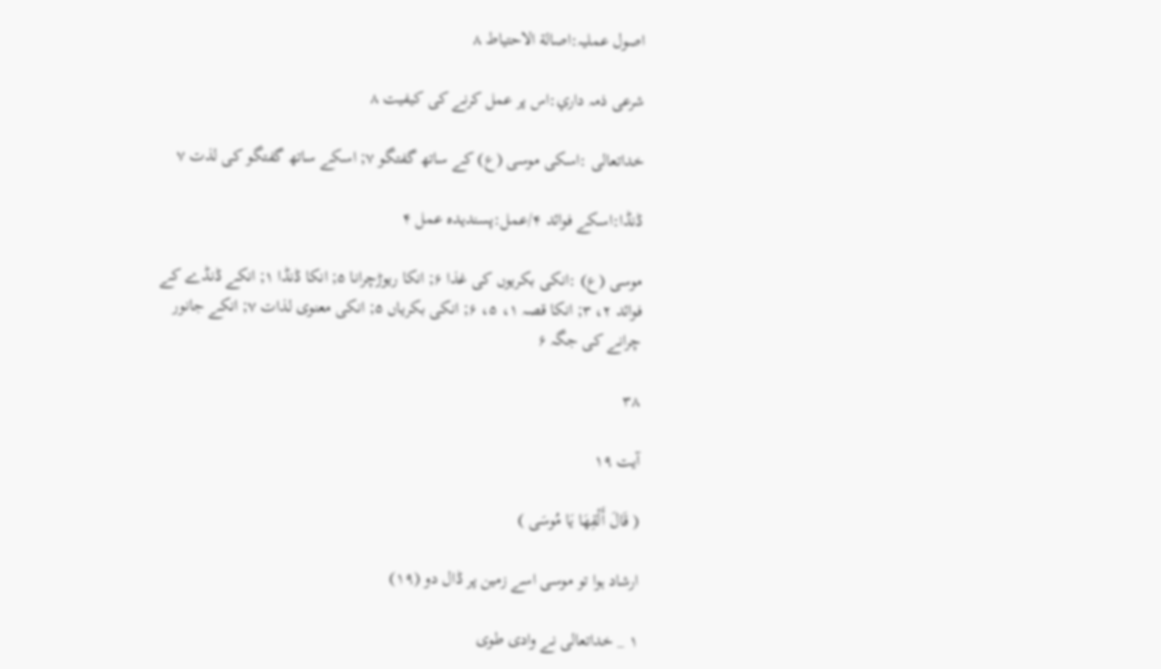اصول عمليہ:اصالة الاحتياط ۸

شرعى ذمہ داري:اس پر عمل كرنے كى كيفيت ۸

خداتعالى :اسكى موسى (ع) كے ساتھ گفتگو ۷; اسكے ساتھ گفتگو كى لذت ۷

ڈنڈا:اسكے فوائد ۴/عمل:پسنديدہ عمل ۴

موسى (ع) :انكى بكريوں كى غذا ۶; انكا ريوڑچرانا ۵; انكا ڈنڈا ۱; انكے ڈنڈے كے فوائد ۲، ۳; انكا قصہ ۱، ۵، ۶; انكى بكرياں ۵; انكى معنوى لذات ۷; انكے جانور چرانے كى جگہ ۶

۳۸

آیت ۱۹

( قَالَ أَلْقِهَا يَا مُوسَى )

ارشاد ہوا تو موسى اسے زمين پر ڈال دو (۱۹)

۱ _ خداتعالى نے وادى طوى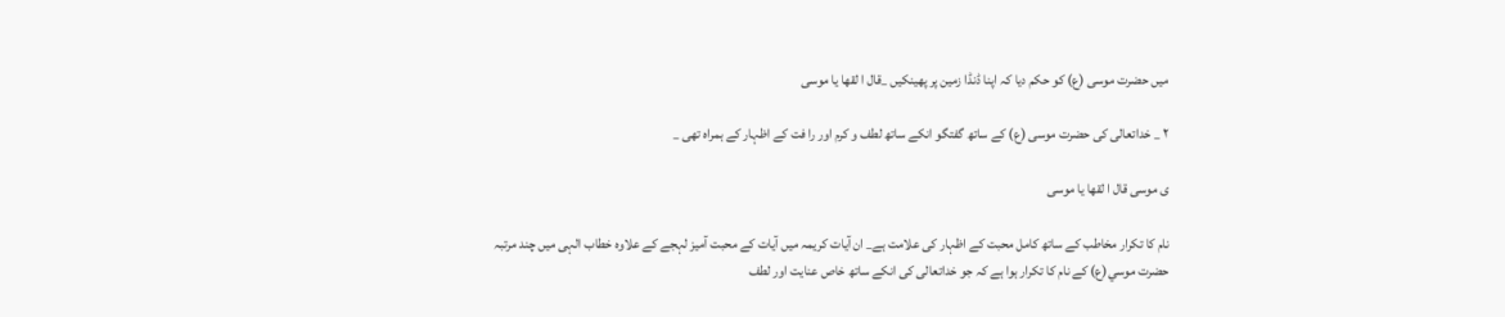ميں حضرت موسى (ع) كو حكم ديا كہ اپنا ڈنڈا زمين پر پھينكيں _قال ا لقها يا موسى

۲ _ خداتعالى كى حضرت موسى (ع) كے ساتھ گفتگو انكے ساتھ لطف و كرم اور را فت كے اظہار كے ہمراہ تھى _

ى موسى قال ا لقها يا موسى

نام كا تكرار مخاطب كے ساتھ كامل محبت كے اظہار كى علامت ہے_ ان آيات كريمہ ميں آيات كے محبت آميز لہجے كے علاوہ خطاب الہى ميں چند مرتبہ حضرت موسي(ع) كے نام كا تكرار ہوا ہے كہ جو خداتعالى كى انكے ساتھ خاص عنايت اور لطف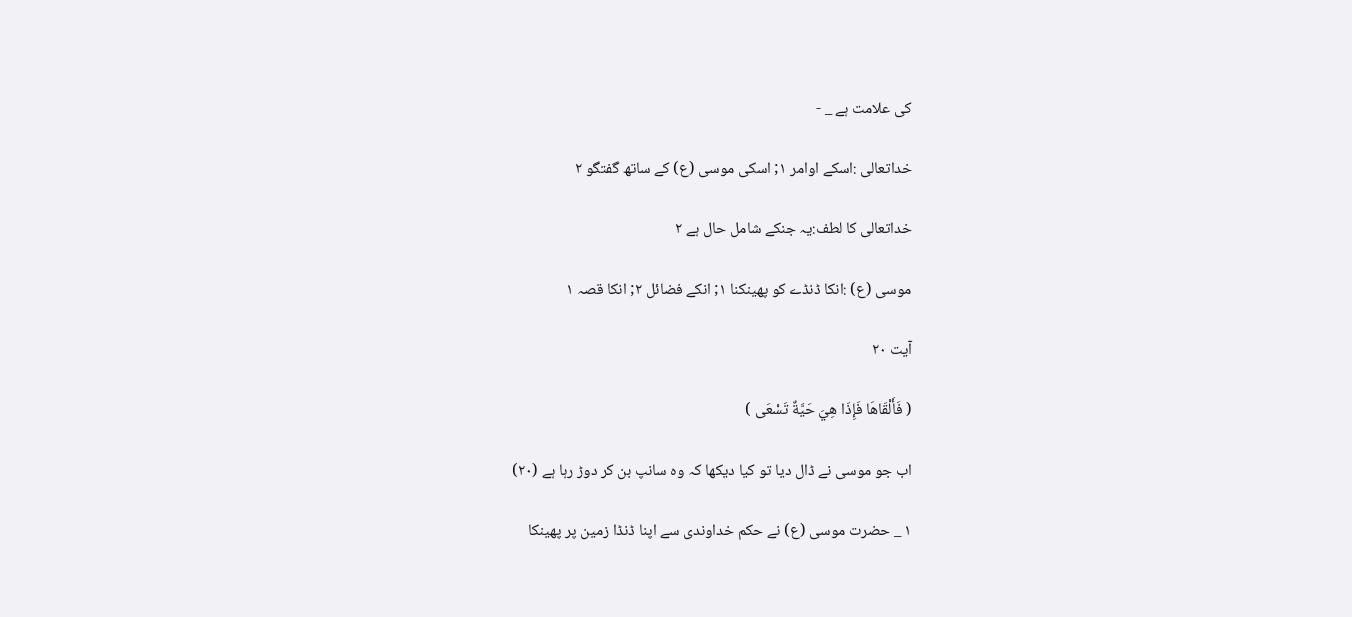كى علامت ہے _ -

خداتعالى :اسكے اوامر ۱; اسكى موسى (ع) كے ساتھ گفتگو ۲

خداتعالى كا لطف:يہ جنكے شامل حال ہے ۲

موسى (ع) :انكا ڈنڈے كو پھينكنا ۱; انكے فضائل ۲; انكا قصہ ۱

آیت ۲۰

( فَأَلْقَاهَا فَإِذَا هِيَ حَيَّةٌ تَسْعَى )

اب جو موسى نے ڈال ديا تو كيا ديكھا كہ وہ سانپ بن كر دوڑ رہا ہے (۲۰)

۱ _ حضرت موسى (ع) نے حكم خداوندى سے اپنا ڈنڈا زمين پر پھينكا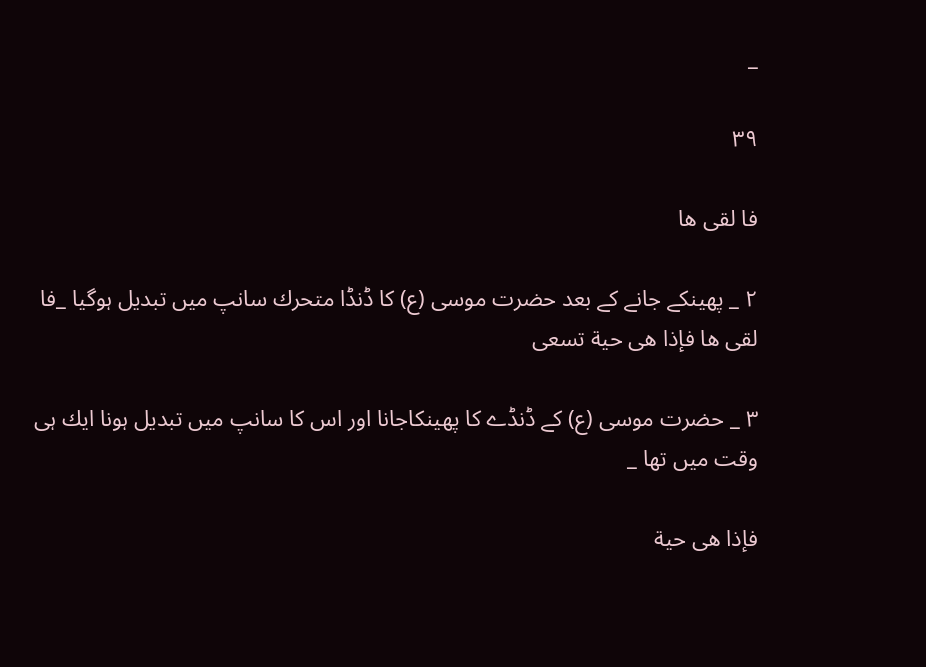_

۳۹

فا لقى ها

۲ _ پھينكے جانے كے بعد حضرت موسى (ع) كا ڈنڈا متحرك سانپ ميں تبديل ہوگيا _فا لقى ها فإذا هى حية تسعى

۳ _ حضرت موسى (ع) كے ڈنڈے كا پھينكاجانا اور اس كا سانپ ميں تبديل ہونا ايك ہى وقت ميں تھا _

فإذا هى حية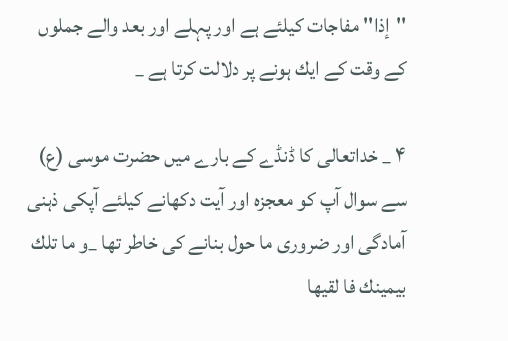''إذا'' مفاجات كيلئے ہے اور پہلے اور بعد والے جملوں كے وقت كے ايك ہونے پر دلالت كرتا ہے _

۴ _ خداتعالى كا ڈنڈے كے بارے ميں حضرت موسى (ع) سے سوال آپ كو معجزہ اور آيت دكھانے كيلئے آپكى ذہنى آمادگى اور ضرورى ما حول بنانے كى خاطر تھا _و ما تلك بيمينك فا لقيها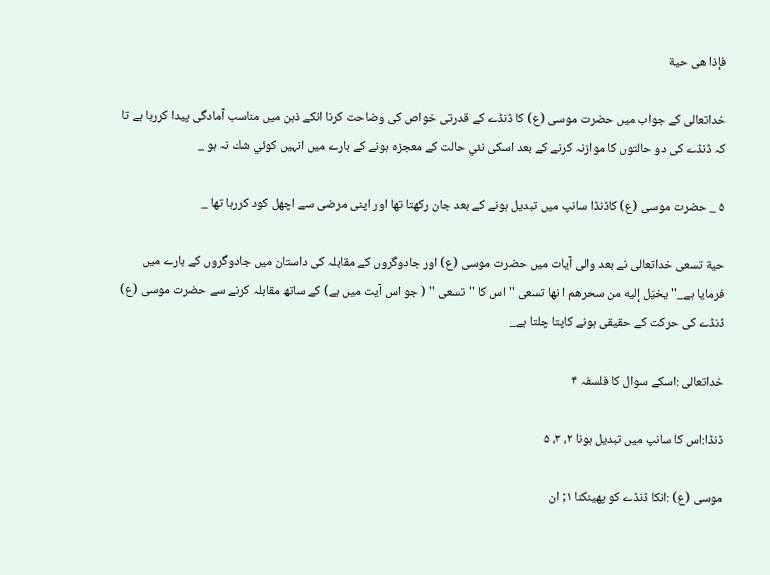فإذا هى حية

خداتعالى كے جواب ميں حضرت موسى (ع) كا ڈنڈے كے قدرتى خواص كى وضاحت كرنا انكے ذہن ميں مناسب آمادگى پيدا كررہا ہے تا كہ ڈنڈے كى دو حالتوں كا موازنہ كرنے كے بعد اسكى نئي حالت كے معجزہ ہونے كے بارے ميں انہيں كوئي شك نہ ہو _

۵ _ حضرت موسى (ع) كاڈنڈا سانپ ميں تبديل ہونے كے بعد جان ركھتا تھا اور اپنى مرضى سے اچھل كود كررہا تھا _

حية تسعى خداتعالى نے بعد والى آيات ميں حضرت موسى (ع) اور جادوگروں كے مقابلہ كى داستان ميں جادوگروں كے بارے ميں فرمايا ہے_''يخيّل إليه من سحرهم ا نها تسعى '' اس كا ''تسعى '' ( جو اس آيت ميں ہے) كے ساتھ مقابلہ كرنے سے حضرت موسى (ع) ڈنڈے كى حركت كے حقيقى ہونے كاپتا چلتا ہے_

خداتعالى :اسكے سوال كا فلسفہ ۴

ڈنڈا:اس كا سانپ ميں تبديل ہونا ۲، ۳، ۵

موسى (ع) :انكا ڈنڈے كو پھينكنا ۱; ان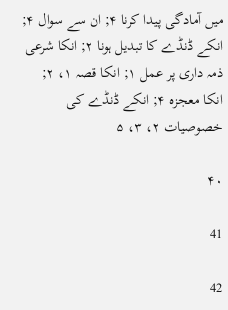ميں آمادگى پيدا كرنا ۴; ان سے سوال ۴; انكے ڈنڈے كا تبديل ہونا ۲; انكا شرعى ذمہ دارى پر عمل ۱; انكا قصہ ۱، ۲; انكا معجزہ ۴; انكے ڈنڈے كى خصوصيات ۲، ۳، ۵

۴۰

41

42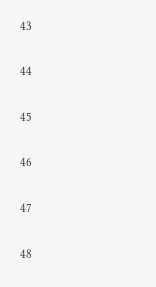43

44

45

46

47

48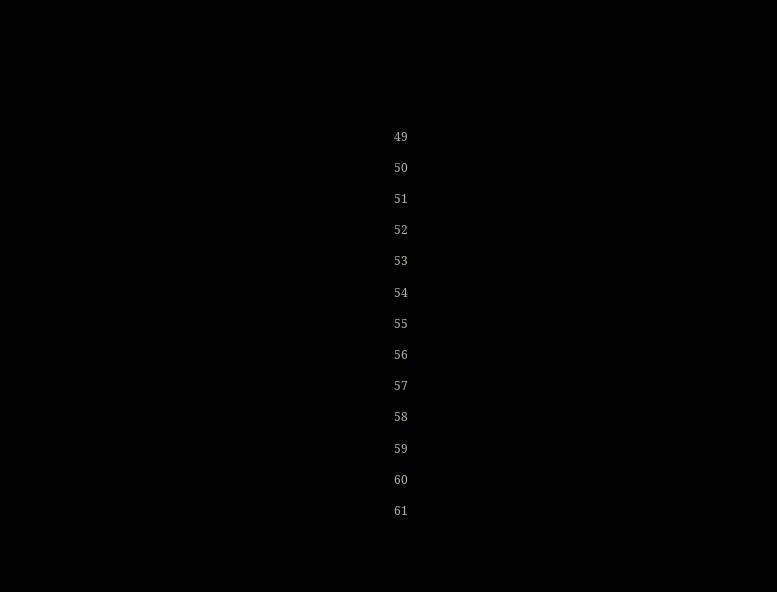49

50

51

52

53

54

55

56

57

58

59

60

61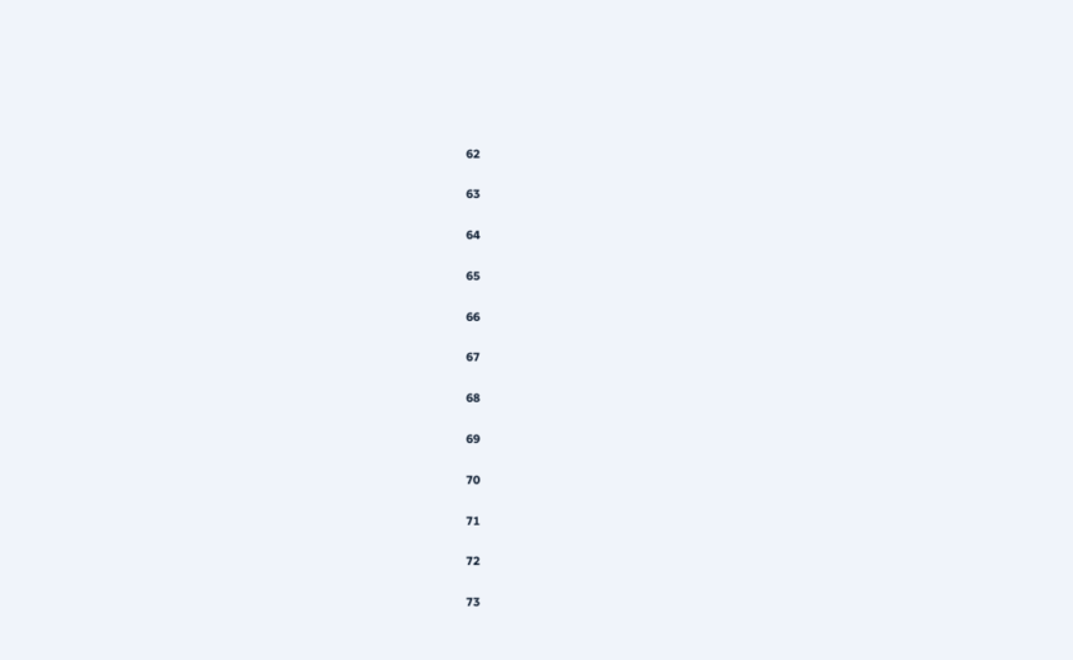62

63

64

65

66

67

68

69

70

71

72

73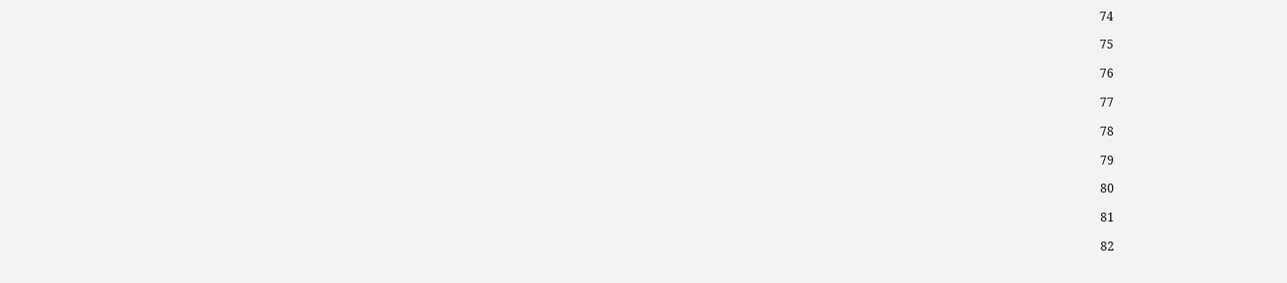74

75

76

77

78

79

80

81

82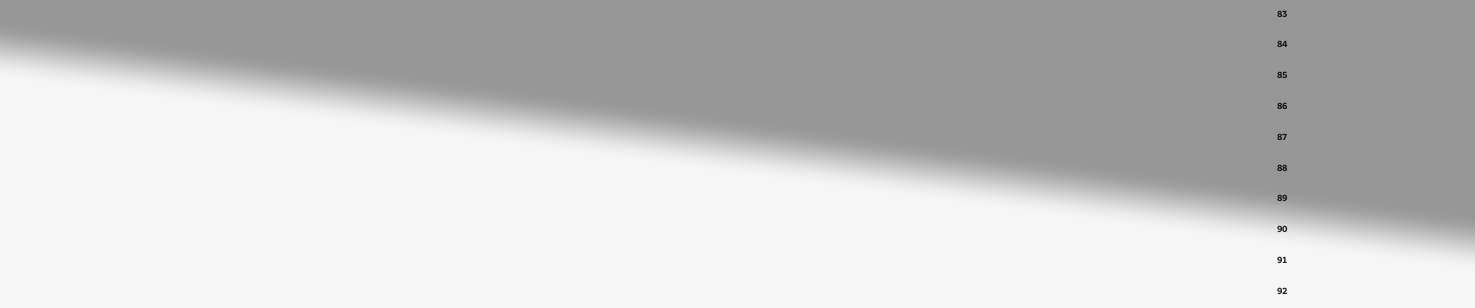83

84

85

86

87

88

89

90

91

92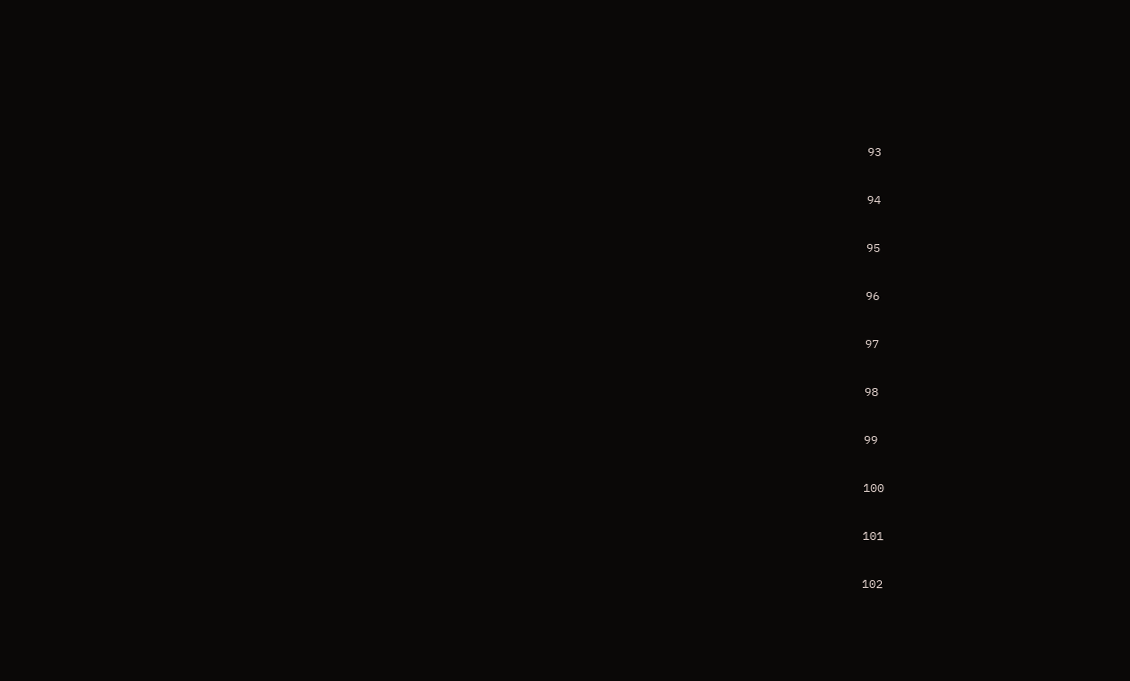93

94

95

96

97

98

99

100

101

102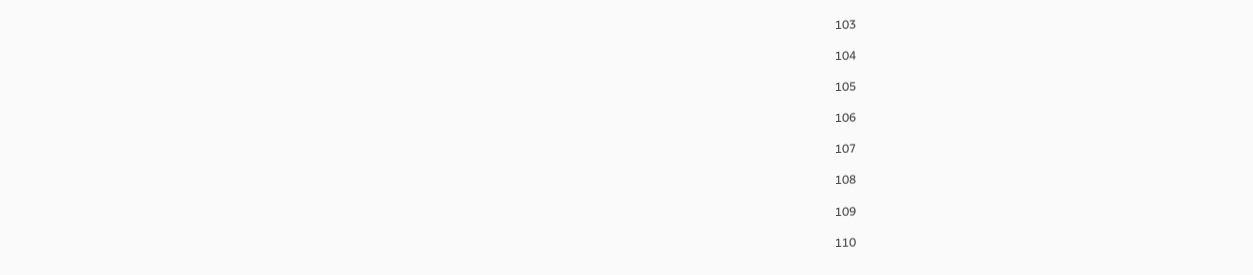103

104

105

106

107

108

109

110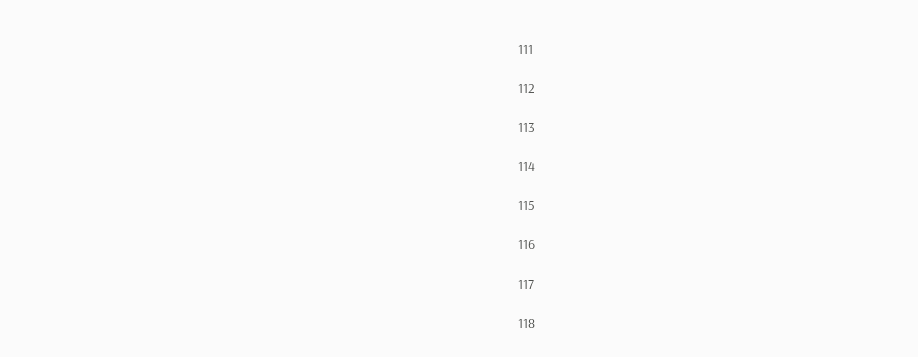111

112

113

114

115

116

117

118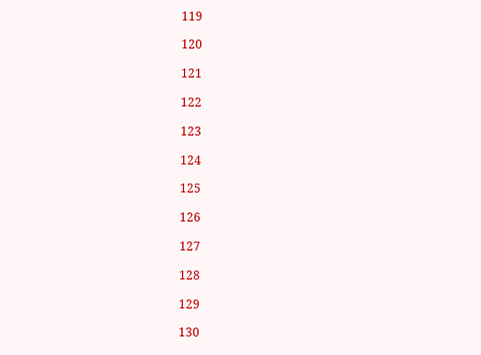119

120

121

122

123

124

125

126

127

128

129

130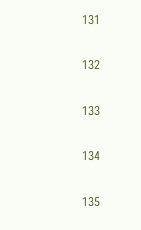131

132

133

134

135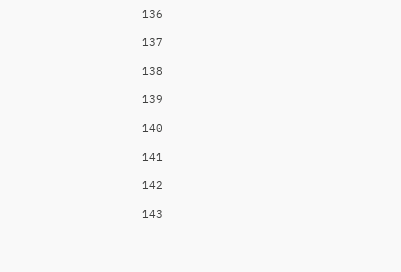136

137

138

139

140

141

142

143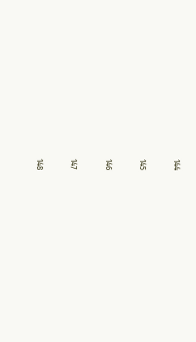144

145

146

147

148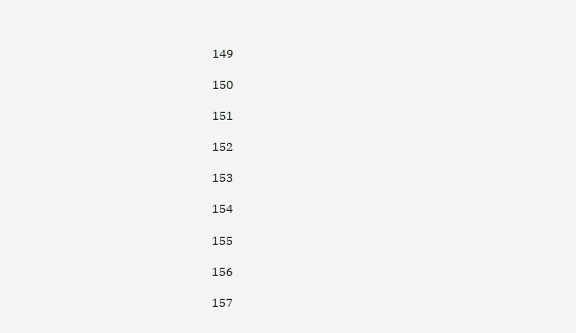149

150

151

152

153

154

155

156

157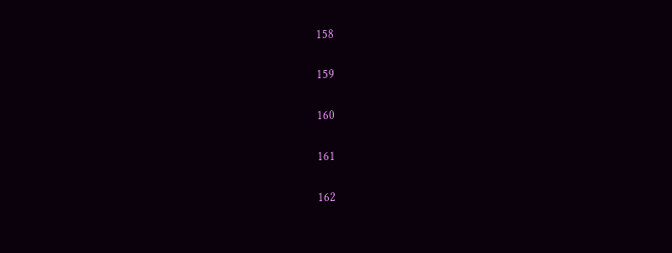158

159

160

161

162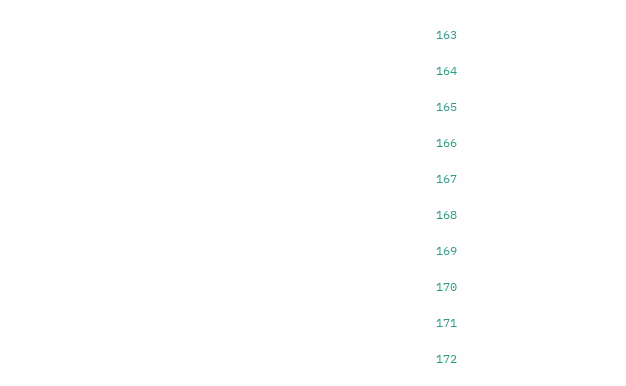163

164

165

166

167

168

169

170

171

172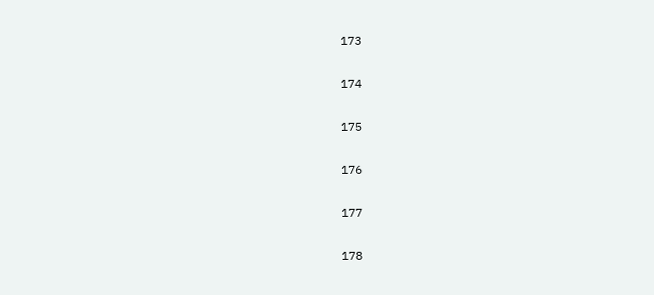173

174

175

176

177

178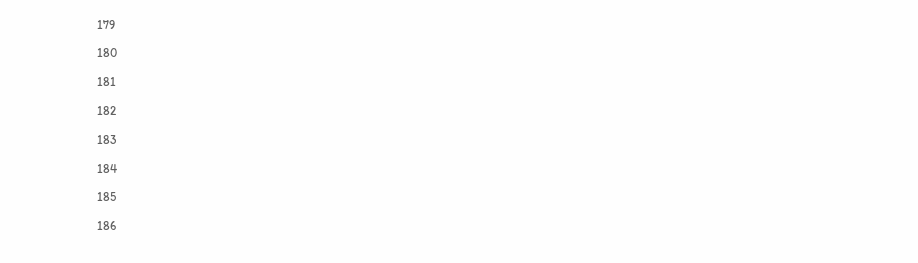179

180

181

182

183

184

185

186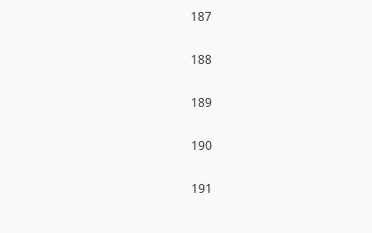187

188

189

190

191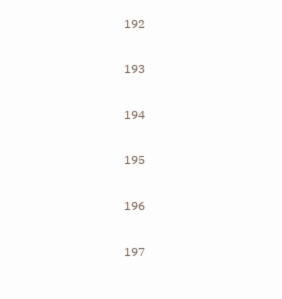192

193

194

195

196

197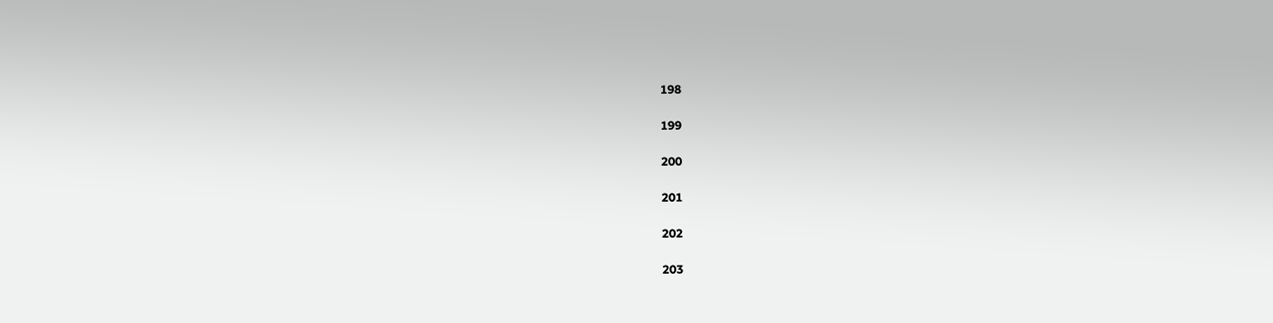198

199

200

201

202

203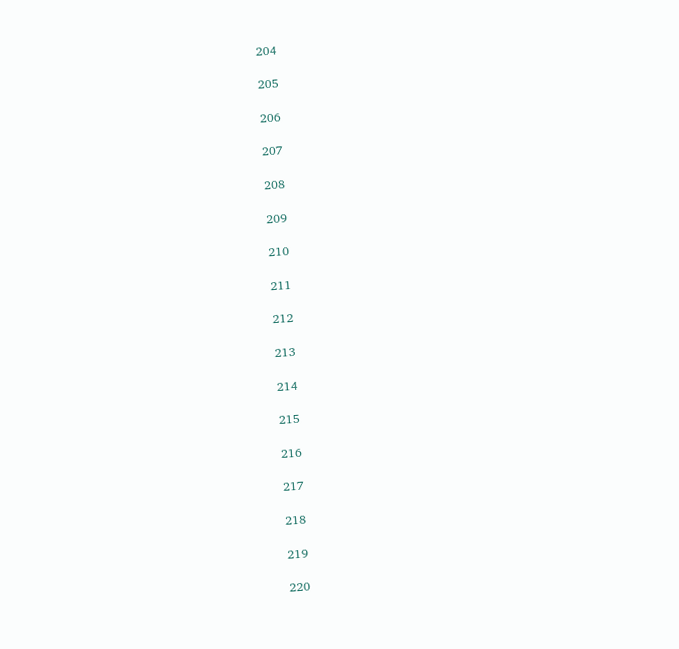204

205

206

207

208

209

210

211

212

213

214

215

216

217

218

219

220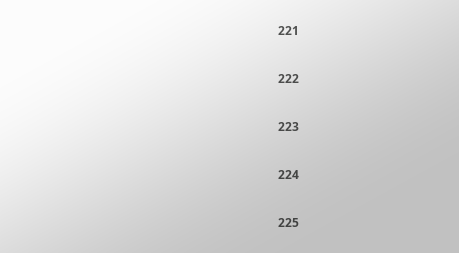221

222

223

224

225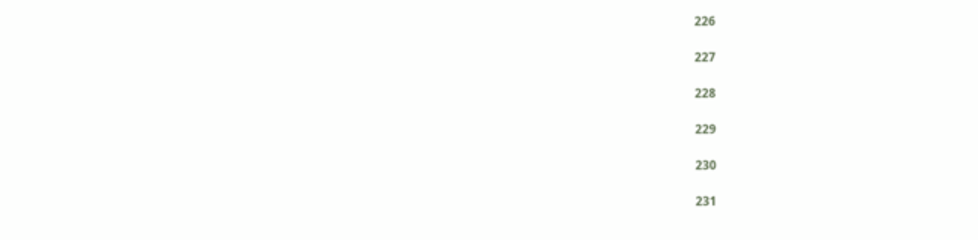226

227

228

229

230

231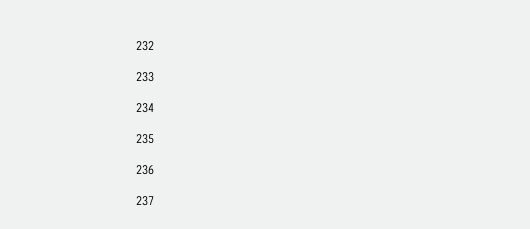232

233

234

235

236

237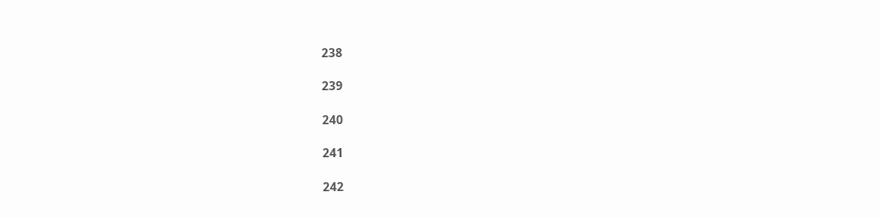238

239

240

241

242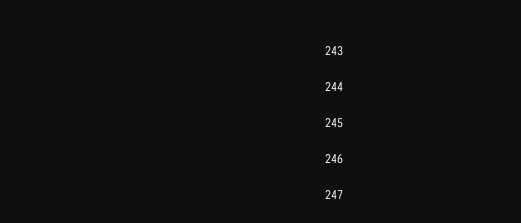243

244

245

246

247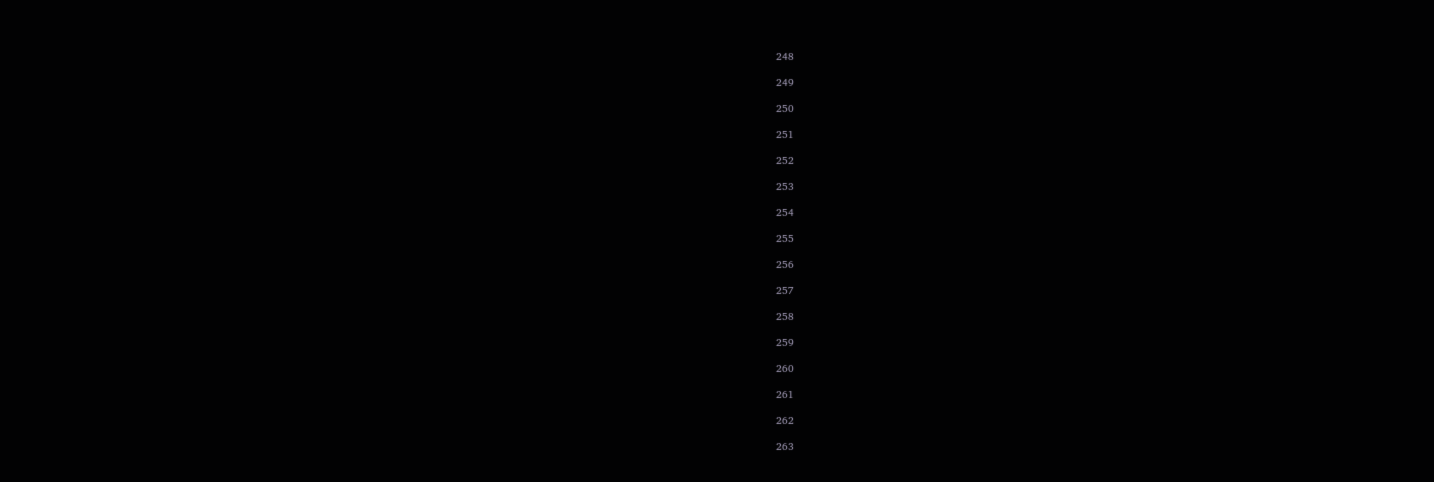248

249

250

251

252

253

254

255

256

257

258

259

260

261

262

263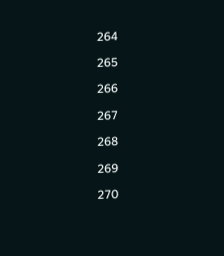264

265

266

267

268

269

270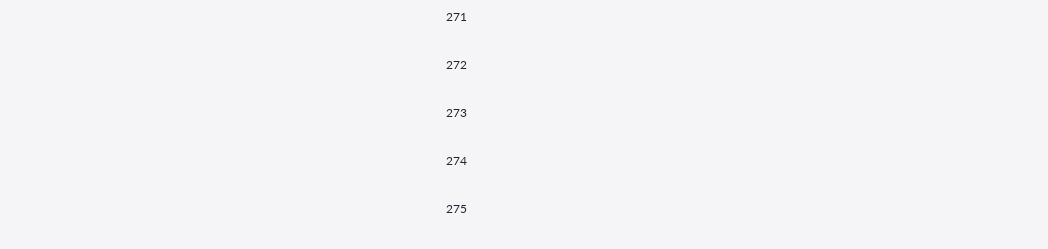271

272

273

274

275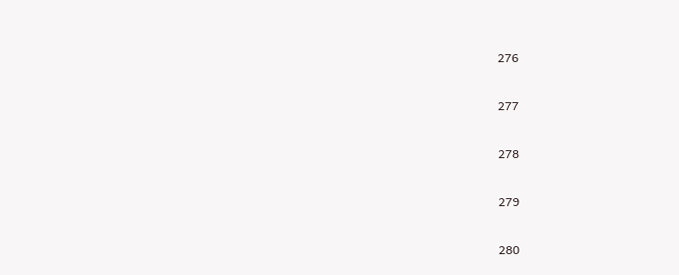276

277

278

279

280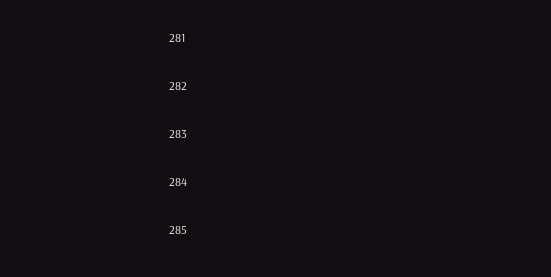281

282

283

284

285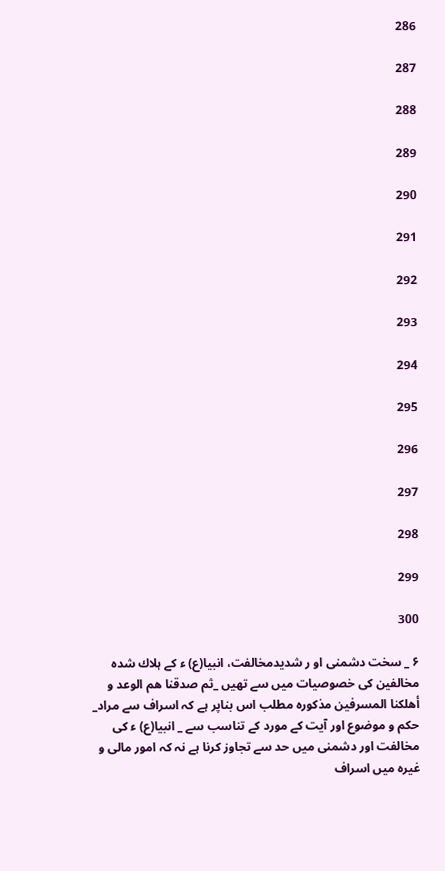286

287

288

289

290

291

292

293

294

295

296

297

298

299

300

۶ _ سخت دشمنى او ر شديدمخالفت، انبيا(ع) ء كے ہلاك شدہ مخالفين كى خصوصيات ميں سے تھيں _ثم صدقنا هم الوعد و أهلكنا المسرفين مذكورہ مطلب اس بناپر ہے كہ اسراف سے مراد_ حكم و موضوع اور آيت كے مورد كے تناسب سے _ انبيا(ع) ء كى مخالفت اور دشمنى ميں حد سے تجاوز كرنا ہے نہ كہ امور مالى و غيرہ ميں اسراف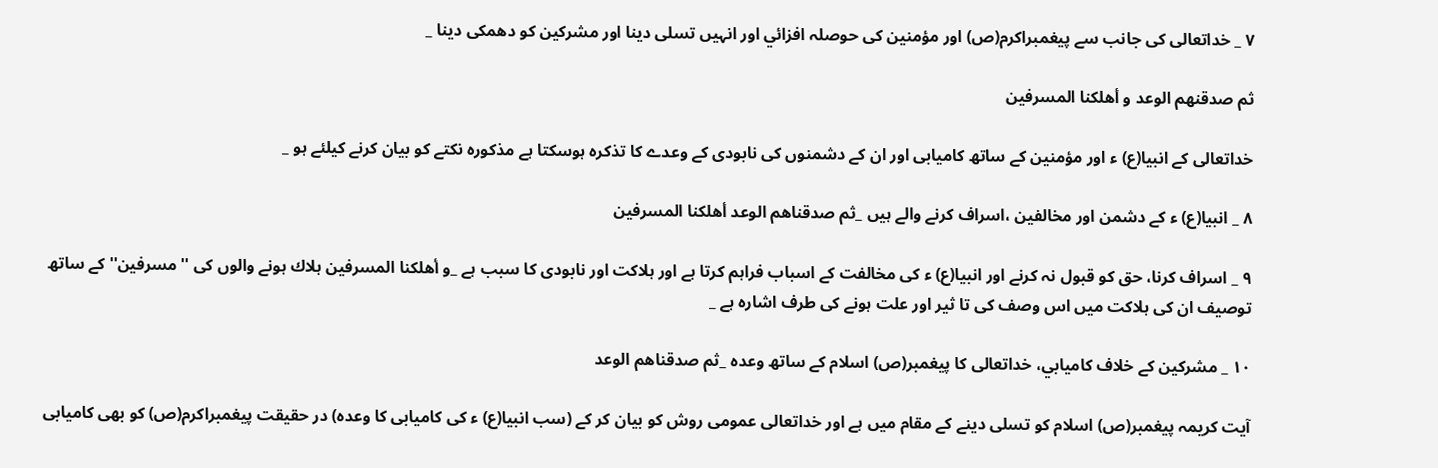۷ _ خداتعالى كى جانب سے پيغمبراكرم(ص) اور مؤمنين كى حوصلہ افزائي اور انہيں تسلى دينا اور مشركين كو دھمكى دينا _

ثم صدقنهم الوعد و أهلكنا المسرفين

خداتعالى كے انبيا(ع) ء اور مؤمنين كے ساتھ كاميابى اور ان كے دشمنوں كى نابودى كے وعدے كا تذكرہ ہوسكتا ہے مذكورہ نكتے كو بيان كرنے كيلئے ہو _

۸ _ انبيا(ع) ء كے دشمن اور مخالفين ،اسراف كرنے والے ہيں _ثم صدقناهم الوعد أهلكنا المسرفين

۹ _ اسراف كرنا، حق كو قبول نہ كرنے اور انبيا(ع) ء كى مخالفت كے اسباب فراہم كرتا ہے اور ہلاكت اور نابودى كا سبب ہے _و أهلكنا المسرفين ہلاك ہونے والوں كى ''مسرفين'' كے ساتھ توصيف ان كى ہلاكت ميں اس وصف كى تا ثير اور علت ہونے كى طرف اشارہ ہے _

۱۰ _ مشركين كے خلاف كاميابي، خداتعالى كا پيغمبر(ص) اسلام كے ساتھ وعدہ _ثم صدقناهم الوعد

آيت كريمہ پيغمبر(ص) اسلام كو تسلى دينے كے مقام ميں ہے اور خداتعالى عمومى روش كو بيان كر كے (سب انبيا(ع) ء كى كاميابى كا وعدہ) در حقيقت پيغمبراكرم(ص) كو بھى كاميابى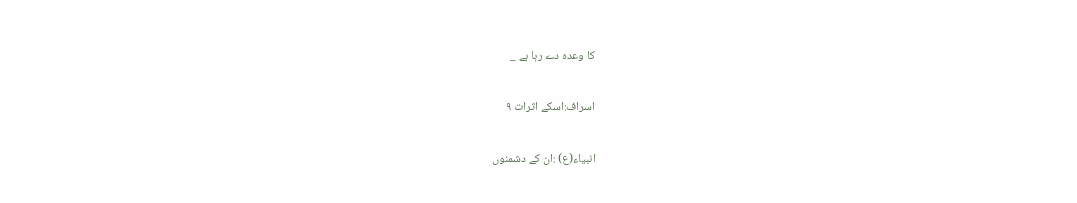كا وعدہ دے رہا ہے _

اسراف:اسكے اثرات ۹

انبياء(ع) :ان كے دشمنوں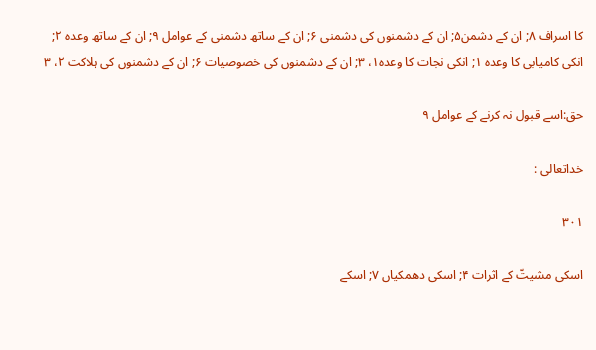كا اسراف ۸; ان كے دشمن۵; ان كے دشمنوں كى دشمنى ۶; ان كے ساتھ دشمنى كے عوامل ۹; ان كے ساتھ وعدہ ۲; انكى كاميابى كا وعدہ ۱; انكى نجات كا وعدہ۱، ۳; ان كے دشمنوں كى خصوصيات ۶; ان كے دشمنوں كى ہلاكت ۲، ۳

حق:اسے قبول نہ كرنے كے عوامل ۹

خداتعالى :

۳۰۱

اسكى مشيتّ كے اثرات ۴; اسكى دھمكياں ۷; اسكے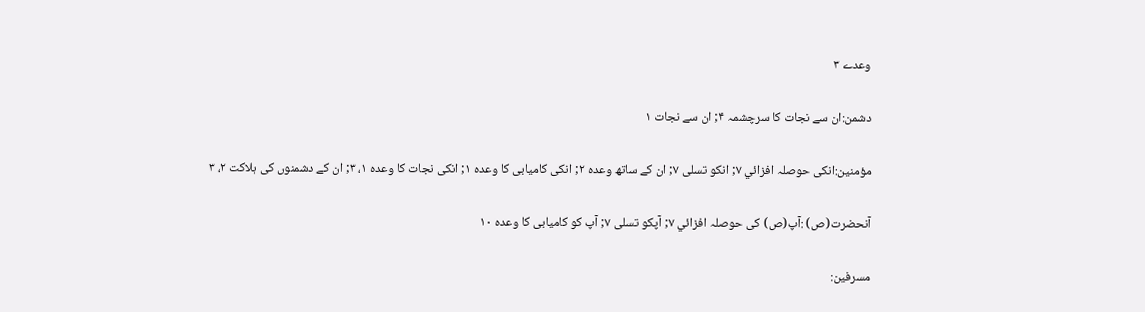وعدے ۳

دشمن:ان سے نجات كا سرچشمہ ۴; ان سے نجات ۱

مؤمنين:انكى حوصلہ افزائي ۷; انكو تسلى ۷; ان كے ساتھ وعدہ ۲; انكى كاميابى كا وعدہ ۱; انكى نجات كا وعدہ ۱، ۳; ان كے دشمنوں كى ہلاكت ۲، ۳

آنحضرت(ص) :آپ(ص) كى حوصلہ افزائي ۷; آپكو تسلى ۷; آپ كو كاميابى كا وعدہ ۱۰

مسرفين: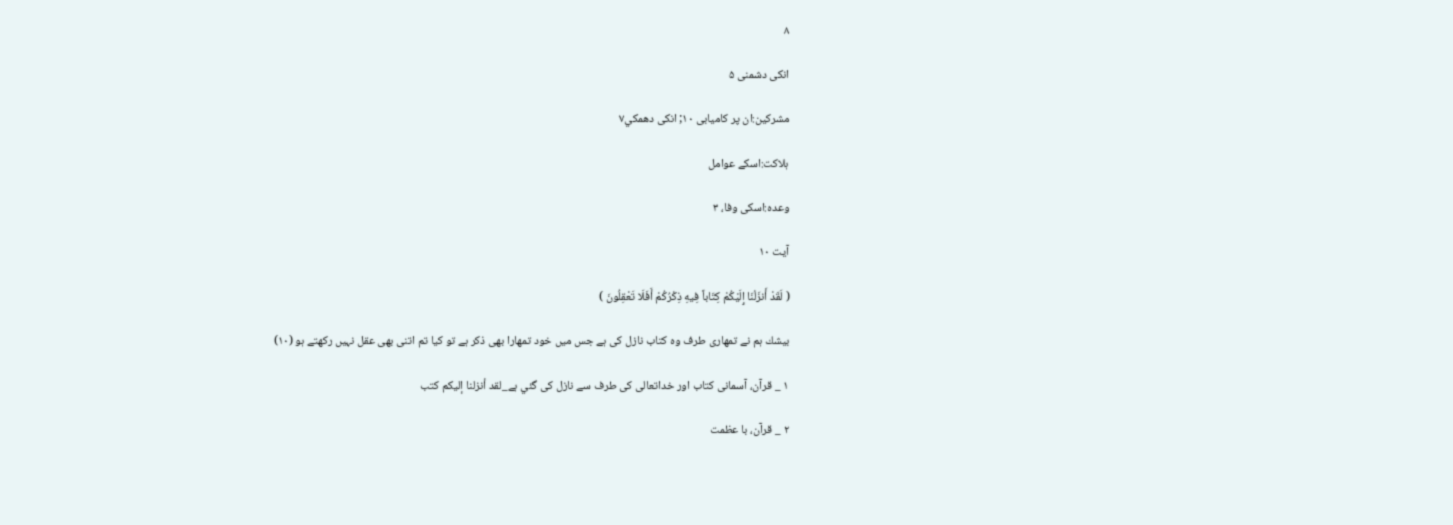۸

انكى دشمنى ۵

مشركين:ان پر كاميابى ۱۰; انكى دھمكي۷

ہلاكت:اسكے عوامل

وعدہ:اسكى وفا، ۳

آیت ۱۰

( لَقَدْ أَنزَلْنَا إِلَيْكُمْ كِتَاباً فِيهِ ذِكْرُكُمْ أَفَلَا تَعْقِلُونَ )

بيشك ہم نے تمھارى طرف وہ كتاب نازل كى ہے جس ميں خود تمھارا بھى ذكر ہے تو كيا تم اتنى بھى عقل نہيں ركھتے ہو (۱۰)

۱ _ قرآن، آسمانى كتاب اور خداتعالى كى طرف سے نازل كى گئي ہے_لقد أنزلنا إليكم كتب

۲ _ قرآن، با عظمت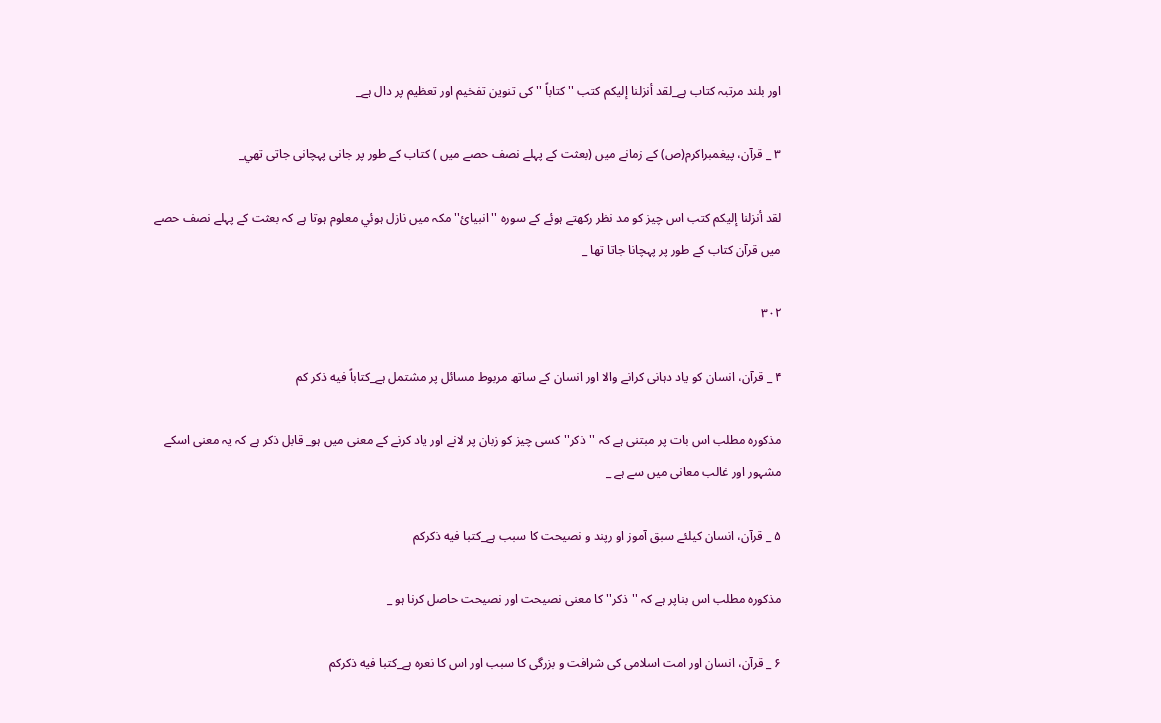اور بلند مرتبہ كتاب ہے_لقد أنزلنا إليكم كتب ''كتاباً '' كى تنوين تفخيم اور تعظيم پر دال ہے_

۳ _ قرآن، پيغمبراكرم(ص) كے زمانے ميں (بعثت كے پہلے نصف حصے ميں ) كتاب كے طور پر جانى پہچانى جاتى تھي_

لقد أنزلنا إليكم كتب اس چيز كو مد نظر ركھتے ہوئے كے سورہ ''انبيائ'' مكہ ميں نازل ہوئي معلوم ہوتا ہے كہ بعثت كے پہلے نصف حصے ميں قرآن كتاب كے طور پر پہچانا جاتا تھا _

۳۰۲

۴ _ قرآن، انسان كو ياد دہانى كرانے والا اور انسان كے ساتھ مربوط مسائل پر مشتمل ہے_كتاباً فيه ذكر كم

مذكورہ مطلب اس بات پر مبتنى ہے كہ ''ذكر'' كسى چيز كو زبان پر لانے اور ياد كرنے كے معنى ميں ہو_ قابل ذكر ہے كہ يہ معنى اسكے مشہور اور غالب معانى ميں سے ہے _

۵ _ قرآن، انسان كيلئے سبق آموز او رپند و نصيحت كا سبب ہے_كتبا فيه ذكركم

مذكورہ مطلب اس بناپر ہے كہ ''ذكر'' كا معنى نصيحت اور نصيحت حاصل كرنا ہو _

۶ _ قرآن، انسان اور امت اسلامى كى شرافت و بزرگى كا سبب اور اس كا نعرہ ہے_كتبا فيه ذكركم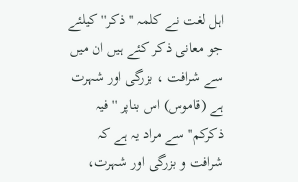اہل لغت نے كلمہ ''ذكر'' كيلئے جو معانى ذكر كئے ہيں ان ميں سے شرافت ، بزرگى اور شہرت ہے (قاموس) اس بناپر ''فيہ ذكركم'' سے مراد يہ ہے كہ شرافت و بزرگى اور شہرت،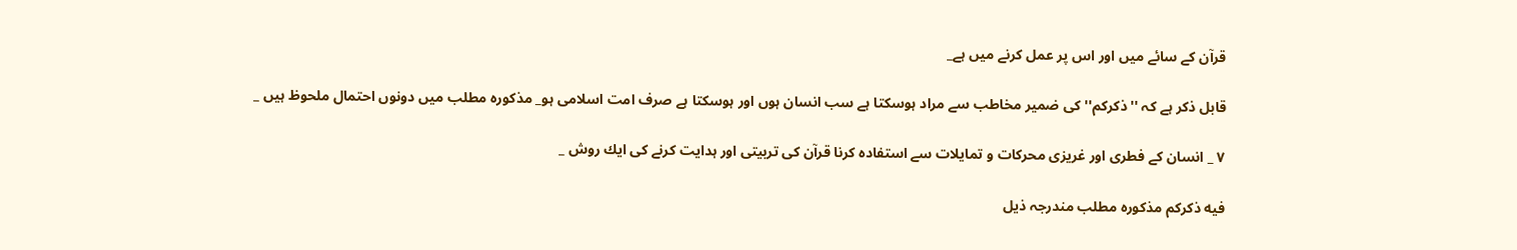قرآن كے سائے ميں اور اس پر عمل كرنے ميں ہے_

قابل ذكر ہے كہ ''ذكركم'' كى ضمير مخاطب سے مراد ہوسكتا ہے سب انسان ہوں اور ہوسكتا ہے صرف امت اسلامى ہو_ مذكورہ مطلب ميں دونوں احتمال ملحوظ ہيں _

۷ _ انسان كے فطرى اور غريزى محركات و تمايلات سے استفادہ كرنا قرآن كى تربيتى اور ہدايت كرنے كى ايك روش _

فيه ذكركم مذكورہ مطلب مندرجہ ذيل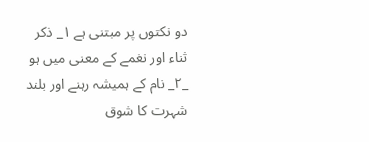دو نكتوں پر مبتنى ہے ۱_ ذكر ثناء اور نغمے كے معنى ميں ہو _۲_ نام كے ہميشہ رہنے اور بلند شہرت كا شوق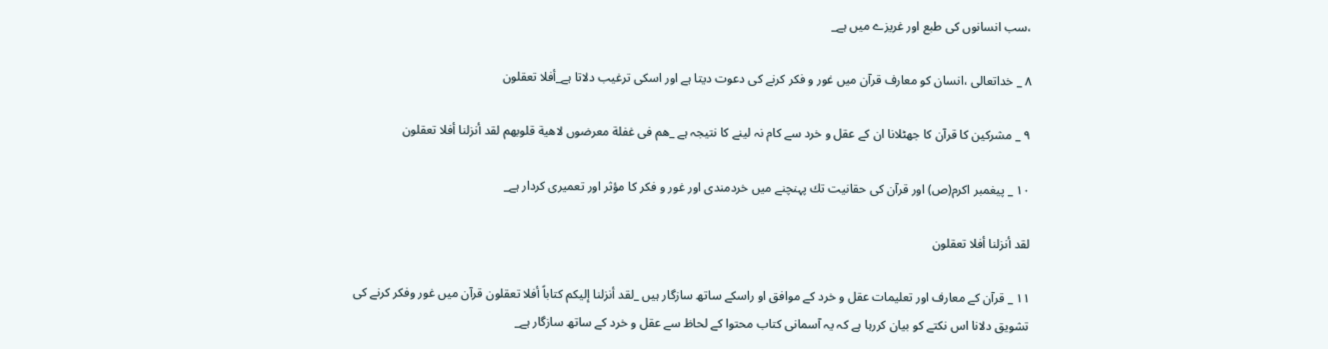،سب انسانوں كى طبع اور غريزے ميں ہے_

۸ _ خداتعالى ،انسان كو معارف قرآن ميں غور و فكر كرنے كى دعوت ديتا ہے اور اسكى ترغيب دلاتا ہے_أفلا تعقلون

۹ _ مشركين كا قرآن كا جھٹلانا ان كے عقل و خرد سے كام نہ لينے كا نتيجہ ہے _هم فى غفلة معرضوں لاهية قلوبهم لقد أنزلنا أفلا تعقلون

۱۰ _ پيغمبر اكرم(ص) اور قرآن كى حقانيت تك پہنچنے ميں خردمندى اور غور و فكر كا مؤثر اور تعميرى كردار ہے_

لقد أنزلنا أفلا تعقلون

۱۱ _ قرآن كے معارف اور تعليمات عقل و خرد كے موافق او راسكے ساتھ سازگار ہيں _لقد أنزلنا إليكم كتاباً أفلا تعقلون قرآن ميں غور وفكر كرنے كى تشويق دلانا اس نكتے كو بيان كررہا ہے كہ يہ آسمانى كتاب محتوا كے لحاظ سے عقل و خرد كے ساتھ سازگار ہے_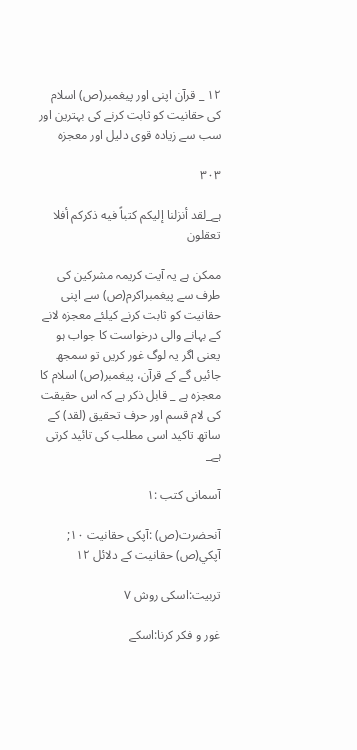۱۲ _ قرآن اپنى اور پيغمبر(ص) اسلام كى حقانيت كو ثابت كرنے كى بہترين اور سب سے زيادہ قوى دليل اور معجزہ

۳۰۳

ہے_لقد أنزلنا إليكم كتباً فيه ذكركم أفلا تعقلون

ممكن ہے يہ آيت كريمہ مشركين كى طرف سے پيغمبراكرم(ص) سے اپنى حقانيت كو ثابت كرنے كيلئے معجزہ لانے كے بہانے والى درخواست كا جواب ہو يعنى اگر يہ لوگ غور كريں تو سمجھ جائيں گے كے قرآن، پيغمبر(ص) اسلام كا معجزہ ہے _ قابل ذكر ہے كہ اس حقيقت كى لام قسم اور حرف تحقيق (لقد) كے ساتھ تاكيد اسى مطلب كى تائيد كرتى ہے_

آسمانى كتب :۱

آنحضرت(ص) :آپكى حقانيت ۱۰; آپكي(ص) حقانيت كے دلائل ۱۲

تربيت:اسكى روش ۷

غور و فكر كرنا:اسكے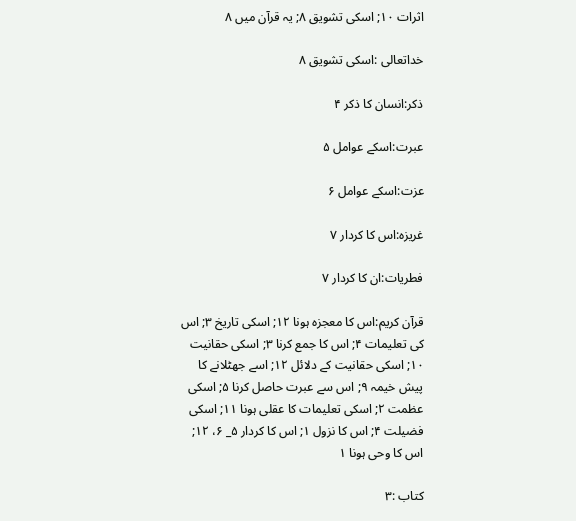اثرات ۱۰; اسكى تشويق ۸; يہ قرآن ميں ۸

خداتعالى :اسكى تشويق ۸

ذكر:انسان كا ذكر ۴

عبرت:اسكے عوامل ۵

عزت:اسكے عوامل ۶

غريزہ:اس كا كردار ۷

فطريات:ان كا كردار ۷

قرآن كريم:اس كا معجزہ ہونا ۱۲; اسكى تاريخ ۳; اس كى تعليمات ۴; اس كا جمع كرنا ۳; اسكى حقانيت ۱۰; اسكى حقانيت كے دلائل ۱۲; اسے جھٹلانے كا پيش خيمہ ۹; اس سے عبرت حاصل كرنا ۵; اسكى عظمت ۲; اسكى تعليمات كا عقلى ہونا ۱۱; اسكى فضيلت ۴; اس كا نزول ۱; اس كا كردار ۵_ ۶، ۱۲; اس كا وحى ہونا ۱

كتاب :۳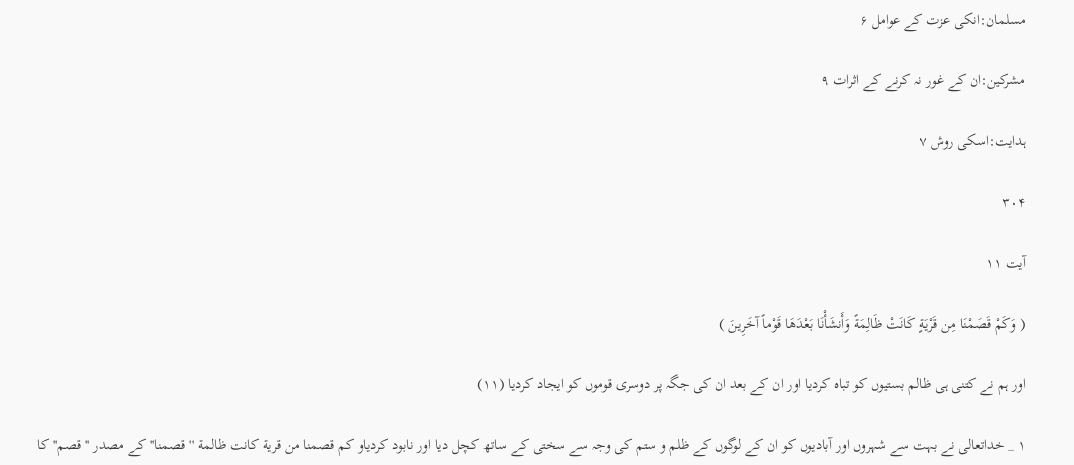مسلمان:انكى عزت كے عوامل ۶

مشركين:ان كے غور نہ كرنے كے اثرات ۹

ہدايت:اسكى روش ۷

۳۰۴

آیت ۱۱

( وَكَمْ قَصَمْنَا مِن قَرْيَةٍ كَانَتْ ظَالِمَةً وَأَنشَأْنَا بَعْدَهَا قَوْماً آخَرِينَ )

اور ہم نے كتنى ہى ظالم بستيوں كو تباہ كرديا اور ان كے بعد ان كى جگہ پر دوسرى قوموں كو ايجاد كرديا (۱۱)

۱ _ خداتعالى نے بہت سے شہروں اور آباديوں كو ان كے لوگوں كے ظلم و ستم كى وجہ سے سختى كے ساتھ كچل ديا اور نابود كردياو كم قصمنا من قرية كانت ظالمة ''قصمنا'' كے مصدر ''قصم'' كا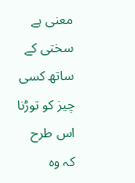معنى ہے سختى كے ساتھ كسى چيز كو توڑنا اس طرح كہ وہ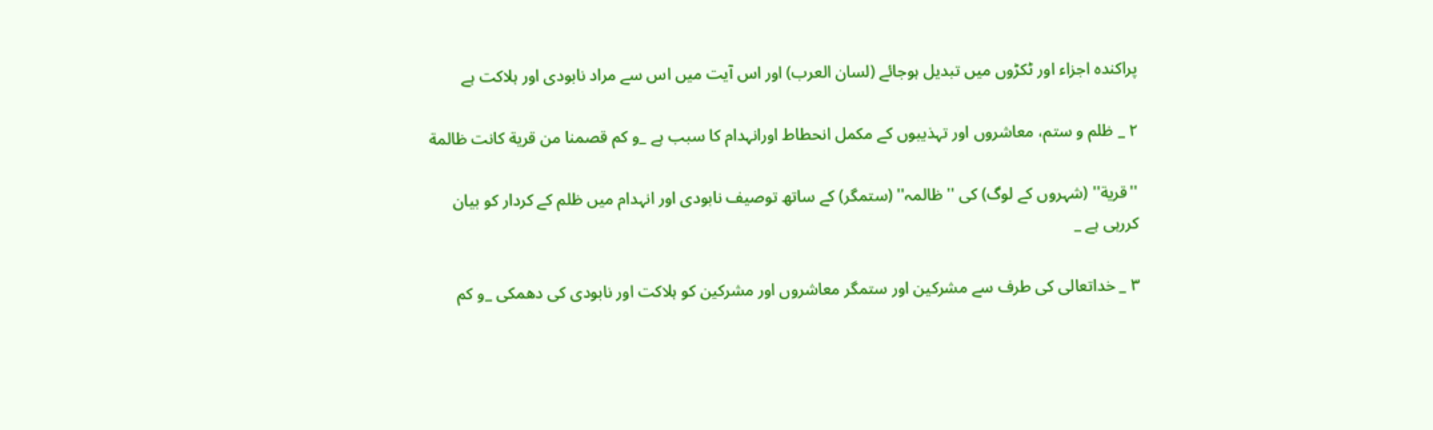پراكندہ اجزاء اور ٹكڑوں ميں تبديل ہوجائے (لسان العرب) اور اس آيت ميں اس سے مراد نابودى اور ہلاكت ہے

۲ _ ظلم و ستم، معاشروں اور تہذيبوں كے مكمل انحطاط اورانہدام كا سبب ہے _و كم قصمنا من قرية كانت ظالمة

''قرية'' (شہروں كے لوگ) كى ''ظالمہ'' (ستمگر) كے ساتھ توصيف نابودى اور انہدام ميں ظلم كے كردار كو بيان كررہى ہے _

۳ _ خداتعالى كى طرف سے مشركين اور ستمگر معاشروں اور مشركين كو ہلاكت اور نابودى كى دھمكى _و كم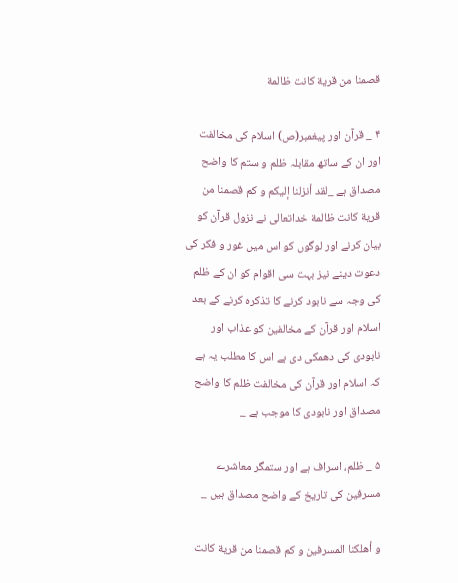قصمنا من قرية كانت ظالمة

۴ _ قرآن اور پيغمبر(ص) اسلام كى مخالفت اور ان كے ساتھ مقابلہ ظلم و ستم كا واضح مصداق ہے _لقد أنزلنا إليكم و كم قصمنا من قرية كانت ظالمة خداتعالى نے نزول قرآن كو بيان كرنے اور لوگوں كو اس ميں غور و فكر كى دعوت دينے نيز بہت سى اقوام كو ان كے ظلم كى وجہ سے نابود كرنے كا تذكرہ كرنے كے بعد اسلام اور قرآن كے مخالفين كو عذاب اور نابودى كى دھمكى دى ہے اس كا مطلب يہ ہے كہ اسلام اور قرآن كى مخالفت ظلم كا واضح مصداق اور نابودى كا موجب ہے _

۵ _ ظلم، اسراف ہے اور ستمگر معاشرے مسرفين كى تاريخ كے واضح مصداق ہيں _

و أهلكنا المسرفين و كم قصمنا من قرية كانت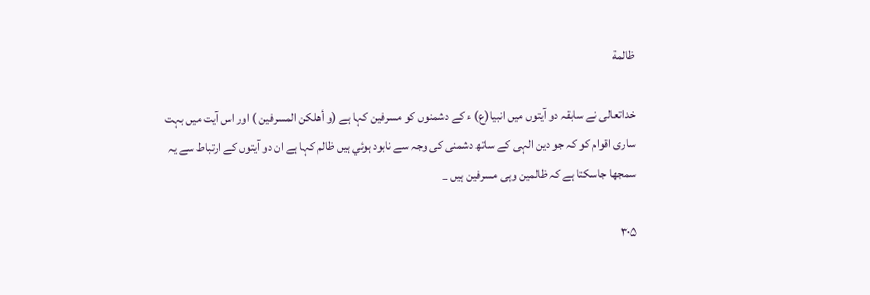ظالمة

خداتعالى نے سابقہ دو آيتوں ميں انبيا(ع) ء كے دشمنوں كو مسرفين كہا ہے (و أهلكن المسرفين ) اور اس آيت ميں بہت سارى اقوام كو كہ جو دين الہى كے ساتھ دشمنى كى وجہ سے نابود ہوئي ہيں ظالم كہا ہے ان دو آيتوں كے ارتباط سے يہ سمجھا جاسكتا ہے كہ ظالمين وہى مسرفين ہيں _

۳۰۵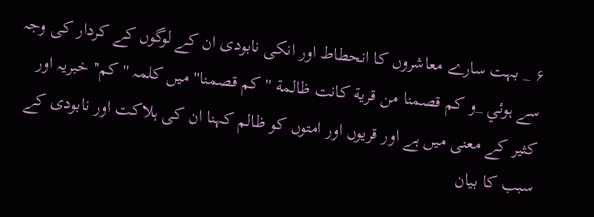۶ _ بہت سارے معاشروں كا انحطاط اور انكى نابودى ان كے لوگوں كے كردار كى وجہ سے ہوئي _و كم قصمنا من قرية كانت ظالمة ''كم قصمنا'' ميں كلمہ ''كم'' خبريہ اور كثير كے معنى ميں ہے اور قريوں اور امتوں كو ظالم كہنا ان كى ہلاكت اور نابودى كے سبب كا بيان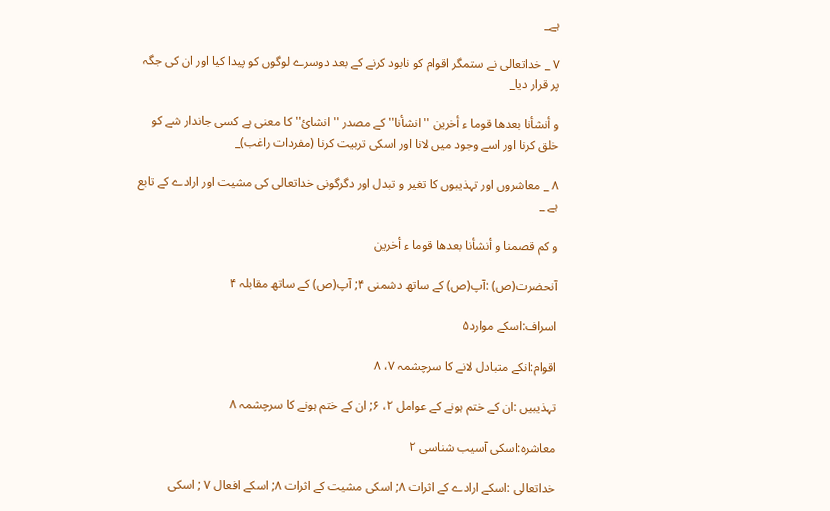ہے_

۷ _ خداتعالى نے ستمگر اقوام كو نابود كرنے كے بعد دوسرے لوگوں كو پيدا كيا اور ان كى جگہ پر قرار ديا_

و أنشأنا بعدها قوما ء أخرين ''انشأنا'' كے مصدر ''انشائ'' كا معنى ہے كسى جاندار شے كو خلق كرنا اور اسے وجود ميں لانا اور اسكى تربيت كرنا (مفردات راغب)_

۸ _ معاشروں اور تہذيبوں كا تغير و تبدل اور دگرگونى خداتعالى كى مشيت اور ارادے كے تابع ہے _

و كم قصمنا و أنشأنا بعدها قوما ء أخرين

آنحضرت(ص) :آپ(ص) كے ساتھ دشمنى ۴; آپ(ص) كے ساتھ مقابلہ ۴

اسراف:اسكے موارد۵

اقوام:انكے متبادل لانے كا سرچشمہ ۷، ۸

تہذيبيں :ان كے ختم ہونے كے عوامل ۲، ۶; ان كے ختم ہونے كا سرچشمہ ۸

معاشرہ:اسكى آسيب شناسى ۲

خداتعالى :اسكے ارادے كے اثرات ۸; اسكى مشيت كے اثرات ۸; اسكے افعال ۷ ; اسكى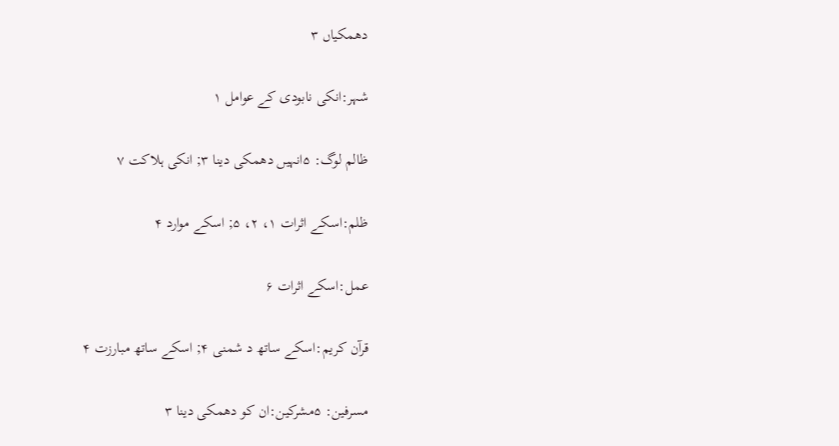دھمكياں ۳

شہر:انكى نابودى كے عوامل ۱

ظالم لوگ: ۵انہيں دھمكى دينا ۳; انكى ہلاكت ۷

ظلم:اسكے اثرات ۱، ۲، ۵; اسكے موارد ۴

عمل:اسكے اثرات ۶

قرآن كريم:اسكے ساتھ د شمنى ۴; اسكے ساتھ مبارزت ۴

مسرفين: ۵مشركين:ان كو دھمكى دينا ۳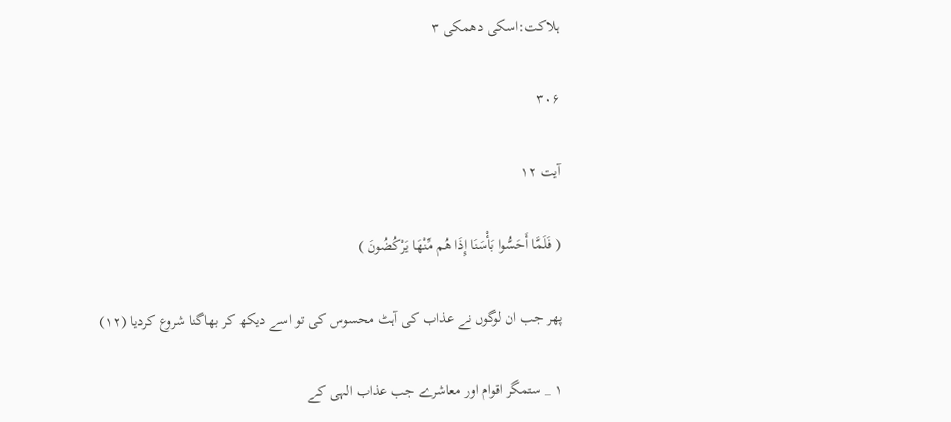ہلاكت:اسكى دھمكى ۳

۳۰۶

آیت ۱۲

( فَلَمَّا أَحَسُّوا بَأْسَنَا إِذَا هُم مِّنْهَا يَرْكُضُونَ )

پھر جب ان لوگوں نے عذاب كى آہٹ محسوس كى تو اسے ديكھ كر بھاگنا شروع كرديا (۱۲)

۱ _ ستمگر اقوام اور معاشرے جب عذاب الہى كے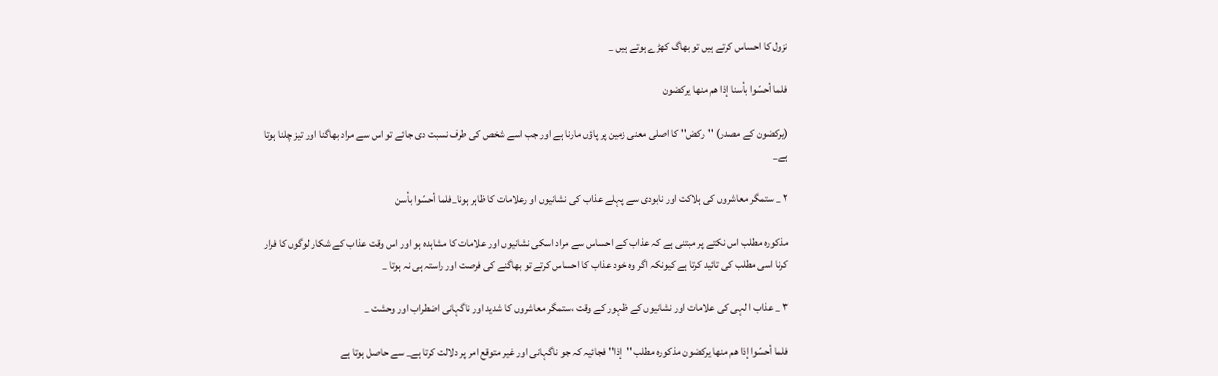نزول كا احساس كرتے ہيں تو بھاگ كھڑے ہوتے ہيں _

فلما أحسّوا بأسنا إذا هم منها يركضون

(يركضون كے مصدر) ''ركض'' كا اصلى معنى زمين پر پاؤں مارنا ہے اور جب اسے شخص كى طرف نسبت دى جائے تو اس سے مراد بھاگنا اور تيز چلنا ہوتا ہے_

۲ _ ستمگر معاشروں كى ہلاكت اور نابودى سے پہلے عذاب كى نشانيوں او رعلامات كا ظاہر ہونا_فلما أحسّوا بأسن

مذكورہ مطلب اس نكتے پر مبتنى ہے كہ عذاب كے احساس سے مراد اسكى نشانيوں اور علامات كا مشاہدہ ہو اور اس وقت عذاب كے شكار لوگوں كا فرار كرنا اسى مطلب كى تائيد كرتا ہے كيونكہ اگر وہ خود عذاب كا احساس كرتے تو بھاگنے كى فرصت اور راستہ ہى نہ ہوتا _

۳ _ عذاب ا لہى كى علامات اور نشانيوں كے ظہور كے وقت ،ستمگر معاشروں كا شديد اور ناگہانى اضطراب اور وحشت _

فلما أحسّوا إذا هم منها يركضون مذكورہ مطلب ''إذا'' فجائيہ كہ جو ناگہانى اور غير متوقع امر پر دلالت كرتا ہے_ سے حاصل ہوتا ہے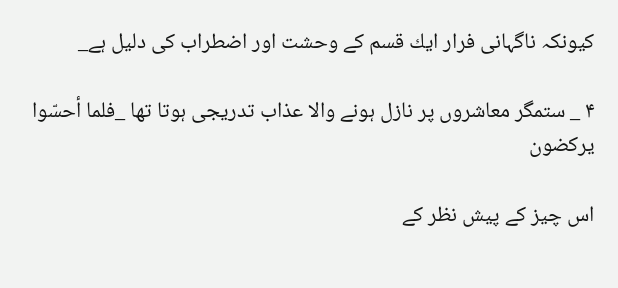كيونكہ ناگہانى فرار ايك قسم كے وحشت اور اضطراب كى دليل ہے_

۴ _ ستمگر معاشروں پر نازل ہونے والا عذاب تدريجى ہوتا تھا _فلما أحسّوا يركضون

اس چيز كے پيش نظر كے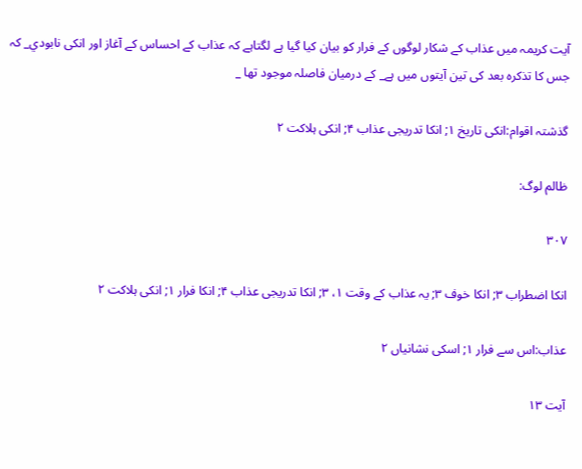آيت كريمہ ميں عذاب كے شكار لوگوں كے فرار كو بيان كيا گيا ہے لگتاہے كہ عذاب كے احساس كے آغاز اور انكى نابودي_ كہ جس كا تذكرہ بعد كى تين آيتوں ميں ہے_ كے درميان فاصلہ موجود تھا _

گذشتہ اقوام:انكى تاريخ ۱; انكا تدريجى عذاب ۴; انكى ہلاكت ۲

ظالم لوگ:

۳۰۷

انكا اضطراب ۳; انكا خوف ۳; يہ عذاب كے وقت ۱، ۳; انكا تدريجى عذاب ۴; انكا فرار ۱; انكى ہلاكت ۲

عذاب:اس سے فرار ۱; اسكى نشانياں ۲

آیت ۱۳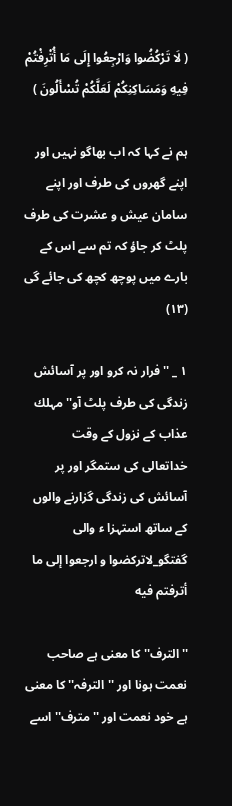( لَا تَرْكُضُوا وَارْجِعُوا إِلَى مَا أُتْرِفْتُمْ فِيهِ وَمَسَاكِنِكُمْ لَعَلَّكُمْ تُسْأَلُونَ )

ہم نے كہا كہ اب بھاگو نہيں اور اپنے گھروں كى طرف اور اپنے سامان عيش و عشرت كى طرف پلٹ كر جاؤ كہ تم سے اس كے بارے ميں پوچھ كچھ كى جائے گى (۱۳)

۱ _ ''فرار نہ كرو اور پر آسائش زندگى كى طرف پلٹ آو'' مہلك عذاب كے نزول كے وقت خداتعالى كى ستمگر اور پر آسائش كى زندگى گزارنے والوں كے ساتھ استہزا ء والى گفتگو_لاتركضوا و ارجعوا إلى ما أترفتم فيه

''الترف'' كا معنى ہے صاحب نعمت ہونا اور ''الترفہ'' كا معنى ہے خود نعمت اور ''مترف'' اسے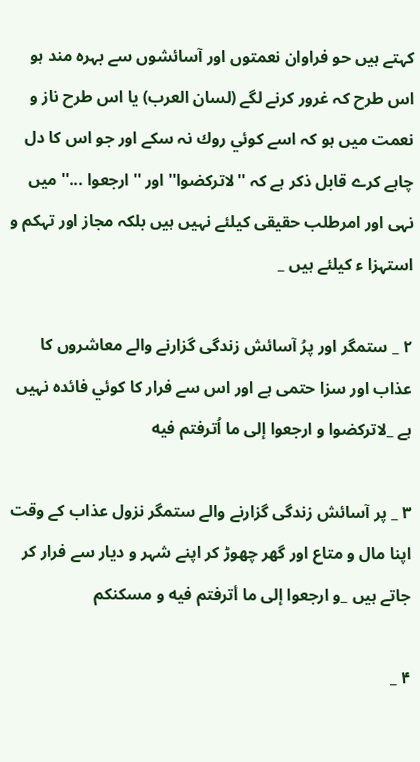كہتے ہيں حو فراوان نعمتوں اور آسائشوں سے بہرہ مند ہو اس طرح كہ غرور كرنے لگے (لسان العرب) يا اس طرح ناز و نعمت ميں ہو كہ اسے كوئي روك نہ سكے اور جو اس كا دل چاہے كرے قابل ذكر ہے كہ ''لاتركضوا'' اور ''ارجعوا ...'' ميں نہى اور امرطلب حقيقى كيلئے نہيں ہيں بلكہ مجاز اور تہكم و استہزا ء كيلئے ہيں _

۲ _ ستمگر اور پرُ آسائش زندگى گزارنے والے معاشروں كا عذاب اور سزا حتمى ہے اور اس سے فرار كا كوئي فائدہ نہيں ہے _لاتركضوا و ارجعوا إلى ما اُترفتم فيه

۳ _ پر آسائش زندگى گزارنے والے ستمگر نزول عذاب كے وقت اپنا مال و متاع اور گھر چھوڑ كر اپنے شہر و ديار سے فرار كر جاتے ہيں _و ارجعوا إلى ما أترفتم فيه و مسكنكم

۴ _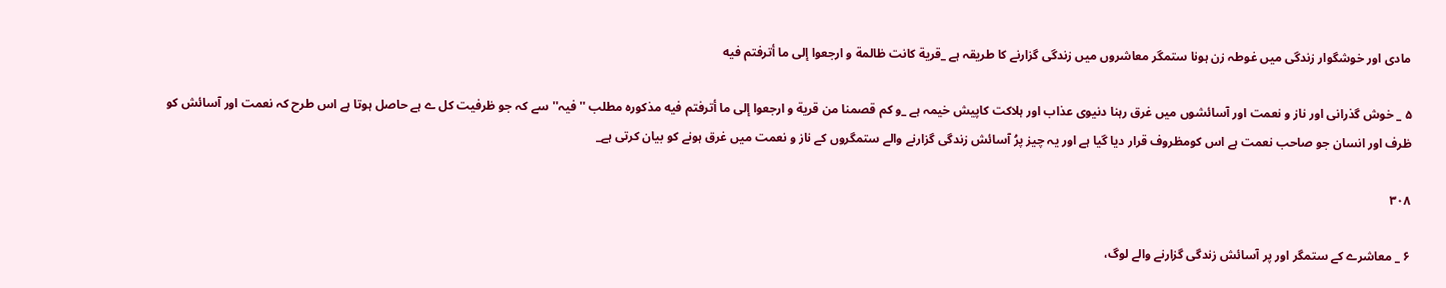مادى اور خوشگوار زندگى ميں غوطہ زن ہونا ستمگر معاشروں ميں زندگى گزارنے كا طريقہ ہے _قرية كانت ظالمة و ارجعوا إلى ما أترفتم فيه

۵ _ خوش گذرانى اور ناز و نعمت اور آسائشوں ميں غرق رہنا دنيوى عذاب اور ہلاكت كاپيش خيمہ ہے _و كم قصمنا من قرية و ارجعوا إلى ما أترفتم فيه مذكورہ مطلب ''فيہ'' سے كہ جو ظرفيت كل ے ہے حاصل ہوتا ہے اس طرح كہ نعمت اور آسائش كو ظرف اور انسان جو صاحب نعمت ہے اس كومظروف قرار ديا گيا ہے اور يہ چيز پرُ آسائش زندگى گزارنے والے ستمگروں كے ناز و نعمت ميں غرق ہونے كو بيان كرتى ہے_

۳۰۸

۶ _ معاشرے كے ستمگر اور پر آسائش زندگى گزارنے والے لوگ،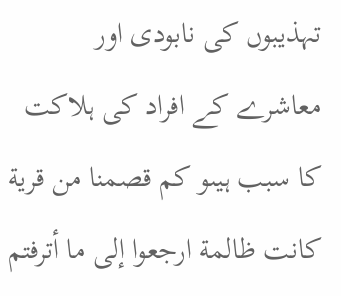تہذيبوں كى نابودى اور معاشرے كے افراد كى ہلاكت كا سبب ہيںو كم قصمنا من قرية كانت ظالمة ارجعوا إلى ما أترفتم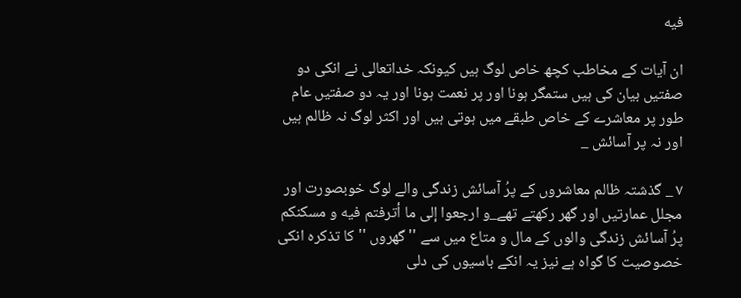فيه

ان آيات كے مخاطب كچھ خاص لوگ ہيں كيونكہ خداتعالى نے انكى دو صفتيں بيان كى ہيں ستمگر ہونا اور پر نعمت ہونا اور يہ دو صفتيں عام طور پر معاشرے كے خاص طبقے ميں ہوتى ہيں اور اكثر لوگ نہ ظالم ہيں اور نہ پر آسائش _

۷ _ گذشتہ ظالم معاشروں كے پرُ آسائش زندگى والے لوگ خوبصورت اور مجلل عمارتيں اور گھر ركھتے تھے_و ارجعوا إلى ما أترفتم فيه و مسكنكم پرُ آسائش زندگى والوں كے مال و متاع ميں سے ''گھروں '' كا تذكرہ انكى خصوصيت كا گواہ ہے نيز يہ انكے باسيوں كى دلى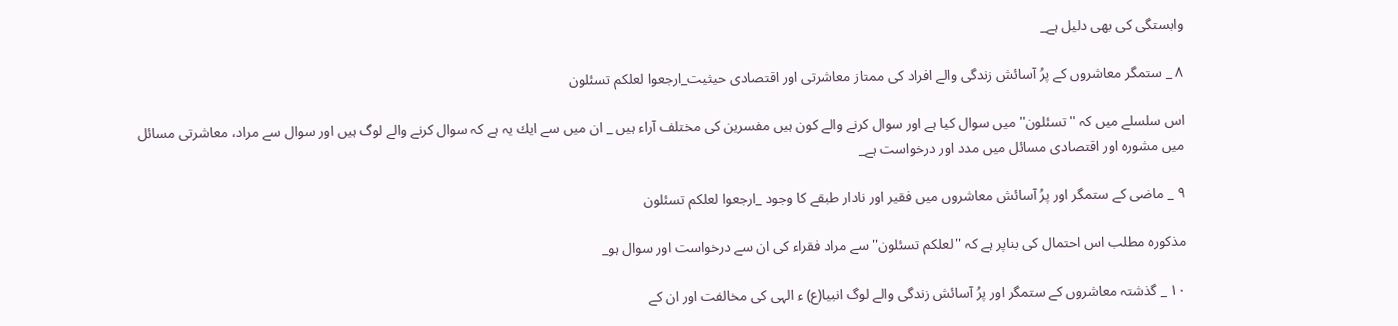وابستگى كى بھى دليل ہے_

۸ _ ستمگر معاشروں كے پرُ آسائش زندگى والے افراد كى ممتاز معاشرتى اور اقتصادى حيثيت_ارجعوا لعلكم تسئلون

اس سلسلے ميں كہ ''تسئلون'' ميں سوال كيا ہے اور سوال كرنے والے كون ہيں مفسرين كى مختلف آراء ہيں _ ان ميں سے ايك يہ ہے كہ سوال كرنے والے لوگ ہيں اور سوال سے مراد، معاشرتى مسائل ميں مشورہ اور اقتصادى مسائل ميں مدد اور درخواست ہے_

۹ _ ماضى كے ستمگر اور پرُ آسائش معاشروں ميں فقير اور نادار طبقے كا وجود _ارجعوا لعلكم تسئلون

مذكورہ مطلب اس احتمال كى بناپر ہے كہ ''لعلكم تسئلون'' سے مراد فقراء كى ان سے درخواست اور سوال ہو_

۱۰ _ گذشتہ معاشروں كے ستمگر اور پرُ آسائش زندگى والے لوگ انبيا(ع) ء الہى كى مخالفت اور ان كے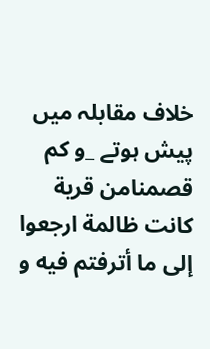خلاف مقابلہ ميں پيش ہوتے _و كم قصمنامن قرية كانت ظالمة ارجعوا إلى ما أترفتم فيه و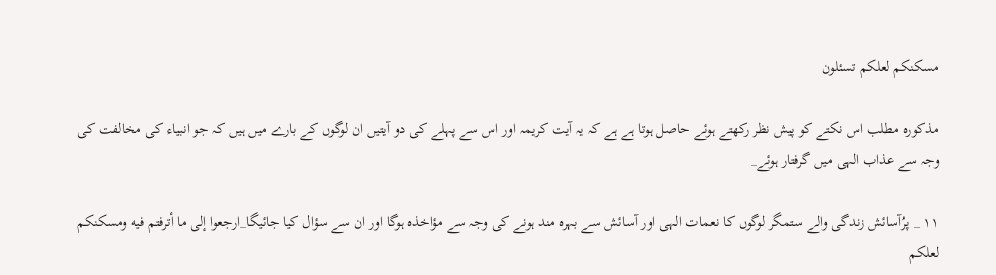مسكنكم لعلكم تسئلون

مذكورہ مطلب اس نكتے كو پيش نظر ركھتے ہوئے حاصل ہوتا ہے ہے كہ يہ آيت كريمہ اور اس سے پہلے كى دو آيتيں ان لوگوں كے بارے ميں ہيں كہ جو انبياء كى مخالفت كى وجہ سے عذاب الہى ميں گرفتار ہوئے_

۱۱ _ پرُآسائش زندگى والے ستمگر لوگوں كا نعمات الہى اور آسائش سے بہرہ مند ہونے كى وجہ سے مؤاخذہ ہوگا اور ان سے سؤال كيا جائيگا_ارجعوا إلى ما أترفتم فيه ومسكنكم لعلكم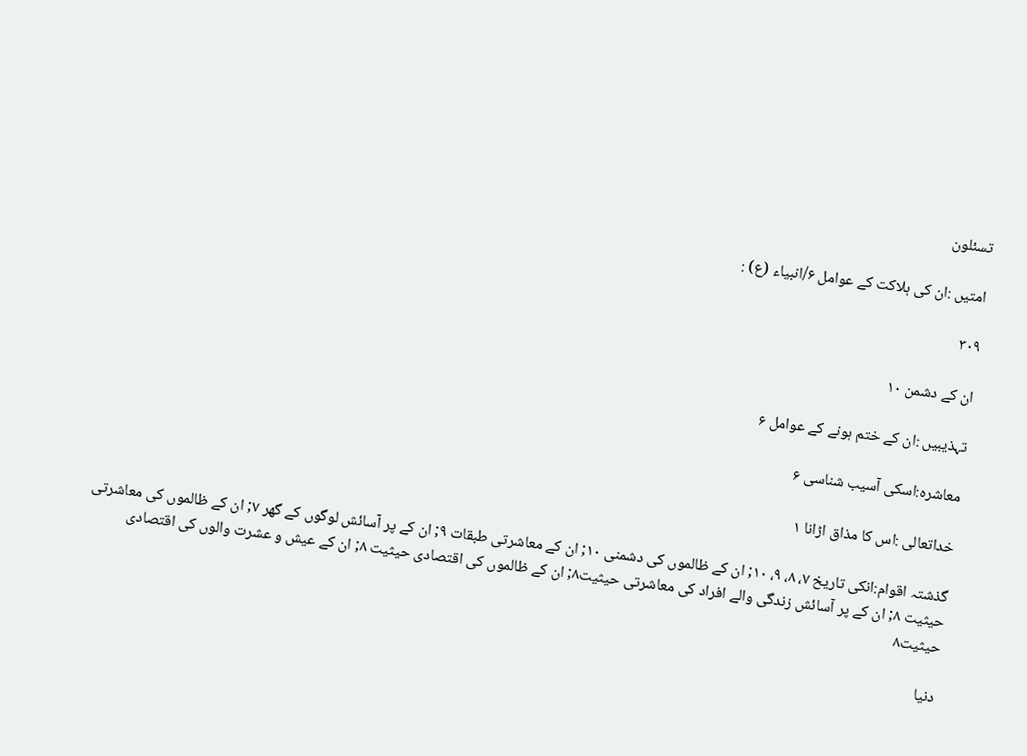تسئلون

امتيں :ان كى ہلاكت كے عوامل ۶/انبياء (ع) :

۳۰۹

ان كے دشمن ۱۰

تہذيبيں :ان كے ختم ہونے كے عوامل ۶

معاشرہ:اسكى آسيب شناسى ۶

خداتعالى :اس كا مذاق اڑانا ۱

گذشتہ اقوام:انكى تاريخ ۷، ۸، ۹، ۱۰; ان كے ظالموں كى دشمنى ۱۰; ان كے معاشرتى طبقات ۹; ان كے پر آسائش لوگوں كے گھر ۷; ان كے ظالموں كى معاشرتى حيثيت ۸; ان كے پر آسائش زندگى والے افراد كى معاشرتى حيثيت۸; ان كے ظالموں كى اقتصادى حيثيت ۸; ان كے عيش و عشرت والوں كى اقتصادى حيثيت۸

دنيا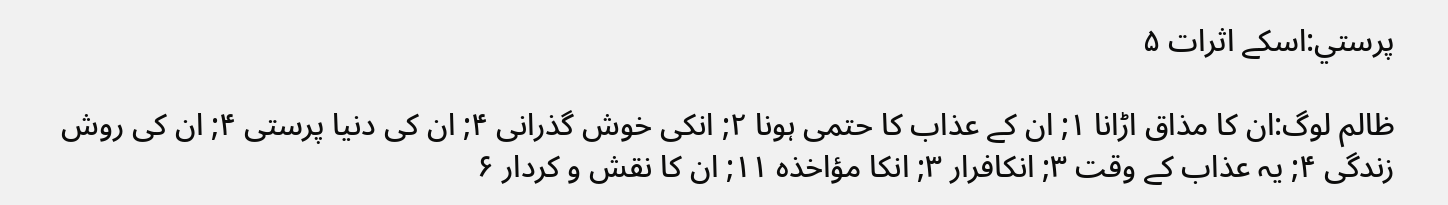پرستي:اسكے اثرات ۵

ظالم لوگ:ان كا مذاق اڑانا ۱; ان كے عذاب كا حتمى ہونا ۲; انكى خوش گذرانى ۴; ان كى دنيا پرستى ۴; ان كى روش زندگى ۴; يہ عذاب كے وقت ۳; انكافرار ۳; انكا مؤاخذہ ۱۱; ان كا نقش و كردار ۶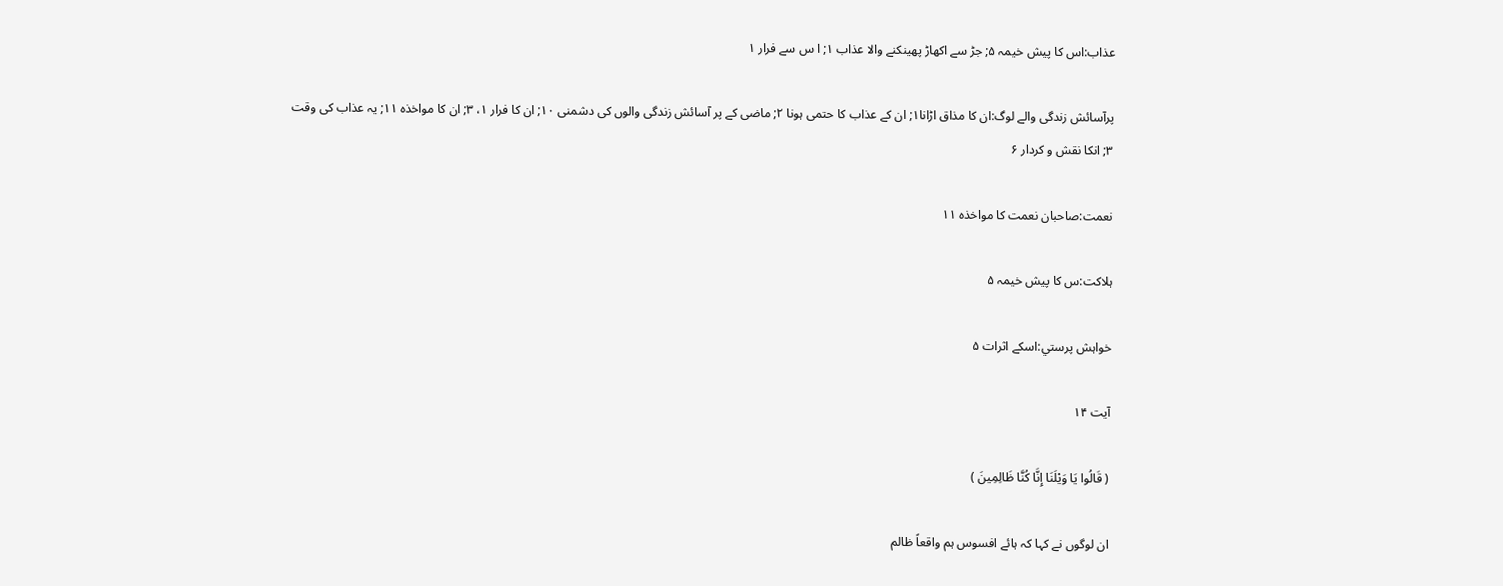عذاب:اس كا پيش خيمہ ۵; جڑ سے اكھاڑ پھينكنے والا عذاب ۱; ا س سے فرار ۱

پرآسائش زندگى والے لوگ:ان كا مذاق اڑانا۱; ان كے عذاب كا حتمى ہونا ۲; ماضى كے پر آسائش زندگى والوں كى دشمنى ۱۰; ان كا فرار ۱، ۳; ان كا مواخذہ ۱۱; يہ عذاب كى وقت ۳; انكا نقش و كردار ۶

نعمت:صاحبان نعمت كا مواخذہ ۱۱

ہلاكت:س كا پيش خيمہ ۵

خواہش پرستي:اسكے اثرات ۵

آیت ۱۴

( قَالُوا يَا وَيْلَنَا إِنَّا كُنَّا ظَالِمِينَ )

ان لوگوں نے كہا كہ ہائے افسوس ہم واقعاً ظالم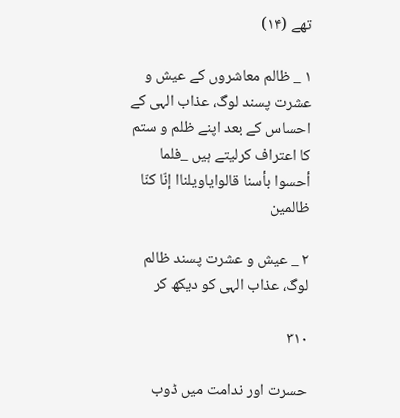تھے (۱۴)

۱ _ ظالم معاشروں كے عيش و عشرت پسند لوگ، عذاب الہى كے احساس كے بعد اپنے ظلم و ستم كا اعتراف كرليتے ہيں _فلما أحسوا بأسنا قالواياويلناا إنّا كنّا ظالمين

۲ _ عيش و عشرت پسند ظالم لوگ، عذاب الہى كو ديكھ كر

۳۱۰

حسرت اور ندامت ميں ڈوب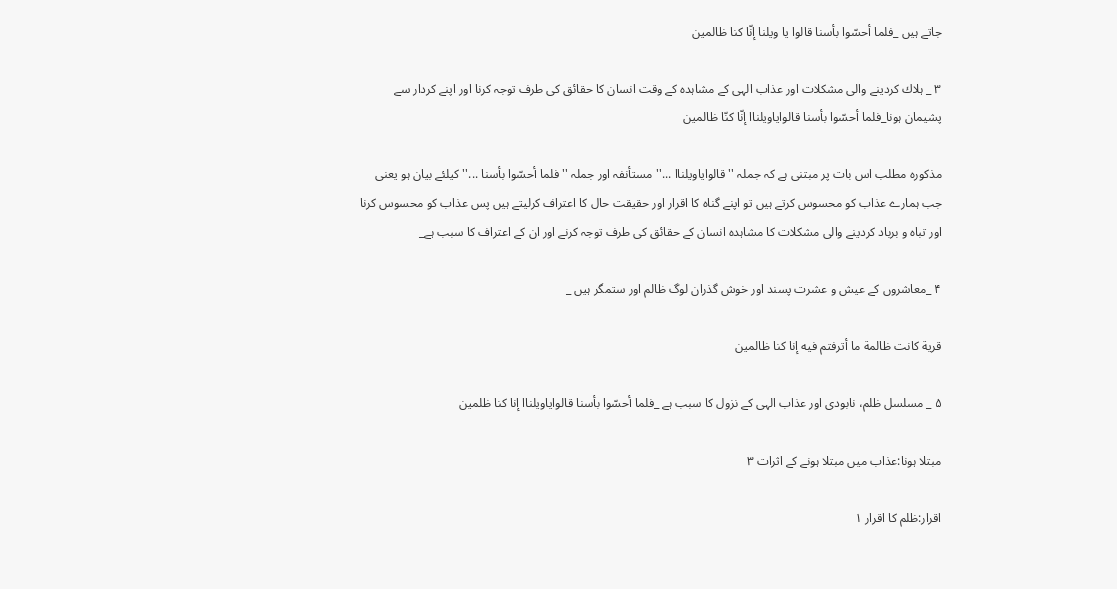جاتے ہيں _فلما أحسّوا بأسنا قالوا يا ويلنا إنّا كنا ظالمين

۳ _ ہلاك كردينے والى مشكلات اور عذاب الہى كے مشاہدہ كے وقت انسان كا حقائق كى طرف توجہ كرنا اور اپنے كردار سے پشيمان ہونا_فلما أحسّوا بأسنا قالواياويلناا إنّا كنّا ظالمين

مذكورہ مطلب اس بات پر مبتنى ہے كہ جملہ ''قالواياويلناا ...'' مستأنفہ اور جملہ ''فلما أحسّوا بأسنا ...'' كيلئے بيان ہو يعنى جب ہمارے عذاب كو محسوس كرتے ہيں تو اپنے گناہ كا اقرار اور حقيقت حال كا اعتراف كرليتے ہيں پس عذاب كو محسوس كرنا اور تباہ و برباد كردينے والى مشكلات كا مشاہدہ انسان كے حقائق كى طرف توجہ كرنے اور ان كے اعتراف كا سبب ہے_

۴ _معاشروں كے عيش و عشرت پسند اور خوش گذران لوگ ظالم اور ستمگر ہيں _

قرية كانت ظالمة ما أترفتم فيه إنا كنا ظالمين

۵ _ مسلسل ظلم، نابودى اور عذاب الہى كے نزول كا سبب ہے _فلما أحسّوا بأسنا قالواياويلناا إنا كنا ظلمين

مبتلا ہونا:عذاب ميں مبتلا ہونے كے اثرات ۳

اقرار:ظلم كا اقرار ۱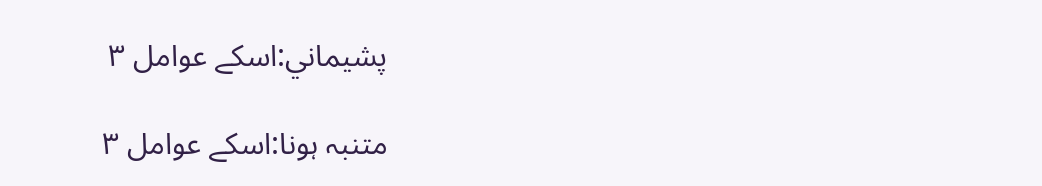پشيماني:اسكے عوامل ۳

متنبہ ہونا:اسكے عوامل ۳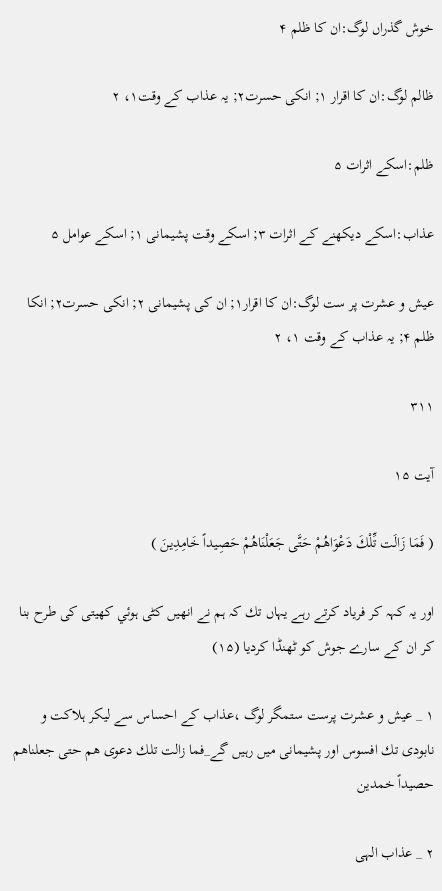خوش گذراں لوگ:ان كا ظلم ۴

ظالم لوگ:ان كا اقرار ۱; انكى حسرت۲; يہ عذاب كے وقت۱، ۲

ظلم:اسكے اثرات ۵

عذاب:اسكے ديكھنے كے اثرات ۳; اسكے وقت پشيمانى ۱; اسكے عوامل ۵

عيش و عشرت پر ست لوگ:ان كا اقرار۱; ان كى پشيمانى ۲; انكى حسرت۲; انكا ظلم ۴; يہ عذاب كے وقت ۱، ۲

۳۱۱

آیت ۱۵

( فَمَا زَالَت تِّلْكَ دَعْوَاهُمْ حَتَّى جَعَلْنَاهُمْ حَصِيداً خَامِدِينَ )

اور يہ كہہ كر فرياد كرتے رہے يہاں تك كہ ہم نے انھيں كٹى ہوئي كھيتى كى طرح بنا كر ان كے سارے جوش كو ٹھنڈا كرديا (۱۵)

۱ _ عيش و عشرت پرست ستمگر لوگ ،عذاب كے احساس سے ليكر ہلاكت و نابودى تك افسوس اور پشيمانى ميں رہيں گے_فما زالت تلك دعوى هم حتى جعلناهم حصيداً خمدين

۲ _ عذاب الہى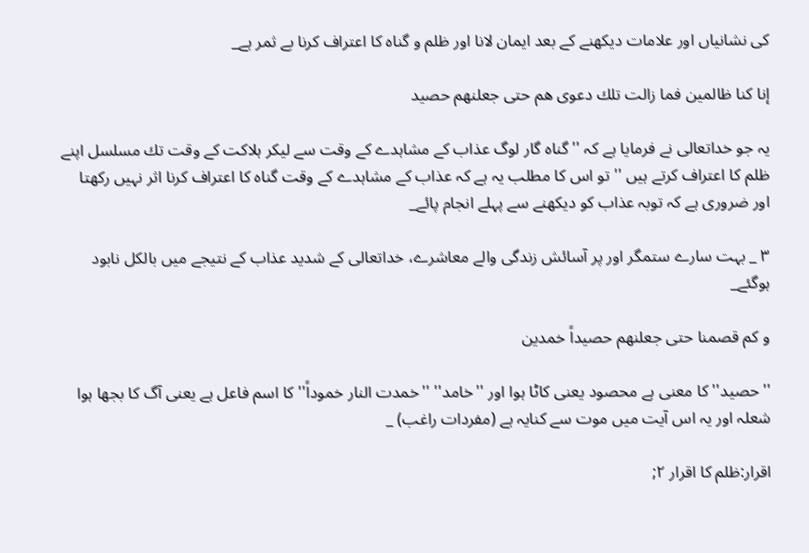كى نشانياں اور علامات ديكھنے كے بعد ايمان لانا اور ظلم و گناہ كا اعتراف كرنا بے ثمر ہے_

إنا كنا ظالمين فما زالت تلك دعوى هم حتى جعلنهم حصيد

يہ جو خداتعالى نے فرمايا ہے كہ ''گناہ گار لوگ عذاب كے مشاہدے كے وقت سے ليكر ہلاكت كے وقت تك مسلسل اپنے ظلم كا اعتراف كرتے ہيں '' تو اس كا مطلب يہ ہے كہ عذاب كے مشاہدے كے وقت گناہ كا اعتراف كرنا اثر نہيں ركھتا اور ضرورى ہے كہ توبہ عذاب كو ديكھنے سے پہلے انجام پائے_

۳ _ بہت سارے ستمگر اور پر آسائش زندگى والے معاشرے، خداتعالى كے شديد عذاب كے نتيجے ميں بالكل نابود ہوگئے_

و كم قصمنا حتى جعلنهم حصيداً خمدين

''حصيد'' كا معنى ہے محصود يعنى كاٹا ہوا اور ''خامد'' ''خمدت النار خموداً'' كا اسم فاعل ہے يعنى آگ كا بجھا ہوا شعلہ اور يہ اس آيت ميں موت سے كنايہ ہے (مفردات راغب) _

اقرار:ظلم كا اقرار ۲;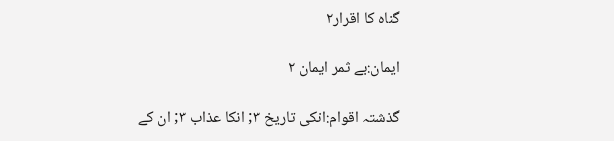گناہ كا اقرار۲

ايمان:بے ثمر ايمان ۲

گذشتہ اقوام:انكى تاريخ ۳; انكا عذاب ۳; ان كے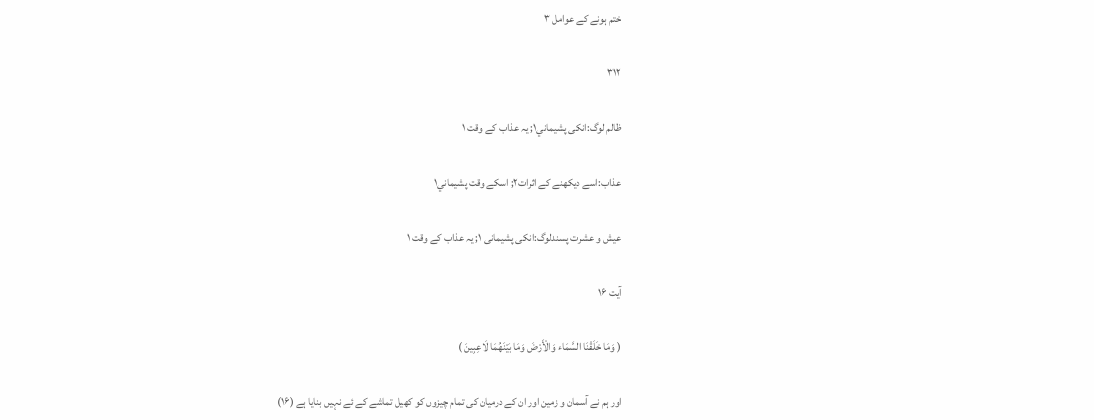ختم ہونے كے عوامل ۳

۳۱۲

ظالم لوگ:انكى پشيماني۱; يہ عذاب كے وقت ۱

عذاب:اسے ديكھنے كے اثرات۲; اسكے وقت پشيماني۱

عيش و عشرت پسندلوگ:انكى پشيمانى ۱; يہ عذاب كے وقت ۱

آیت ۱۶

( وَمَا خَلَقْنَا السَّمَاء وَالْأَرْضَ وَمَا بَيْنَهُمَا لَاعِبِينَ )

اور ہم نے آسمان و زمين اور ان كے درميان كى تمام چيزوں كو كھيل تماشے كے ئے نہيں بنايا ہے (۱۶)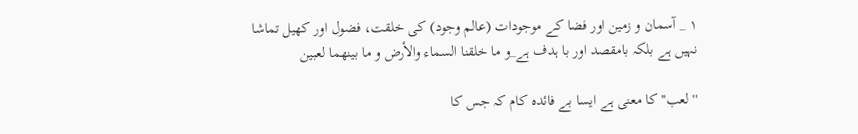۱ _ آسمان و زمين اور فضا كے موجودات (عالم وجود) كى خلقت، فضول اور كھيل تماشا نہيں ہے بلكہ بامقصد اور با ہدف ہے_و ما خلقنا السماء والأرض و ما بينهما لعبين

''لعب'' كا معنى ہے ايسا بے فائدہ كام كہ جس كا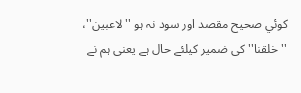كوئي صحيح مقصد اور سود نہ ہو ''لاعبين''، ''خلقنا'' كى ضمير كيلئے حال ہے يعنى ہم نے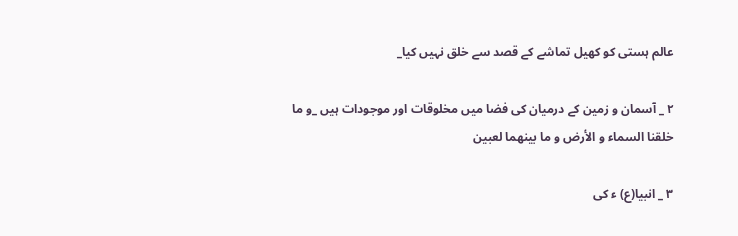عالم ہستى كو كھيل تماشے كے قصد سے خلق نہيں كيا_

۲ _ آسمان و زمين كے درميان كى فضا ميں مخلوقات اور موجودات ہيں _و ما خلقنا السماء و الأرض و ما بينهما لعبين

۳ _ انبيا(ع) ء كى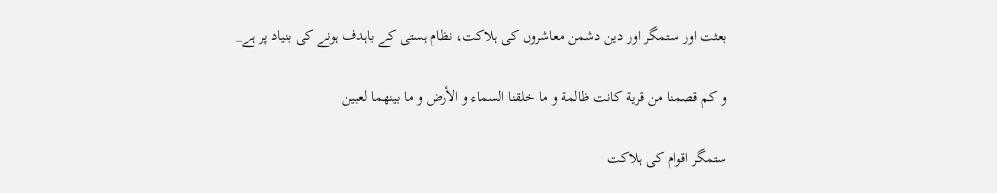بعثت اور ستمگر اور دين دشمن معاشروں كى ہلاكت، نظام ہستى كے باہدف ہونے كى بنياد پر ہے_

و كم قصمنا من قرية كانت ظالمة و ما خلقنا السماء و الأرض و ما بينهما لعبين

ستمگر اقوام كى ہلاكت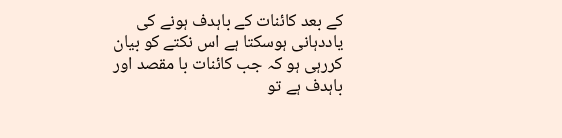كے بعد كائنات كے باہدف ہونے كى ياددہانى ہوسكتا ہے اس نكتے كو بيان كررہى ہو كہ جب كائنات با مقصد اور باہدف ہے تو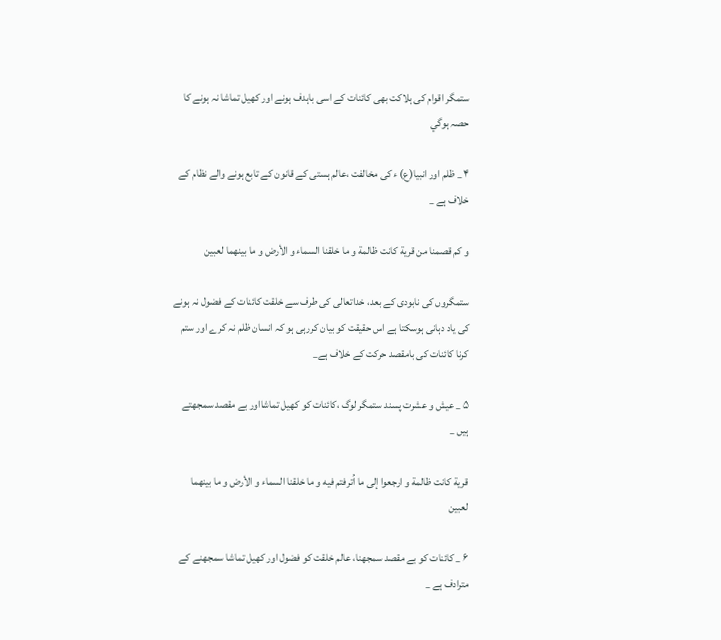ستمگر اقوام كى ہلاكت بھى كائنات كے اسى باہدف ہونے اور كھيل تماشا نہ ہونے كا حصہ ہوگي

۴ _ ظلم اور انبيا(ع) ء كى مخالفت ،عالم ہستى كے قانون كے تابع ہونے والے نظام كے خلاف ہے _

و كم قصمنا من قرية كانت ظالمة و ما خلقنا السماء و الأرض و ما بينهما لعبين

ستمگروں كى نابودى كے بعد، خداتعالى كى طرف سے خلقت كائنات كے فضول نہ ہونے كى ياد دہانى ہوسكتا ہے اس حقيقت كو بيان كررہى ہو كہ انسان ظلم نہ كرے اور ستم كرنا كائنات كى بامقصد حركت كے خلاف ہے_

۵ _ عيش و عشرت پسند ستمگر لوگ ،كائنات كو كھيل تماشااور بے مقصد سمجھتے ہيں _

قرية كانت ظالمة و ارجعوا إلى ما اُترفتم فيه و ما خلقنا السماء و الأرض و ما بينهما لعبين

۶ _ كائنات كو بے مقصد سمجھنا، عالم خلقت كو فضول اور كھيل تماشا سمجھنے كے مترادف ہے _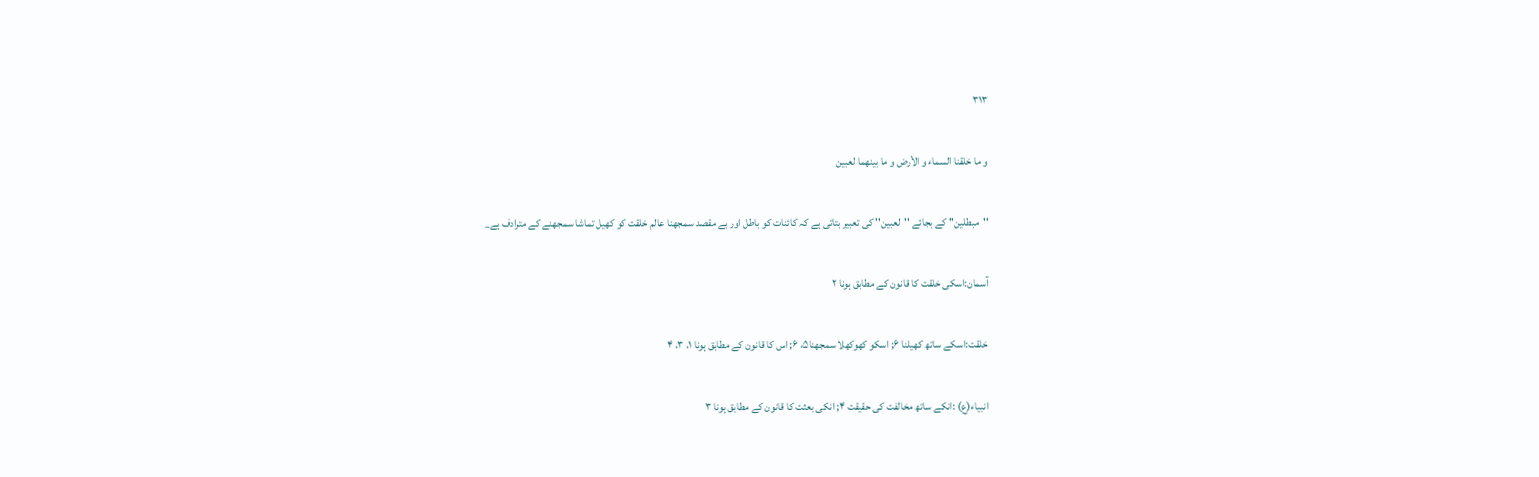۳۱۳

و ما خلقنا السماء و الأرض و ما بينهما لعبين

''مبطلين'' كے بجائے ''لعبين'' كى تعبير بتاتى ہے كہ كائنات كو باطل اور بے مقصد سمجھنا عالم خلقت كو كھيل تماشا سمجھنے كے مترادف ہے_

آسمان:اسكى خلقت كا قانون كے مطابق ہونا ۲

خلقت:اسكے ساتھ كھيلنا ۶; اسكو كھوكھلا سمجھنا۵، ۶; اس كا قانون كے مطابق ہونا ۱، ۳، ۴

انبياء(ع) :انكے ساتھ مخالفت كى حقيقت ۴; انكى بعثت كا قانون كے مطابق ہونا ۳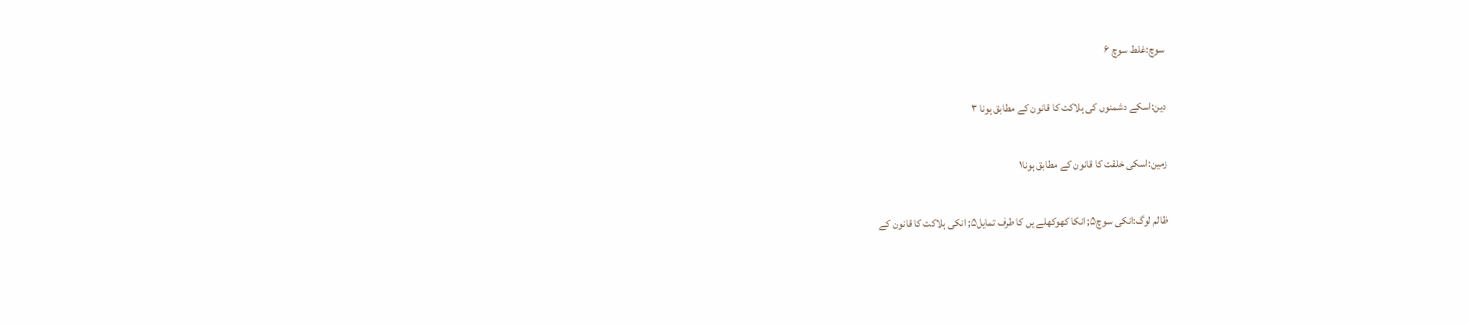سوچ:غلط سوچ ۶

دين:اسكے دشمنوں كى ہلاكت كا قانون كے مطابق ہونا ۳

زمين:اسكى خلقت كا قانون كے مطابق ہونا۱

ظالم لوگ:انكى سوچ۵; انكا كھوكھلے يں كا طرف تمايل۵; انكى ہلاكت كا قانون كے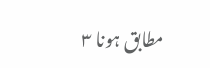مطابق ہونا ۳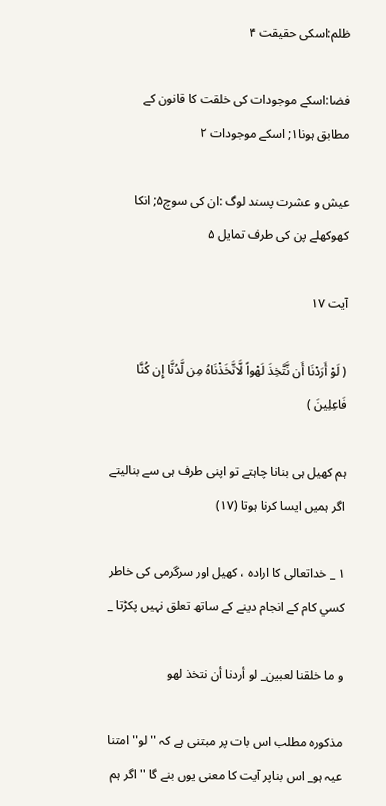ظلم:اسكى حقيقت ۴

فضا:اسكے موجودات كى خلقت كا قانون كے مطابق ہونا۱; اسكے موجودات ۲

عيش و عشرت پسند لوگ :ان كى سوچ۵; انكا كھوكھلے پن كى طرف تمايل ۵

آیت ۱۷

( لَوْ أَرَدْنَا أَن نَّتَّخِذَ لَهْواً لَّاتَّخَذْنَاهُ مِن لَّدُنَّا إِن كُنَّا فَاعِلِينَ )

ہم كھيل ہى بنانا چاہتے تو اپنى طرف ہى سے بناليتے اگر ہميں ايسا كرنا ہوتا (۱۷)

۱ _ خداتعالى كا ارادہ ، كھيل اور سرگرمى كى خاطر كسي كام كے انجام دينے كے ساتھ تعلق نہيں پكڑتا _

و ما خلقنا لعبين_ لو أردنا أن نتخذ لهو

مذكورہ مطلب اس بات پر مبتنى ہے كہ ''لو'' امتنا عيہ ہو_ اس بناپر آيت كا معنى يوں بنے گا ''اگر ہم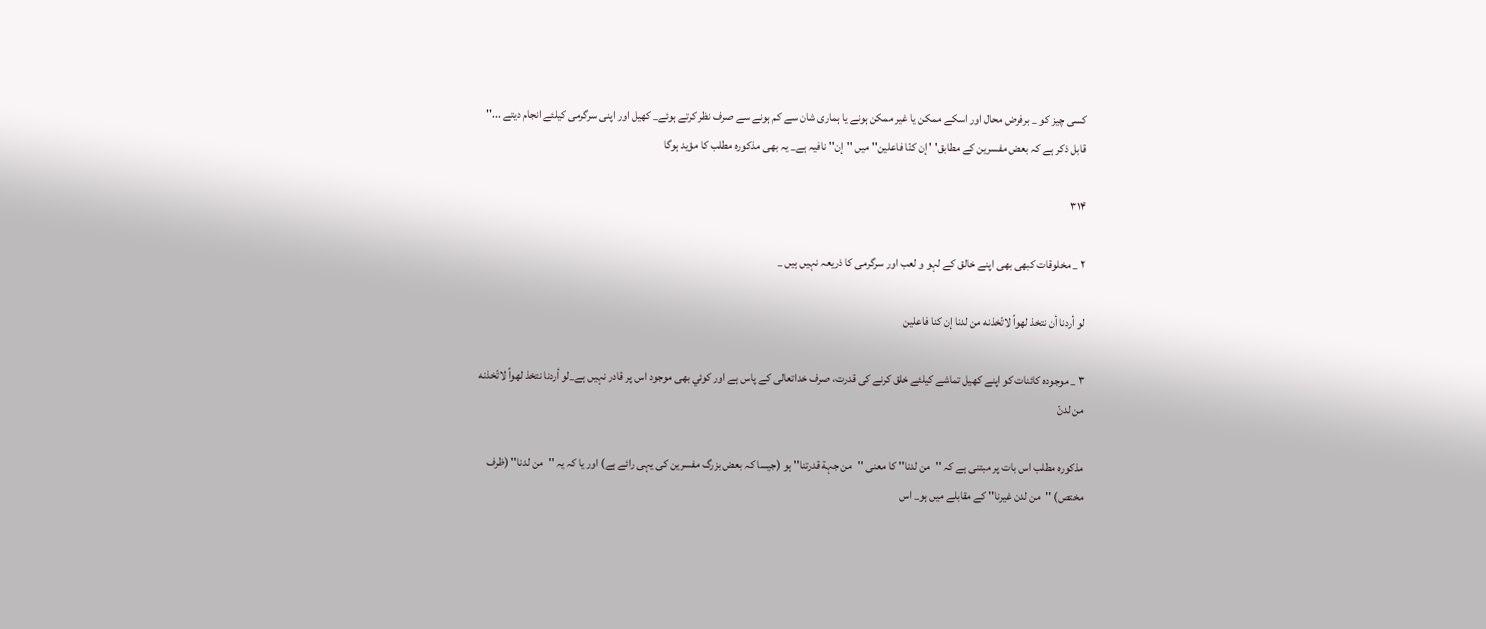كسى چيز كو _ برفرض محال اور اسكے ممكن يا غير ممكن ہونے يا ہمارى شان سے كم ہونے سے صرف نظر كرتے ہوئے_ كھيل اور اپنى سرگرمى كيلئے انجام ديتے ...'' قابل ذكر ہے كہ بعض مفسرين كے مطابق' ' إن كنّا فاعلين'' ميں ''إن'' نافيہ ہے_ يہ بھى مذكورہ مطلب كا مؤيد ہوگا

۳۱۴

۲ _ مخلوقات كبھى بھى اپنے خالق كے لہو و لعب اور سرگرمى كا ذريعہ نہيں ہيں _

لو أردنا أن نتخذ لهواً لاتّخذنه من لدنا إن كنا فاعلين

۳ _ موجودہ كائنات كو اپنے كھيل تماشے كيلئے خلق كرنے كى قدرت، صرف خداتعالى كے پاس ہے اور كوئي بھى موجود اس پر قادر نہيں ہے_لو أردنا نتخذ لهواً لاتّخذنه من لدنّ

مذكورہ مطلب اس بات پر مبتنى ہے كہ ''من لدنا'' كا معنى ''من جہة قدرتنا'' ہو (جيسا كہ بعض بزرگ مفسرين كى يہى رائے ہے) اور يا كہ يہ ''من لدنا'' (ظرف مختص) ''من لدن غيرنا'' كے مقابلے ميں ہو_ اس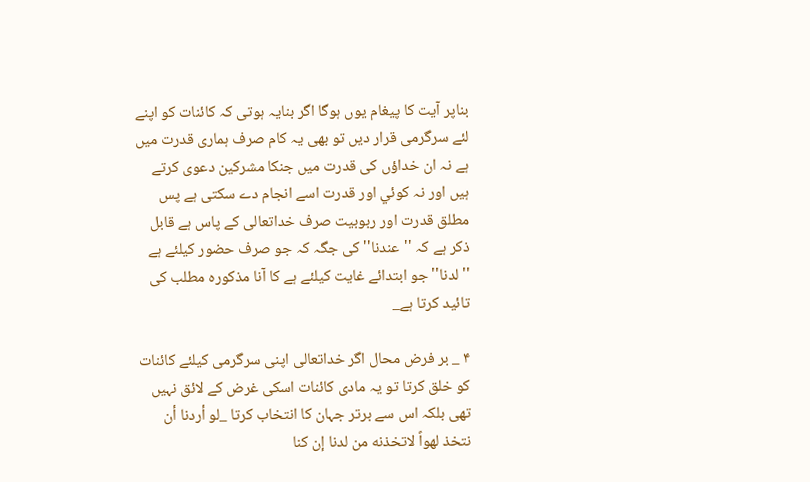بناپر آيت كا پيغام يوں ہوگا اگر بنايہ ہوتى كہ كائنات كو اپنے لئے سرگرمى قرار ديں تو بھى يہ كام صرف ہمارى قدرت ميں ہے نہ ان خداؤں كى قدرت ميں جنكا مشركين دعوى كرتے ہيں اور نہ كوئي اور قدرت اسے انجام دے سكتى ہے پس مطلق قدرت اور ربوبيت صرف خداتعالى كے پاس ہے قابل ذكر ہے كہ ''عندنا'' كى جگہ كہ جو صرف حضور كيلئے ہے ''لدنا'' جو ابتدائے غايت كيلئے ہے كا آنا مذكورہ مطلب كى تائيد كرتا ہے_

۴ _ بر فرض محال اگر خداتعالى اپنى سرگرمى كيلئے كائنات كو خلق كرتا تو يہ مادى كائنات اسكى غرض كے لائق نہيں تھى بلكہ اس سے برتر جہان كا انتخاب كرتا _لو أردنا أن نتخذ لهواً لاتخذنه من لدنا إن كنا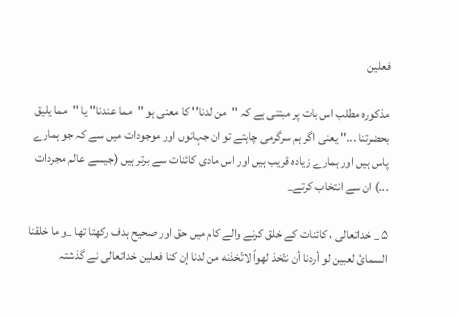فعلين

مذكورہ مطلب اس بات پر مبتنى ہے كہ ''من لدنا'' كا معنى ہو ''مما عندنا'' يا ''مما يليق بحضرتنا ...'' يعنى اگر ہم سرگرمى چاہتے تو ان جہانوں اور موجودات ميں سے كہ جو ہمارے پاس ہيں اور ہمارے زيادہ قريب ہيں اور اس مادى كائنات سے برتر ہيں (جيسے عالم مجردات ...) ان سے انتخاب كرتے_

۵ _ خداتعالى ، كائنات كے خلق كرنے والے كام ميں حق اور صحيح ہدف ركھتا تھا _و ما خلقنا السمائ لعبين لو أردنا أن نتّخذ لهواً لاتّخذنه من لدنا إن كنا فعلين خداتعالى نے گذشتہ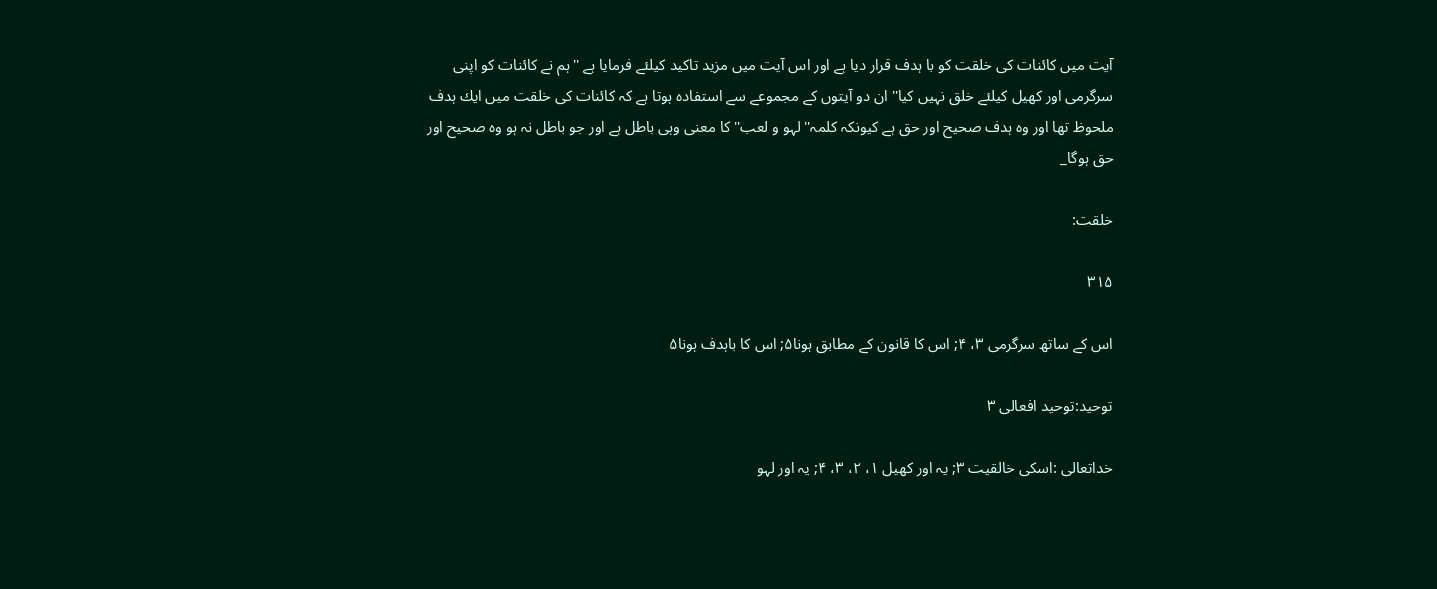آيت ميں كائنات كى خلقت كو با ہدف قرار ديا ہے اور اس آيت ميں مزيد تاكيد كيلئے فرمايا ہے ''ہم نے كائنات كو اپنى سرگرمى اور كھيل كيلئے خلق نہيں كيا'' ان دو آيتوں كے مجموعے سے استفادہ ہوتا ہے كہ كائنات كى خلقت ميں ايك ہدف ملحوظ تھا اور وہ ہدف صحيح اور حق ہے كيونكہ كلمہ'' لہو و لعب'' كا معنى وہى باطل ہے اور جو باطل نہ ہو وہ صحيح اور حق ہوگا_

خلقت:

۳۱۵

اس كے ساتھ سرگرمى ۳، ۴; اس كا قانون كے مطابق ہونا۵; اس كا باہدف ہونا۵

توحيد:توحيد افعالى ۳

خداتعالى :اسكى خالقيت ۳; يہ اور كھيل ۱، ۲، ۳، ۴; يہ اور لہو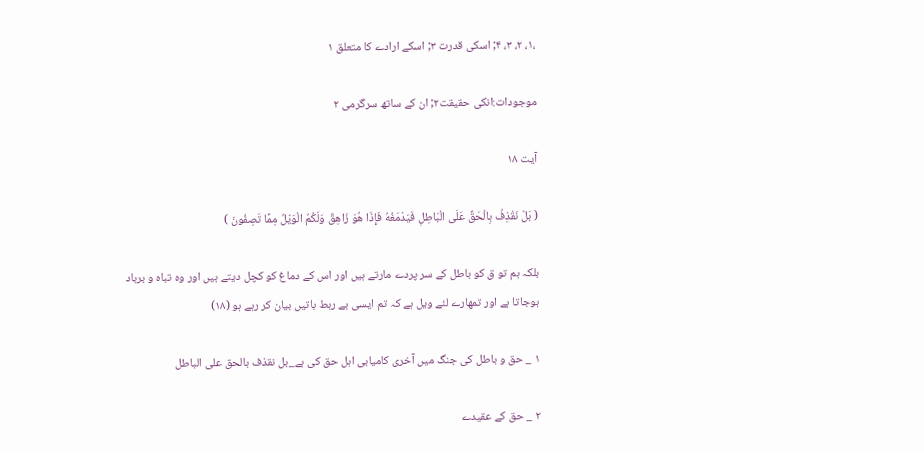،۱، ۲، ۳، ۴; اسكى قدرت ۳; اسكے ارادے كا متعلق ۱

موجودات:انكى حقيقت۲; ان كے ساتھ سرگرمى ۲

آیت ۱۸

( بَلْ نَقْذِفُ بِالْحَقِّ عَلَى الْبَاطِلِ فَيَدْمَغُهُ فَإِذَا هُوَ زَاهِقٌ وَلَكُمُ الْوَيْلُ مِمَّا تَصِفُونَ )

بلكہ ہم تو ق كو باطل كے سر پردے مارتے ہيں اور اس كے دماغ كو كچل ديتے ہيں اور وہ تباہ و برباد ہوجاتا ہے اور تمھارے لئے ويل ہے كہ تم ايسى بے ربط باتيں بيان كر رہے ہو (۱۸)

۱ _ حق و باطل كى جنگ ميں آخرى كاميابى اہل حق كى ہے_بل نقذف بالحق على الباطل

۲ _ حق كے عقيدے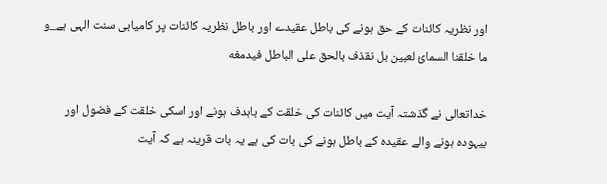اور نظريہ كائنات كے حق ہونے كى باطل عقيدے اور باطل نظريہ كائنات پر كاميابى سنت الہى ہے_و ما خلقنا السمائ لعبين بل نقذف بالحق على الباطل فيدمغه

خداتعالى نے گذشتہ آيت ميں كائنات كى خلقت كے باہدف ہونے اور اسكى خلقت كے فضول اور بيہودہ ہونے والے عقيدہ كے باطل ہونے كى بات كى ہے يہ بات قرينہ ہے كہ آيت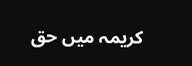كريمہ ميں حق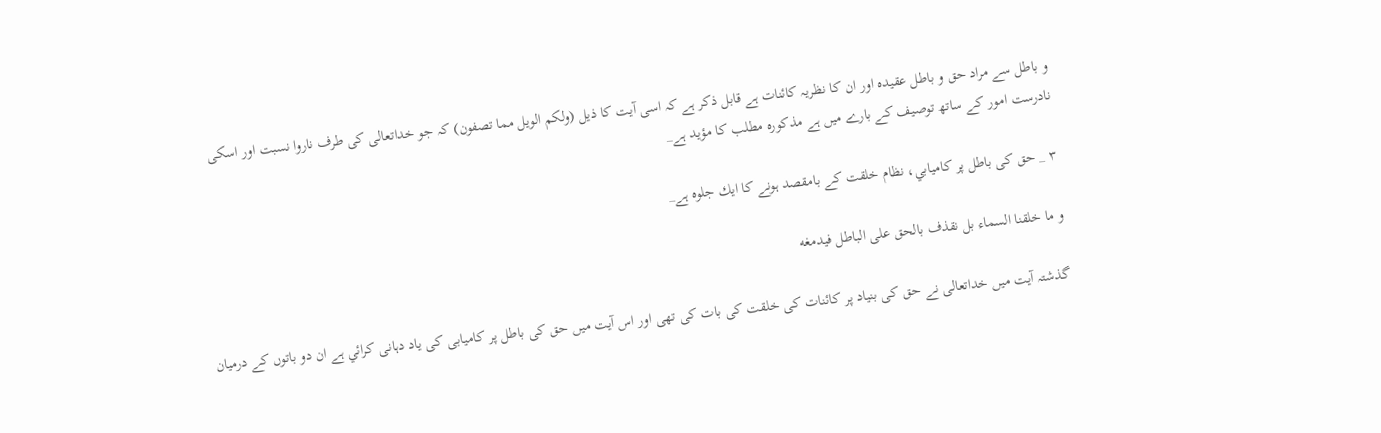و باطل سے مراد حق و باطل عقيدہ اور ان كا نظريہ كائنات ہے قابل ذكر ہے كہ اسى آيت كا ذيل (ولكم الويل مما تصفون) كہ جو خداتعالى كى طرف ناروا نسبت اور اسكى نادرست امور كے ساتھ توصيف كے بارے ميں ہے مذكورہ مطلب كا مؤيد ہے_

۳ _ حق كى باطل پر كاميابي، نظام خلقت كے بامقصد ہونے كا ايك جلوہ ہے_

و ما خلقنا السماء بل نقذف بالحق على الباطل فيدمغه

گذشتہ آيت ميں خداتعالى نے حق كى بنياد پر كائنات كى خلقت كى بات كى تھى اور اس آيت ميں حق كى باطل پر كاميابى كى ياد دہانى كرائي ہے ان دو باتوں كے درميان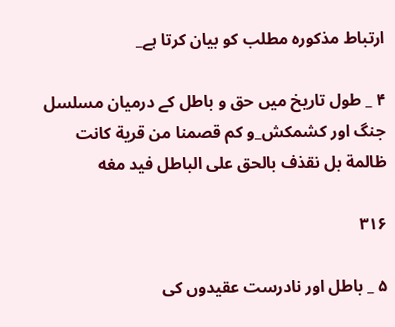ارتباط مذكورہ مطلب كو بيان كرتا ہے_

۴ _ طول تاريخ ميں حق و باطل كے درميان مسلسل جنگ اور كشمكش_و كم قصمنا من قرية كانت ظالمة بل نقذف بالحق على الباطل فيد مغه

۳۱۶

۵ _ باطل اور نادرست عقيدوں كى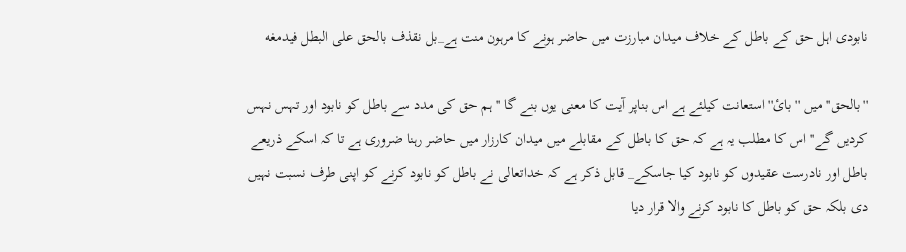نابودى اہل حق كے باطل كے خلاف ميدان مبارزت ميں حاضر ہونے كا مرہون منت ہے_بل نقذف بالحق على البطل فيدمغه

''بالحق'' ميں ''بائ'' استعانت كيلئے ہے اس بناپر آيت كا معنى يوں بنے گا ''ہم حق كى مدد سے باطل كو نابود اور تہس نہس كرديں گے'' اس كا مطلب يہ ہے كہ حق كا باطل كے مقابلے ميں ميدان كارزار ميں حاضر رہنا ضرورى ہے تا كہ اسكے ذريعے باطل اور نادرست عقيدوں كو نابود كيا جاسكے_ قابل ذكر ہے كہ خداتعالى نے باطل كو نابود كرنے كو اپنى طرف نسبت نہيں دى بلكہ حق كو باطل كا نابود كرنے والا قرار ديا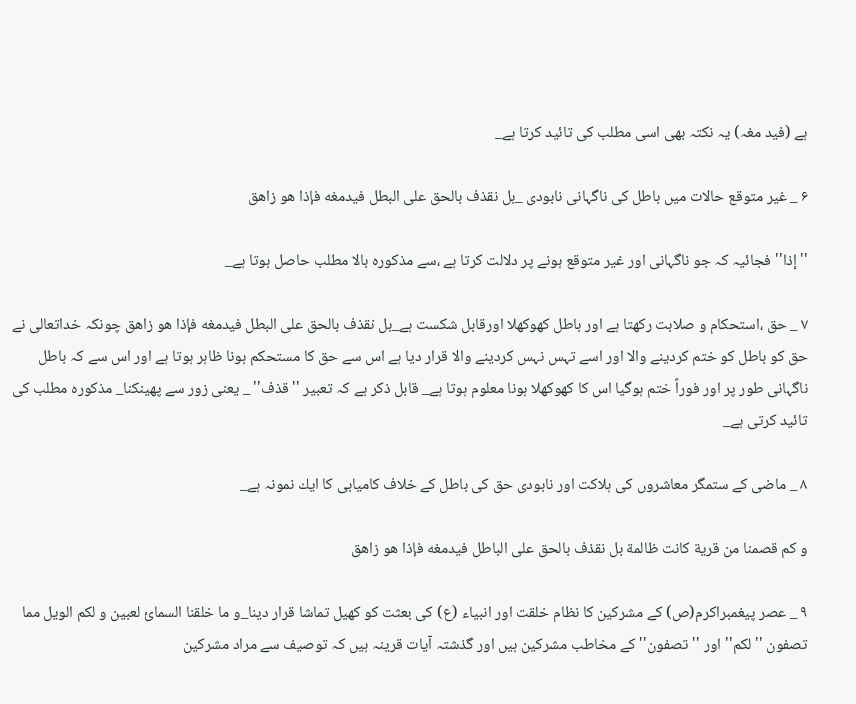ہے (فيد مغہ) يہ نكتہ بھى اسى مطلب كى تائيد كرتا ہے_

۶ _ غير متوقع حالات ميں باطل كى ناگہانى نابودى _بل نقذف بالحق على البطل فيدمغه فإذا هو زاهق

''إذا'' فجائيہ كہ جو ناگہانى اور غير متوقع ہونے پر دلالت كرتا ہے ،سے مذكورہ بالا مطلب حاصل ہوتا ہے_

۷ _ حق ،استحكام و صلابت ركھتا ہے اور باطل كھوكھلا اورقابل شكست ہے_بل نقذف بالحق على البطل فيدمغه فإذا هو زاهق چونكہ خداتعالى نے حق كو باطل كو ختم كردينے والا اور اسے تہس نہس كردينے والا قرار ديا ہے اس سے حق كا مستحكم ہونا ظاہر ہوتا ہے اور اس سے كہ باطل ناگہانى طور پر اور فوراً ختم ہوگيا اس كا كھوكھلا ہونا معلوم ہوتا ہے_ قابل ذكر ہے كہ تعبير ''قذف'' _ يعنى زور سے پھينكنا_ مذكورہ مطلب كى تائيد كرتى ہے_

۸ _ ماضى كے ستمگر معاشروں كى ہلاكت اور نابودى حق كى باطل كے خلاف كاميابى كا ايك نمونہ ہے_

و كم قصمنا من قرية كانت ظالمة بل نقذف بالحق على الباطل فيدمغه فإذا هو زاهق

۹ _ عصر پيغمبراكرم(ص) كے مشركين كا نظام خلقت اور انبياء (ع) كى بعثت كو كھيل تماشا قرار دينا_و ما خلقنا السمائ لعبين و لكم الويل مما تصفون ''لكم'' اور ''تصفون'' كے مخاطب مشركين ہيں اور گذشتہ آيات قرينہ ہيں كہ توصيف سے مراد مشركين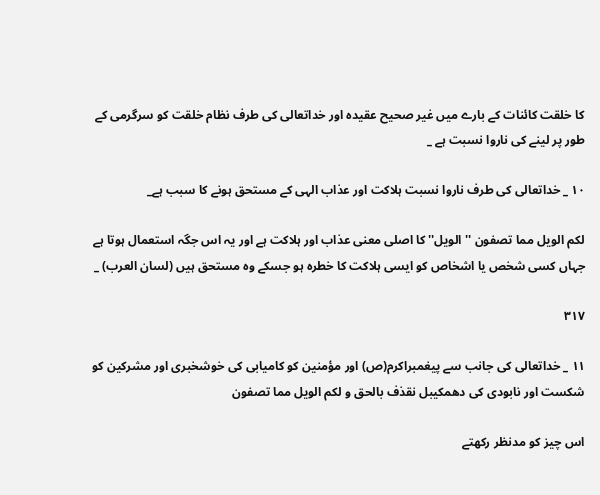كا خلقت كائنات كے بارے ميں غير صحيح عقيدہ اور خداتعالى كى طرف نظام خلقت كو سرگرمى كے طور پر لينے كى ناروا نسبت ہے _

۱۰ _ خداتعالى كى طرف ناروا نسبت ہلاكت اور عذاب الہى كے مستحق ہونے كا سبب ہے_

لكم الويل مما تصفون ''الويل'' كا اصلى معنى عذاب اور ہلاكت ہے اور يہ اس جگہ استعمال ہوتا ہے جہاں كسى شخص يا اشخاص كو ايسى ہلاكت كا خطرہ ہو جسكے وہ مستحق ہيں (لسان العرب) _

۳۱۷

۱۱ _ خداتعالى كى جانب سے پيغمبراكرم(ص) اور مؤمنين كو كاميابى كى خوشخبرى اور مشركين كو شكست اور نابودى كى دھمكيبل نقذف بالحق و لكم الويل مما تصفون

اس چيز كو مدنظر ركھتے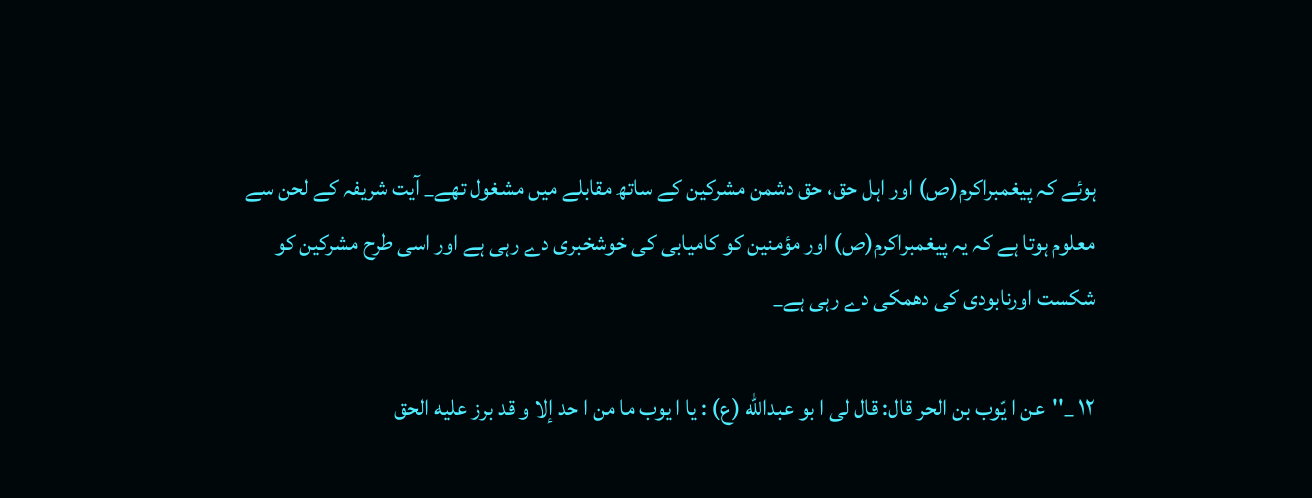ہوئے كہ پيغمبراكرم(ص) اور اہل حق، حق دشمن مشركين كے ساتھ مقابلے ميں مشغول تھے_ آيت شريفہ كے لحن سے معلوم ہوتا ہے كہ يہ پيغمبراكرم(ص) اور مؤمنين كو كاميابى كى خوشخبرى دے رہى ہے اور اسى طرح مشركين كو شكست اورنابودى كى دھمكى دے رہى ہے_

۱۲ _''عن ا يّوب بن الحر قال: قال لى ا بو عبدالله (ع) : يا ا يوب ما من ا حد إلا و قد برز عليه الحق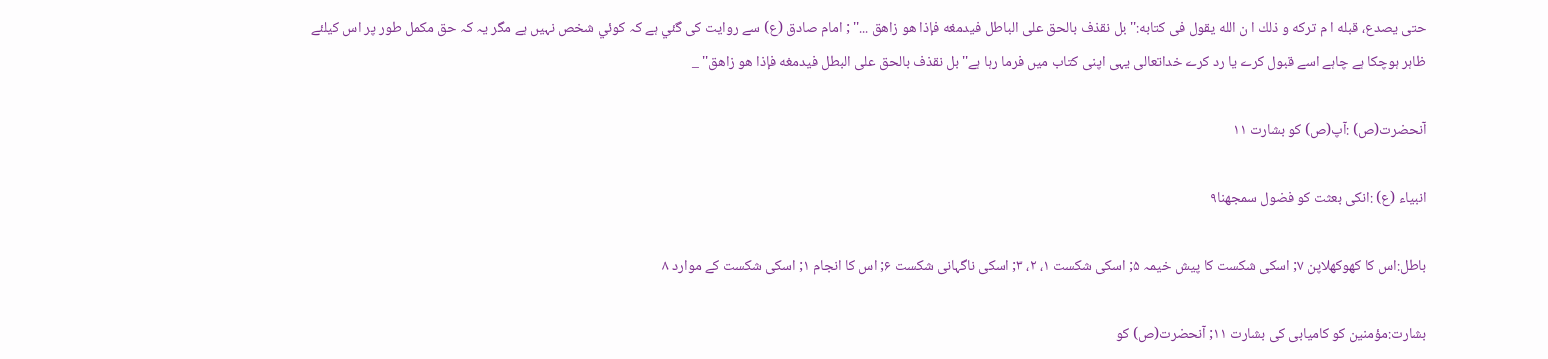حتى يصدع، قبله ا م تركه و ذلك ا ن الله يقول فى كتابه:'' بل نقذف بالحق على الباطل فيدمغه فإذا هو زاهق ...'' ; امام صادق (ع) سے روايت كى گئي ہے كہ كوئي شخص نہيں ہے مگر يہ كہ حق مكمل طور پر اس كيلئے ظاہر ہوچكا ہے چاہے اسے قبول كرے يا رد كرے خداتعالى يہى اپنى كتاب ميں فرما رہا ہے''بل نقذف بالحق على البطل فيدمغه فإذا هو زاهق'' _

آنحضرت(ص) :آپ(ص) كو بشارت ۱۱

انبياء (ع) :انكى بعثت كو فضول سمجھنا۹

باطل:اس كا كھوكھلاپن ۷; اسكى شكست كا پيش خيمہ ۵; اسكى شكست ۱، ۲، ۳; اسكى ناگہانى شكست ۶; اس كا انجام ۱; اسكى شكست كے موارد ۸

بشارت:مؤمنين كو كاميابى كى بشارت ۱۱; آنحضرت(ص) كو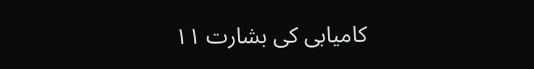كاميابى كى بشارت ۱۱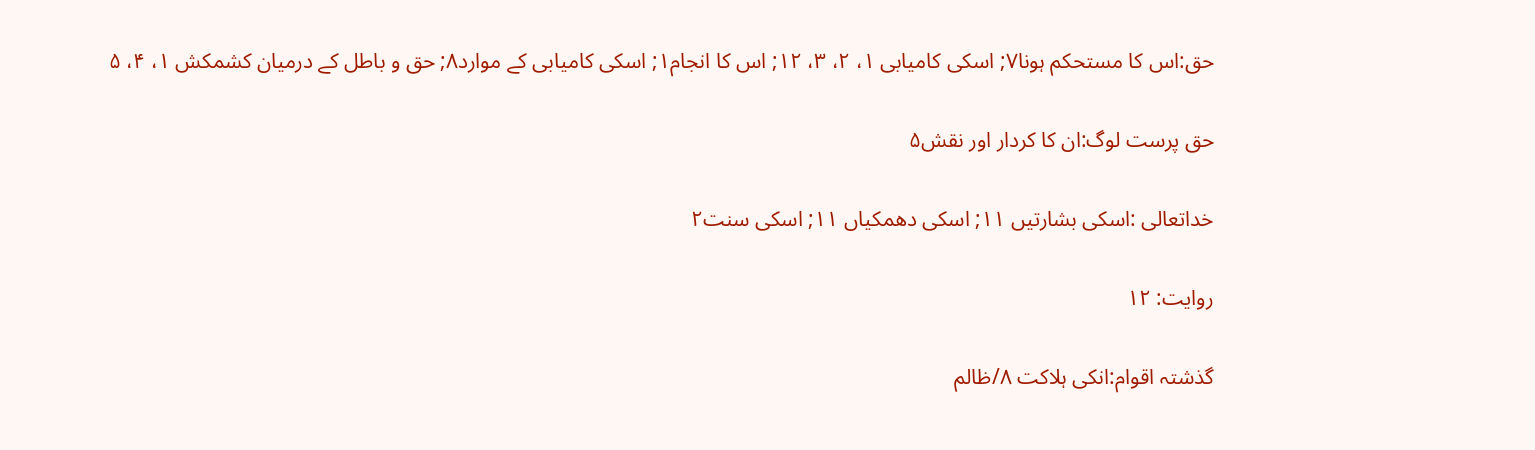حق:اس كا مستحكم ہونا۷; اسكى كاميابى ۱، ۲، ۳، ۱۲; اس كا انجام۱; اسكى كاميابى كے موارد۸; حق و باطل كے درميان كشمكش ۱، ۴، ۵

حق پرست لوگ:ان كا كردار اور نقش۵

خداتعالى :اسكى بشارتيں ۱۱; اسكى دھمكياں ۱۱; اسكى سنت۲

روايت: ۱۲

گذشتہ اقوام:انكى ہلاكت ۸/ظالم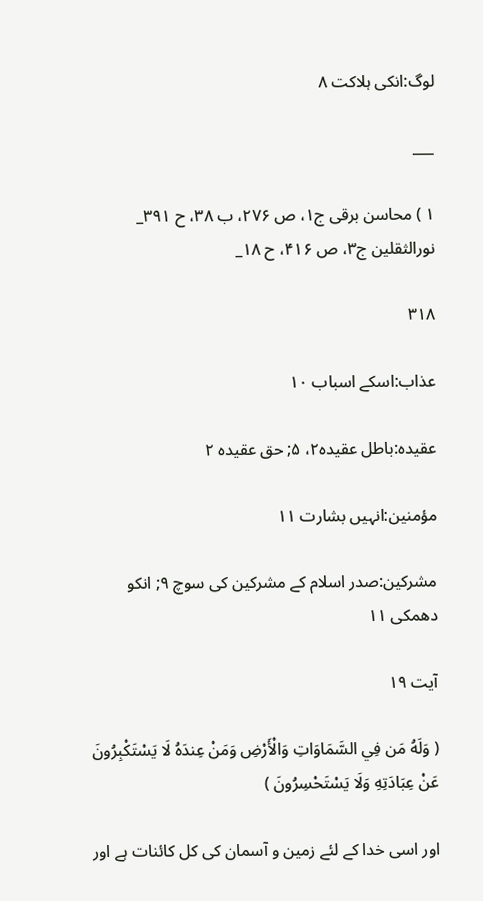لوگ:انكى ہلاكت ۸

___

۱ ) محاسن برقى ج۱، ص ۲۷۶، ب ۳۸، ح ۳۹۱_ نورالثقلين ج۳، ص ۴۱۶، ح ۱۸_

۳۱۸

عذاب:اسكے اسباب ۱۰

عقيدہ:باطل عقيدہ۲، ۵; حق عقيدہ ۲

مؤمنين:انہيں بشارت ۱۱

مشركين:صدر اسلام كے مشركين كى سوچ ۹; انكو دھمكى ۱۱

آیت ۱۹

( وَلَهُ مَن فِي السَّمَاوَاتِ وَالْأَرْضِ وَمَنْ عِندَهُ لَا يَسْتَكْبِرُونَ عَنْ عِبَادَتِهِ وَلَا يَسْتَحْسِرُونَ )

اور اسى خدا كے لئے زمين و آسمان كى كل كائنات ہے اور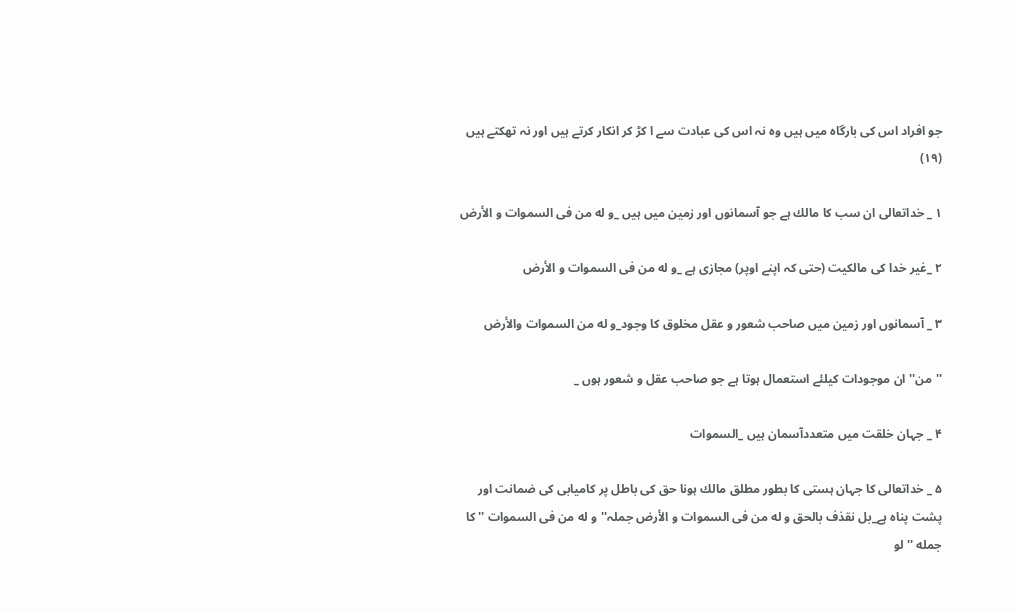جو افراد اس كى بارگاہ ميں ہيں وہ نہ اس كى عبادت سے ا كڑ كر انكار كرتے ہيں اور نہ تھكتے ہيں (۱۹)

۱ _ خداتعالى ان سب كا مالك ہے جو آسمانوں اور زمين ميں ہيں _و له من فى السموات و الأرض

۲ _غير خدا كى مالكيت (حتى كہ اپنے اوپر) مجازى ہے _و له من فى السموات و الأرض

۳ _ آسمانوں اور زمين ميں صاحب شعور و عقل مخلوق كا وجود_و له من السموات والأرض

''من'' ان موجودات كيلئے استعمال ہوتا ہے جو صاحب عقل و شعور ہوں _

۴ _ جہان خلقت ميں متعددآسمان ہيں _السموات

۵ _ خداتعالى كا جہان ہستى كا بطور مطلق مالك ہونا حق كى باطل پر كاميابى كى ضمانت اور پشت پناہ ہے_بل نقذف بالحق و له من فى السموات و الأرض جملہ''و له من فى السموات '' كا جمله '' لو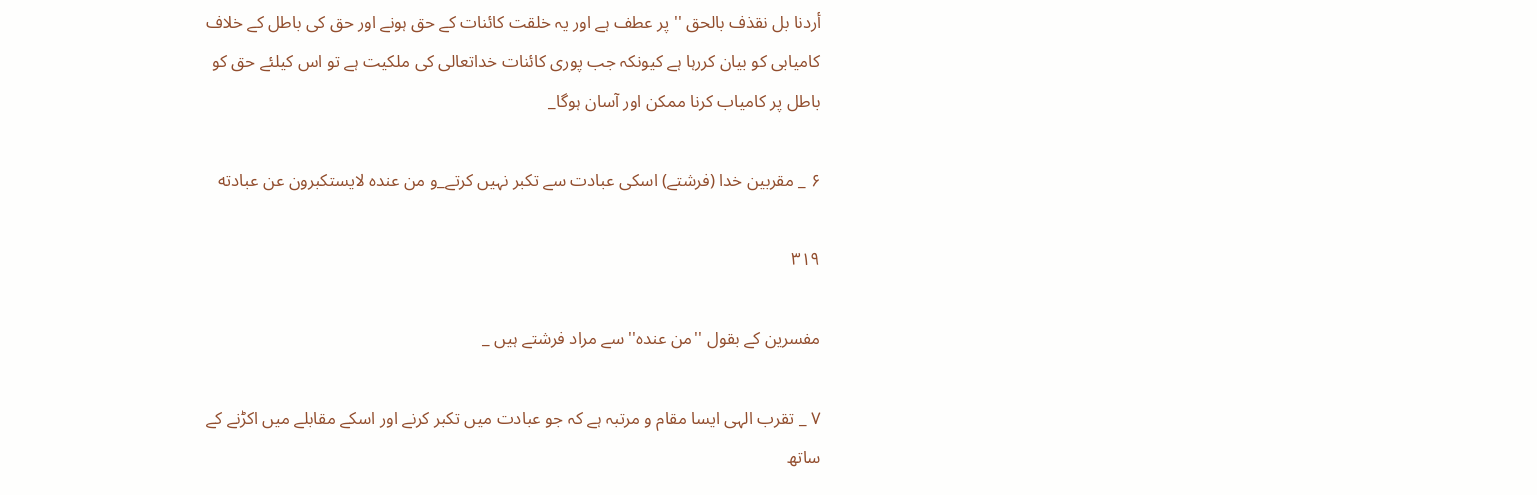أردنا بل نقذف بالحق '' پر عطف ہے اور يہ خلقت كائنات كے حق ہونے اور حق كى باطل كے خلاف كاميابى كو بيان كررہا ہے كيونكہ جب پورى كائنات خداتعالى كى ملكيت ہے تو اس كيلئے حق كو باطل پر كامياب كرنا ممكن اور آسان ہوگا_

۶ _ مقربين خدا (فرشتے) اسكى عبادت سے تكبر نہيں كرتے_و من عنده لايستكبرون عن عبادته

۳۱۹

مفسرين كے بقول ''من عندہ'' سے مراد فرشتے ہيں _

۷ _ تقرب الہى ايسا مقام و مرتبہ ہے كہ جو عبادت ميں تكبر كرنے اور اسكے مقابلے ميں اكڑنے كے ساتھ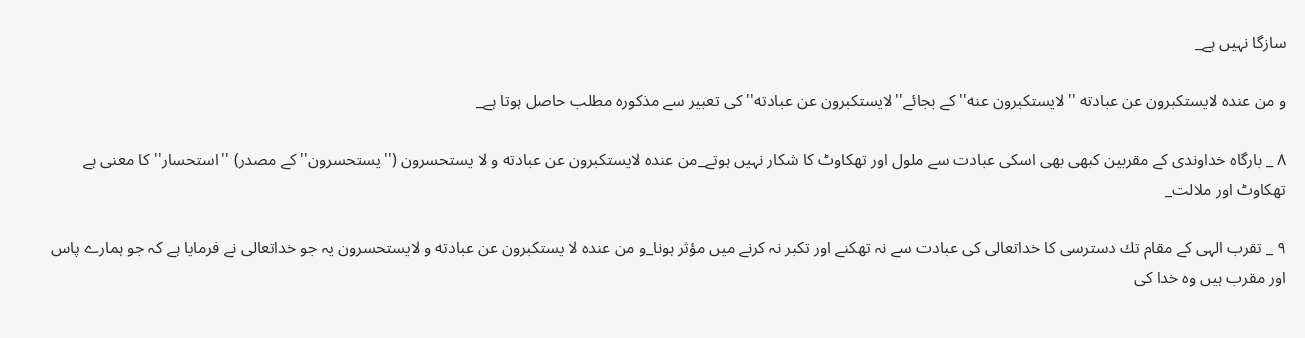سازگا نہيں ہے_

و من عنده لايستكبرون عن عبادته ''لايستكبرون عنه'' كے بجائے''لايستكبرون عن عبادته'' كى تعبير سے مذكورہ مطلب حاصل ہوتا ہے_

۸ _ بارگاہ خداوندى كے مقربين كبھى بھى اسكى عبادت سے ملول اور تھكاوٹ كا شكار نہيں ہوتے_من عنده لايستكبرون عن عبادته و لا يستحسرون (''يستحسرون'' كے مصدر) ''استحسار'' كا معنى ہے تھكاوٹ اور ملالت_

۹ _ تقرب الہى كے مقام تك دسترسى كا خداتعالى كى عبادت سے نہ تھكنے اور تكبر نہ كرنے ميں مؤثر ہونا_و من عنده لا يستكبرون عن عبادته و لايستحسرون يہ جو خداتعالى نے فرمايا ہے كہ جو ہمارے پاس اور مقرب ہيں وہ خدا كى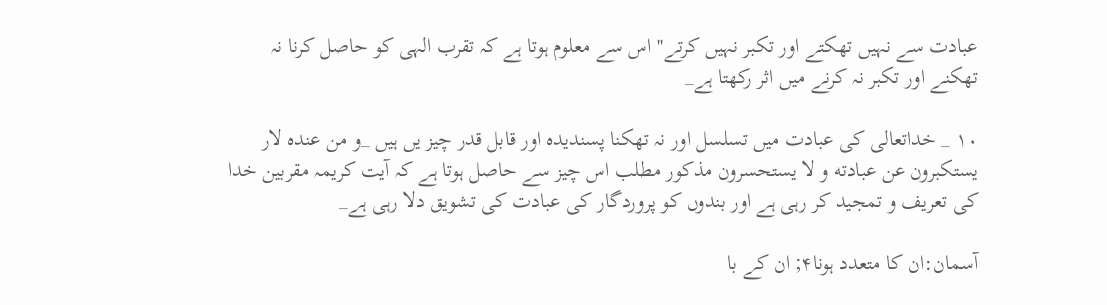عبادت سے نہيں تھكتے اور تكبر نہيں كرتے'' اس سے معلوم ہوتا ہے كہ تقرب الہى كو حاصل كرنا نہ تھكنے اور تكبر نہ كرنے ميں اثر ركھتا ہے_

۱۰ _ خداتعالى كى عبادت ميں تسلسل اور نہ تھكنا پسنديدہ اور قابل قدر چيز يں ہيں _و من عنده لار يستكبرون عن عبادته و لا يستحسرون مذكور مطلب اس چيز سے حاصل ہوتا ہے كہ آيت كريمہ مقربين خدا كى تعريف و تمجيد كر رہى ہے اور بندوں كو پروردگار كى عبادت كى تشويق دلا رہى ہے_

آسمان:ان كا متعدد ہونا۴; ان كے با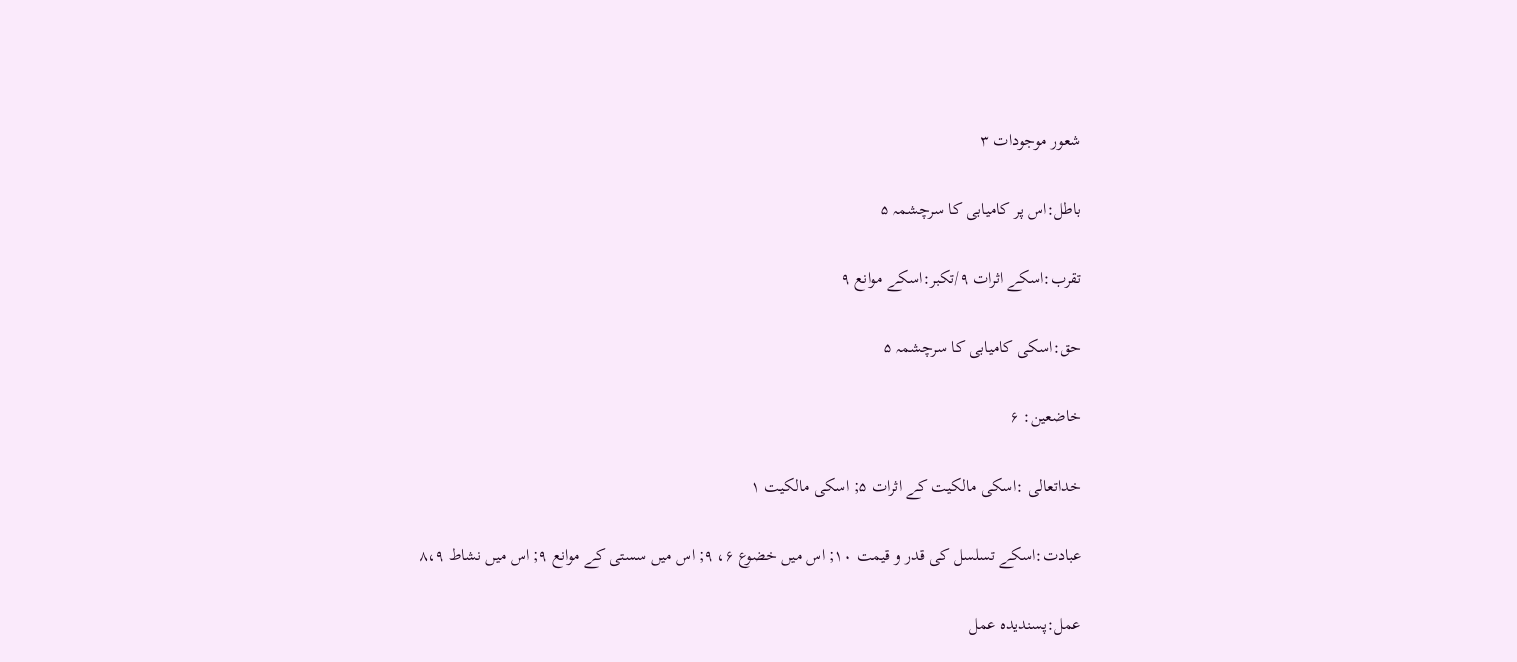شعور موجودات ۳

باطل:اس پر كاميابى كا سرچشمہ ۵

تقرب:اسكے اثرات ۹/تكبر:اسكے موانع ۹

حق:اسكى كاميابى كا سرچشمہ ۵

خاضعين: ۶

خداتعالى :اسكى مالكيت كے اثرات ۵; اسكى مالكيت ۱

عبادت:اسكے تسلسل كى قدر و قيمت ۱۰; اس ميں خضوع ۶، ۹; اس ميں سستى كے موانع ۹; اس ميں نشاط ۸،۹

عمل:پسنديدہ عمل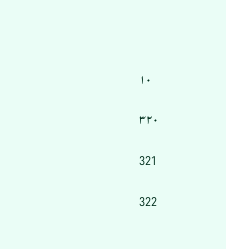۱۰

۳۲۰

321

322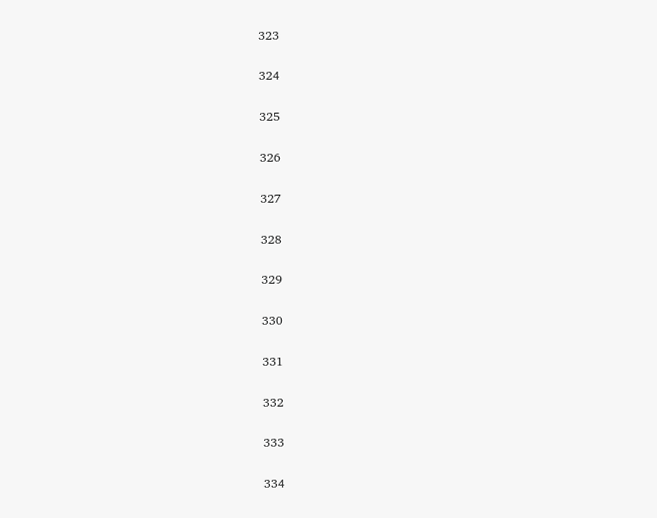323

324

325

326

327

328

329

330

331

332

333

334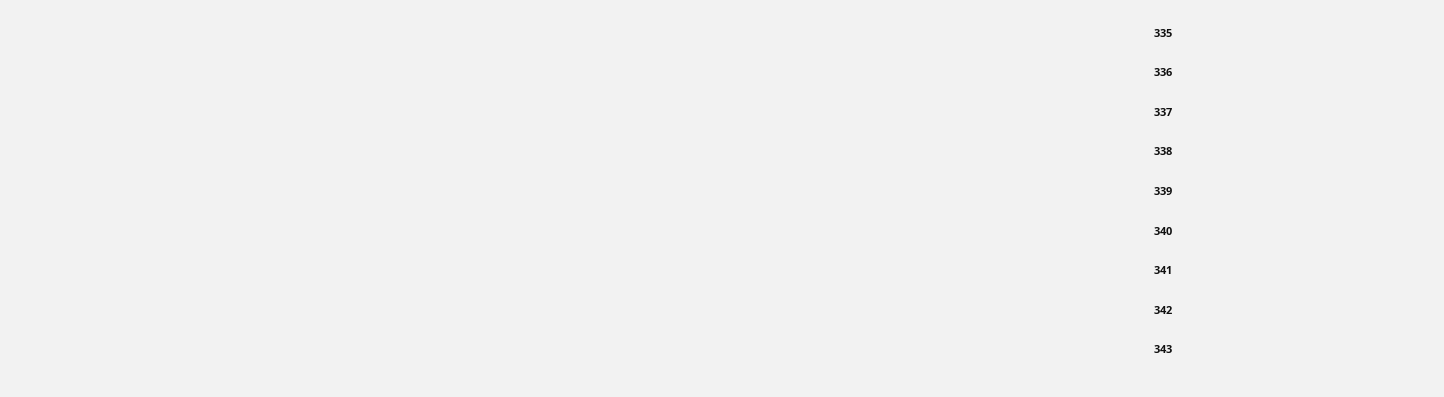335

336

337

338

339

340

341

342

343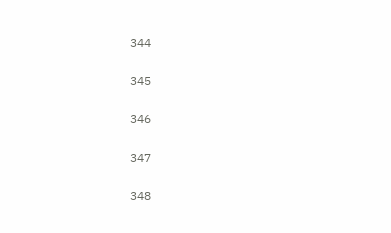344

345

346

347

348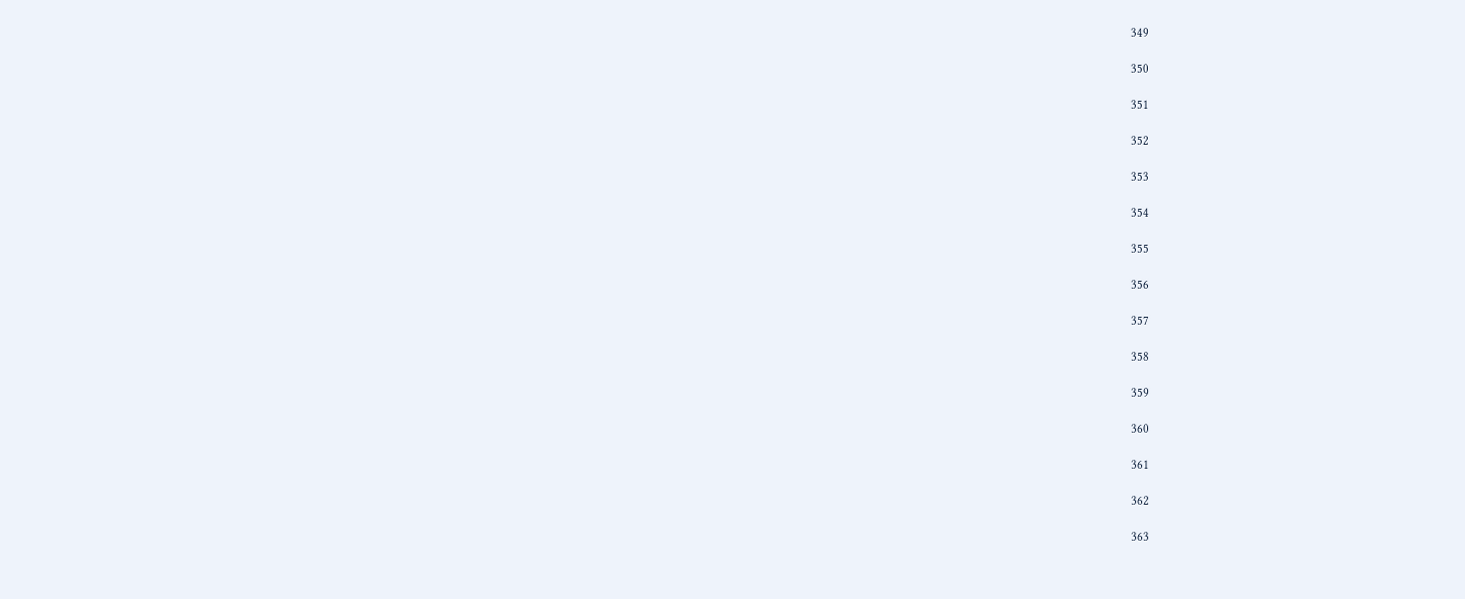349

350

351

352

353

354

355

356

357

358

359

360

361

362

363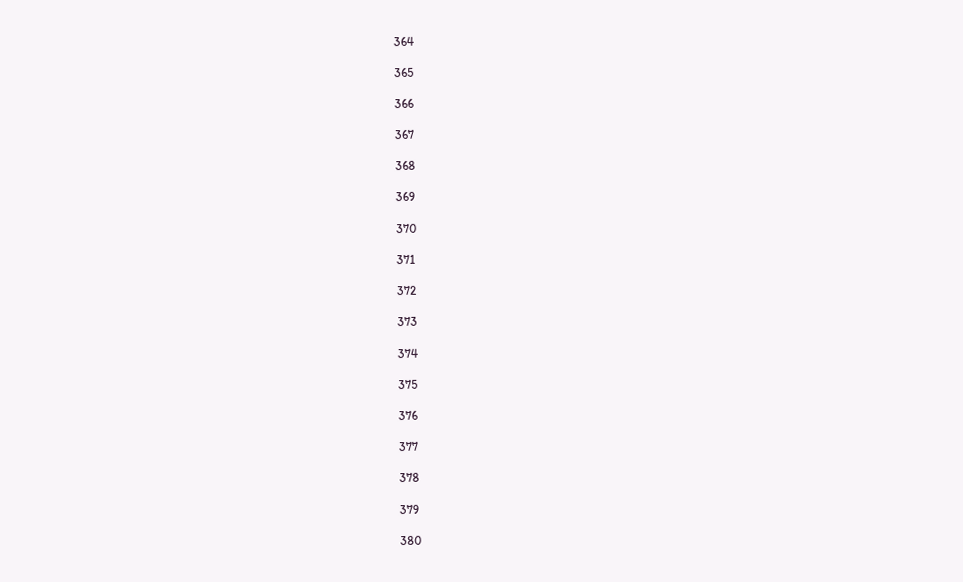364

365

366

367

368

369

370

371

372

373

374

375

376

377

378

379

380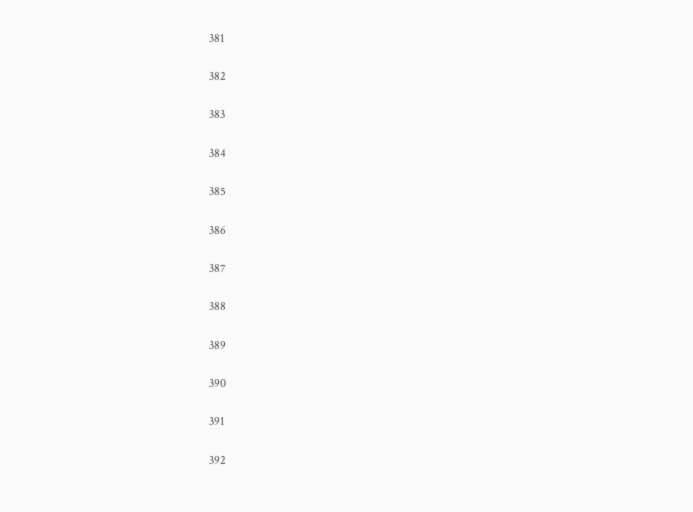381

382

383

384

385

386

387

388

389

390

391

392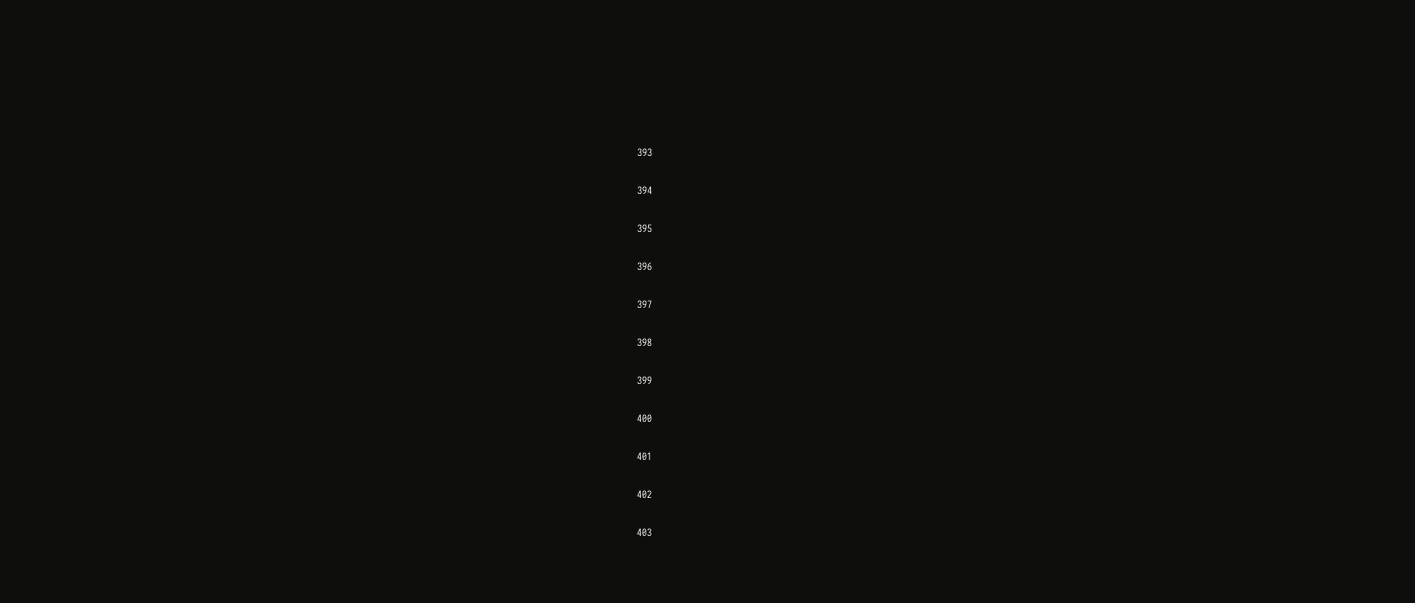393

394

395

396

397

398

399

400

401

402

403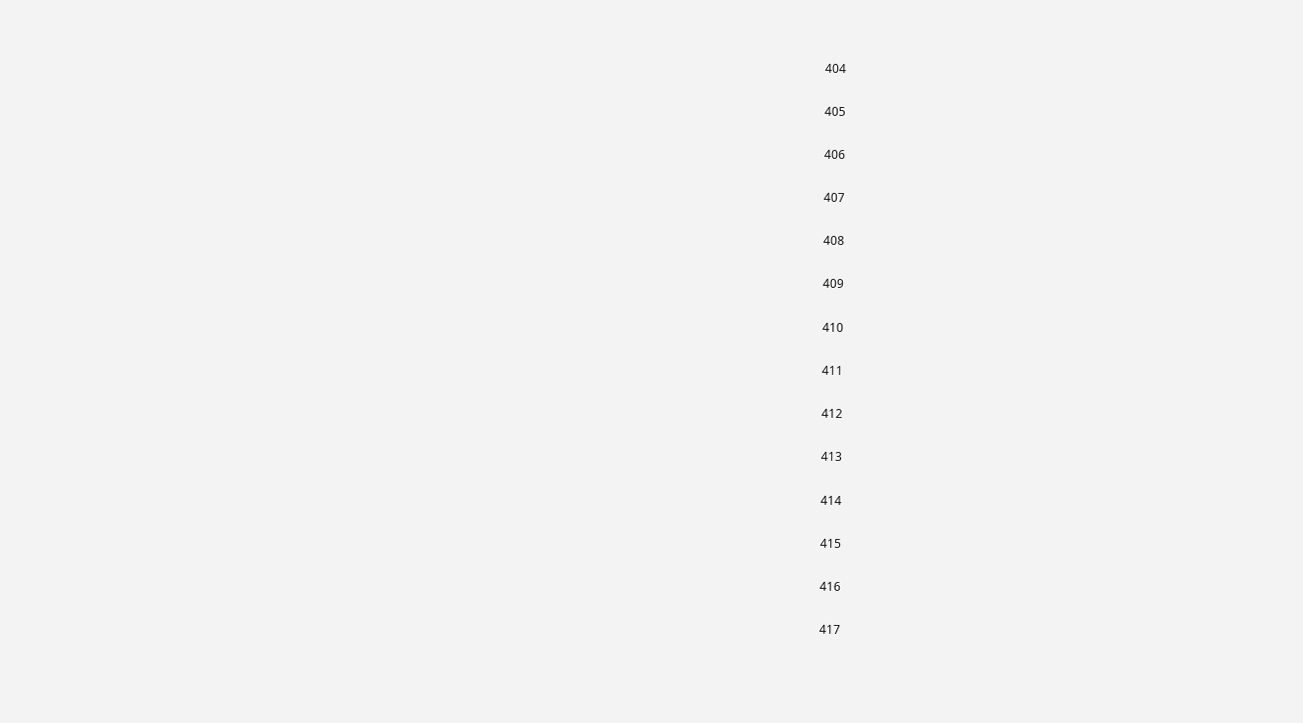404

405

406

407

408

409

410

411

412

413

414

415

416

417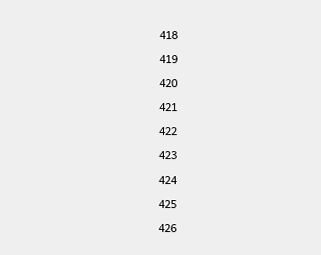418

419

420

421

422

423

424

425

426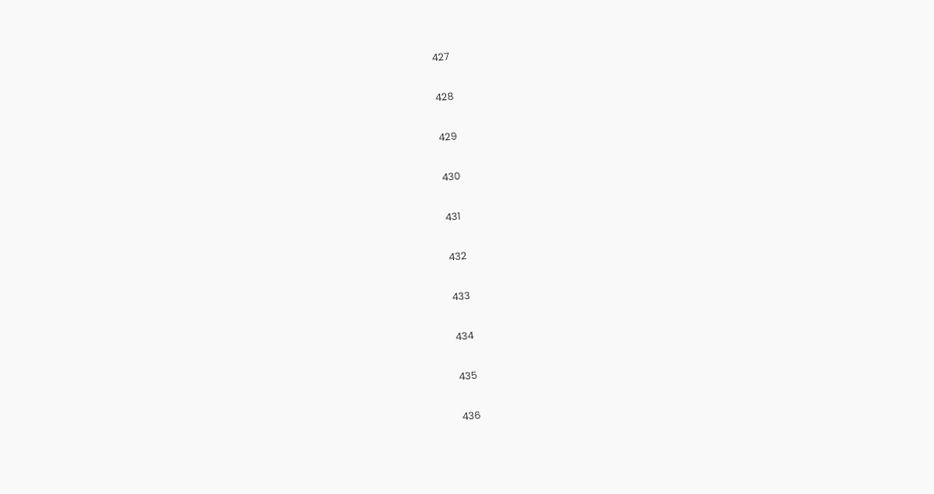427

428

429

430

431

432

433

434

435

436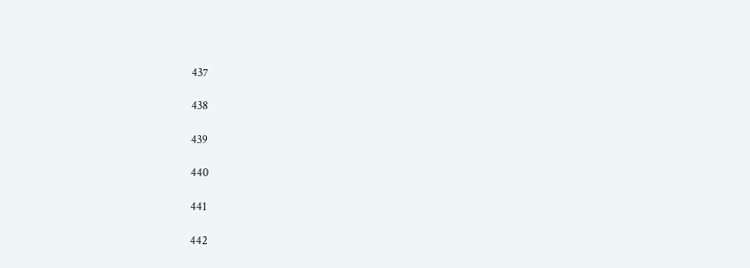437

438

439

440

441

442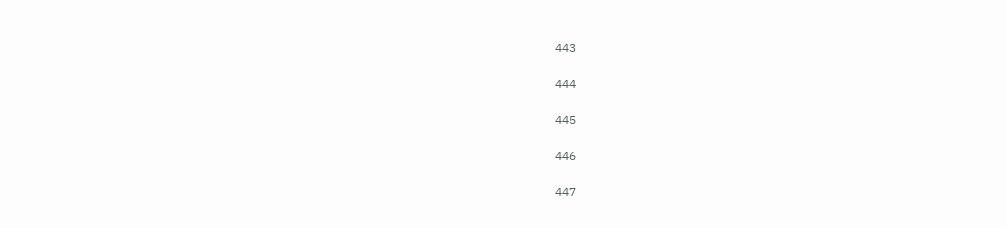443

444

445

446

447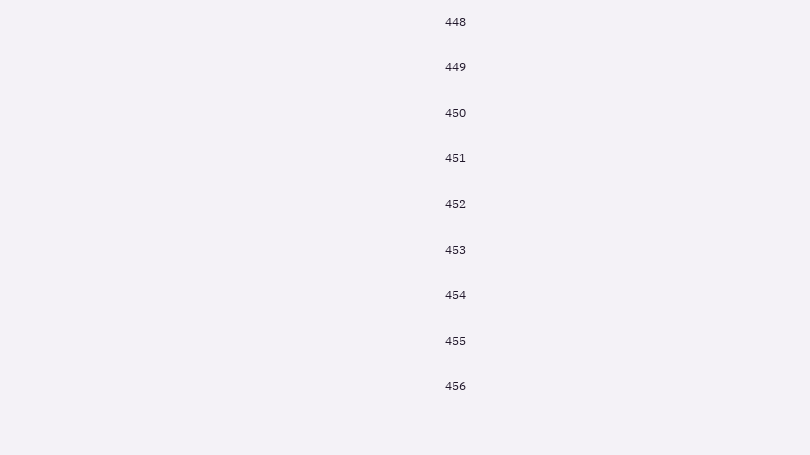448

449

450

451

452

453

454

455

456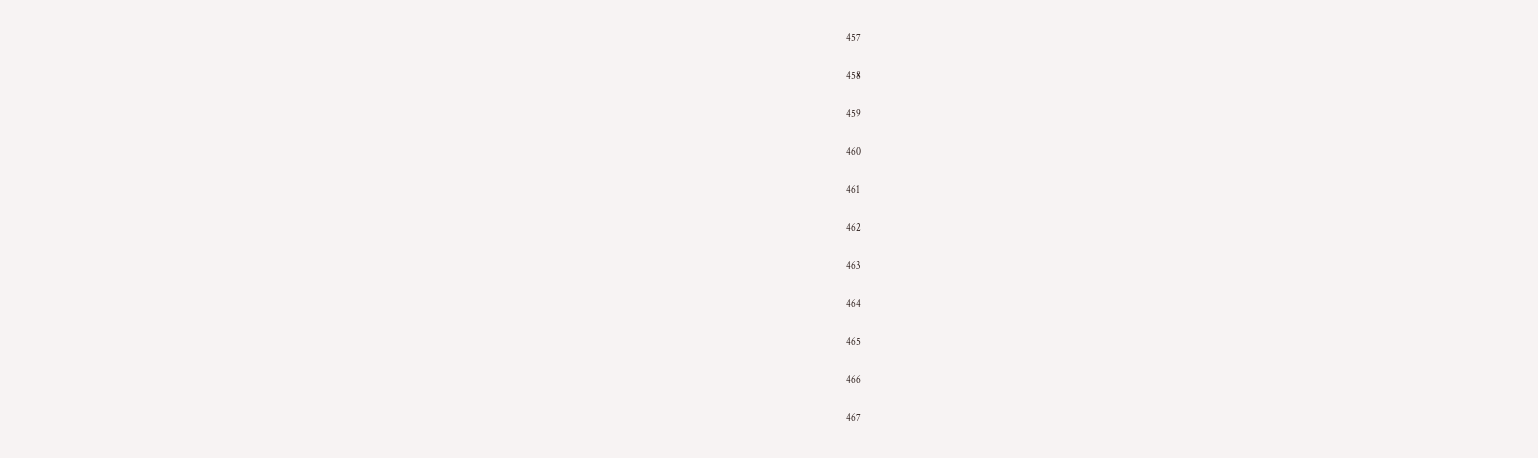457

458

459

460

461

462

463

464

465

466

467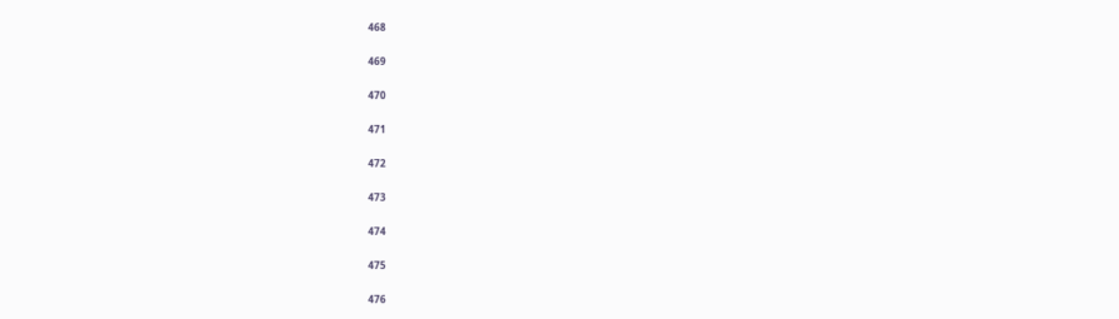468

469

470

471

472

473

474

475

476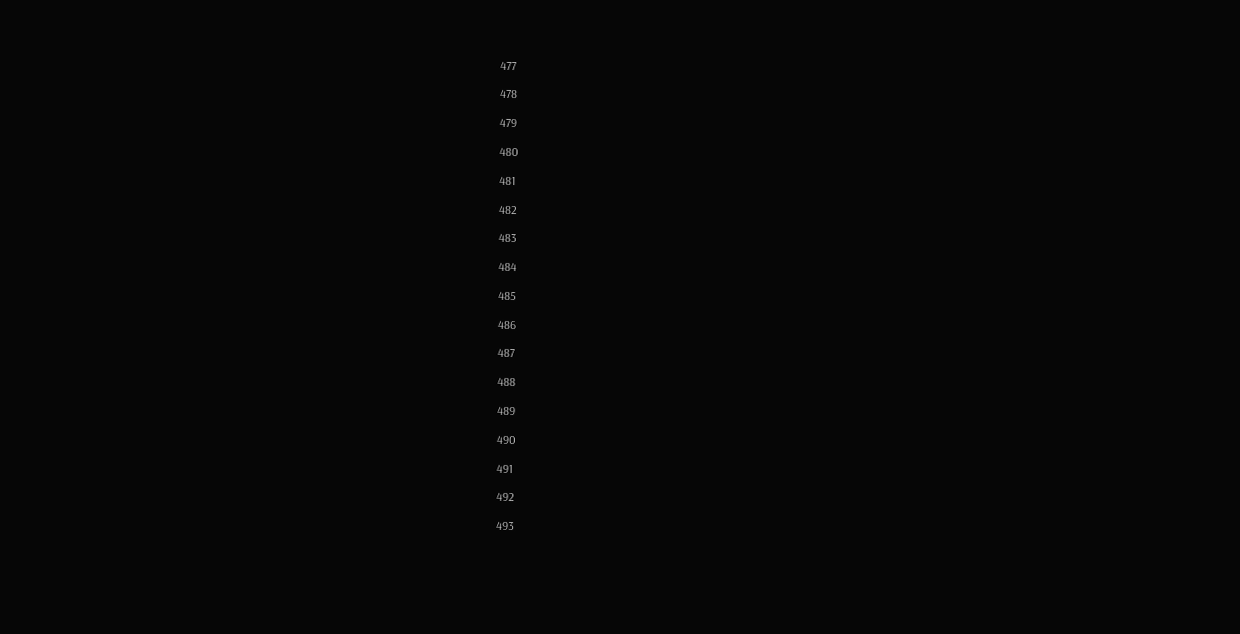477

478

479

480

481

482

483

484

485

486

487

488

489

490

491

492

493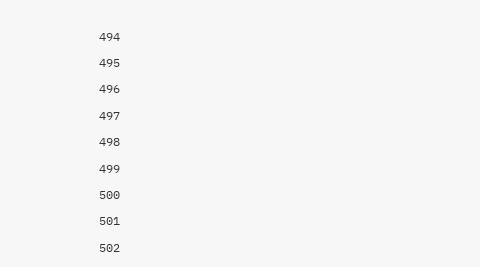494

495

496

497

498

499

500

501

502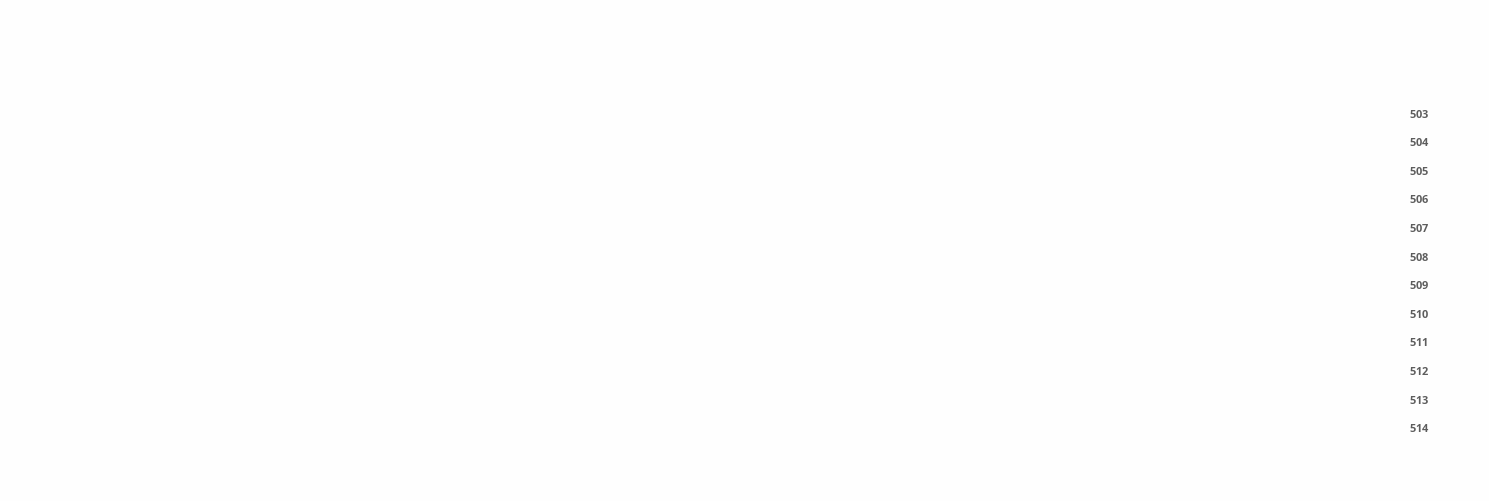503

504

505

506

507

508

509

510

511

512

513

514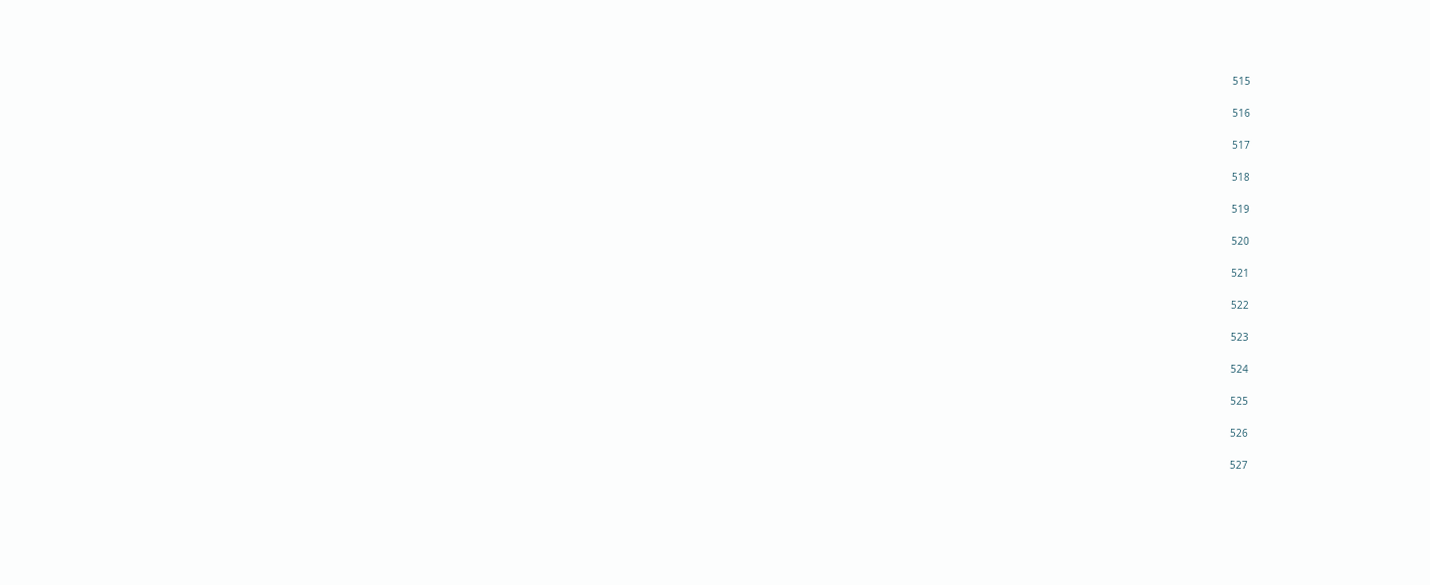515

516

517

518

519

520

521

522

523

524

525

526

527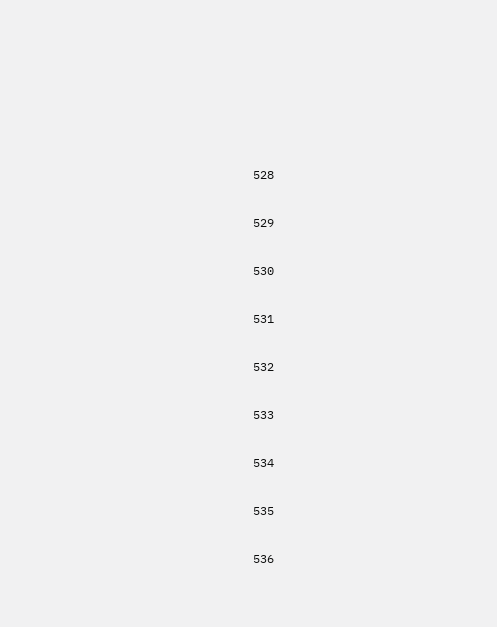528

529

530

531

532

533

534

535

536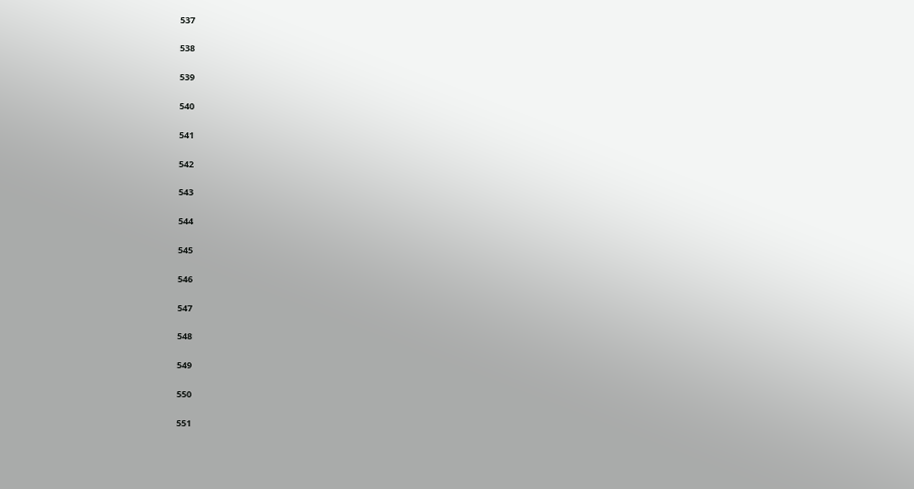537

538

539

540

541

542

543

544

545

546

547

548

549

550

551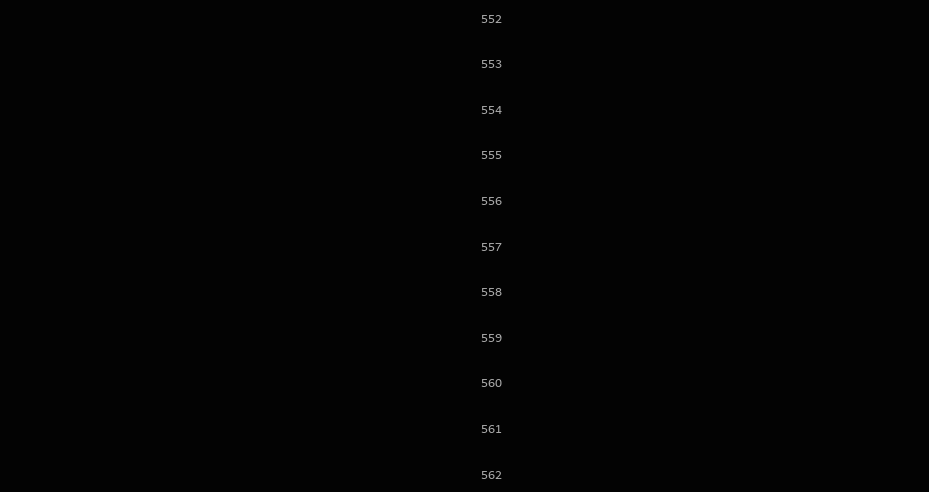552

553

554

555

556

557

558

559

560

561

562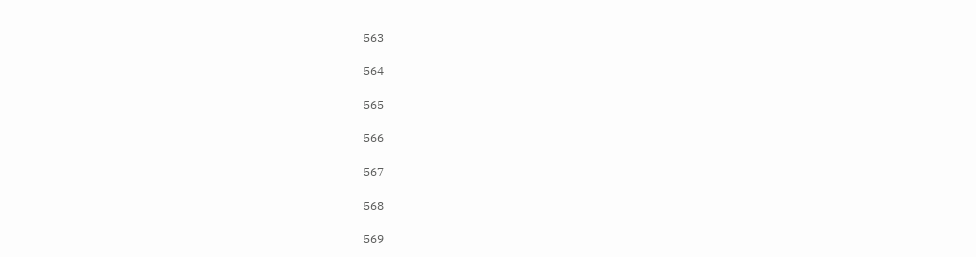563

564

565

566

567

568

569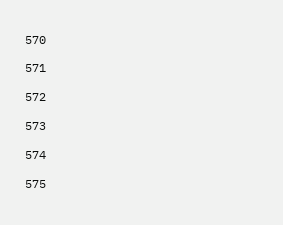570

571

572

573

574

575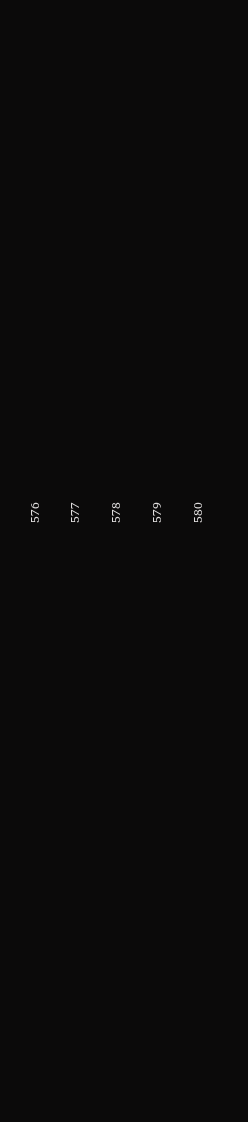576

577

578

579

580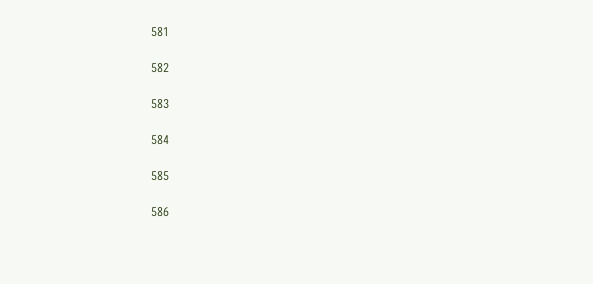581

582

583

584

585

586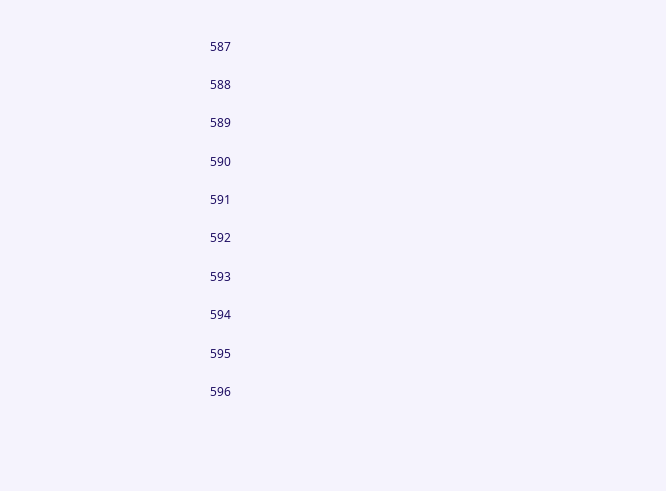587

588

589

590

591

592

593

594

595

596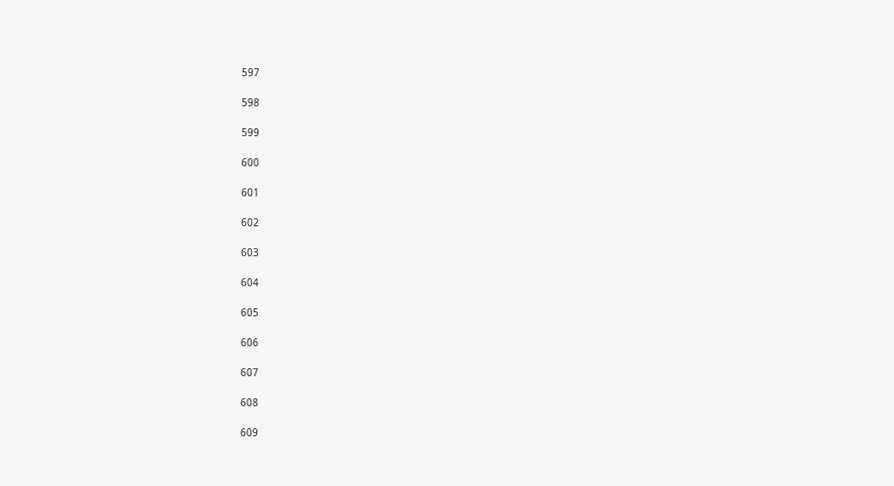597

598

599

600

601

602

603

604

605

606

607

608

609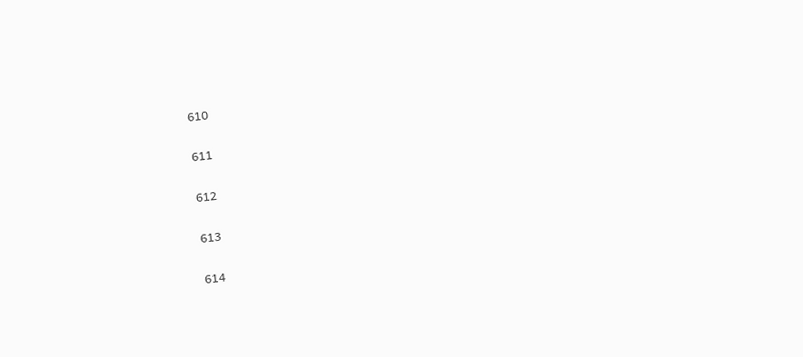610

611

612

613

614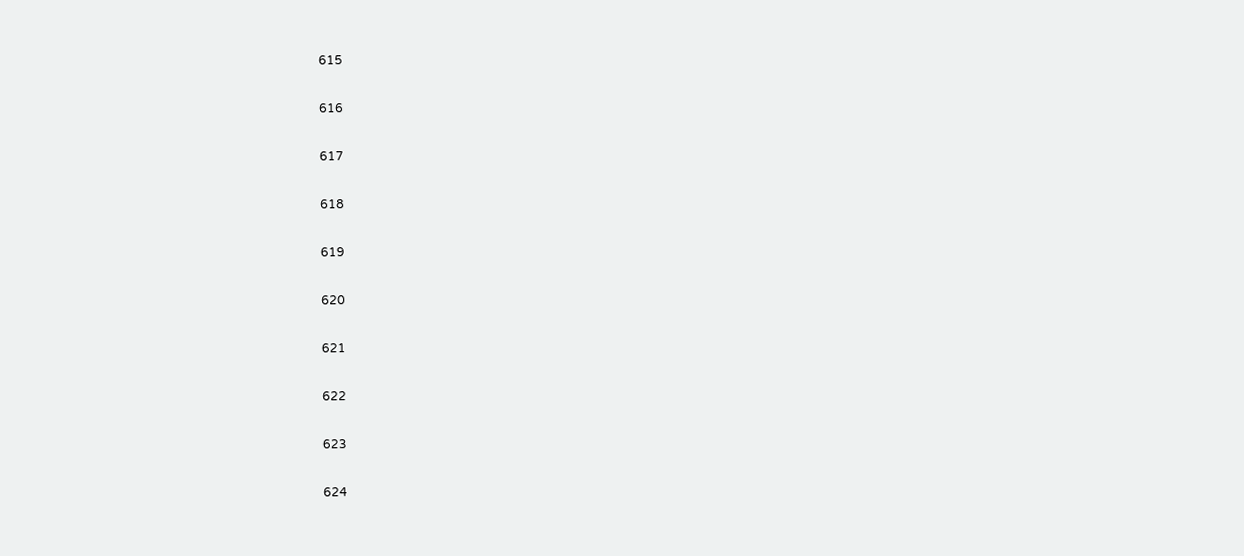615

616

617

618

619

620

621

622

623

624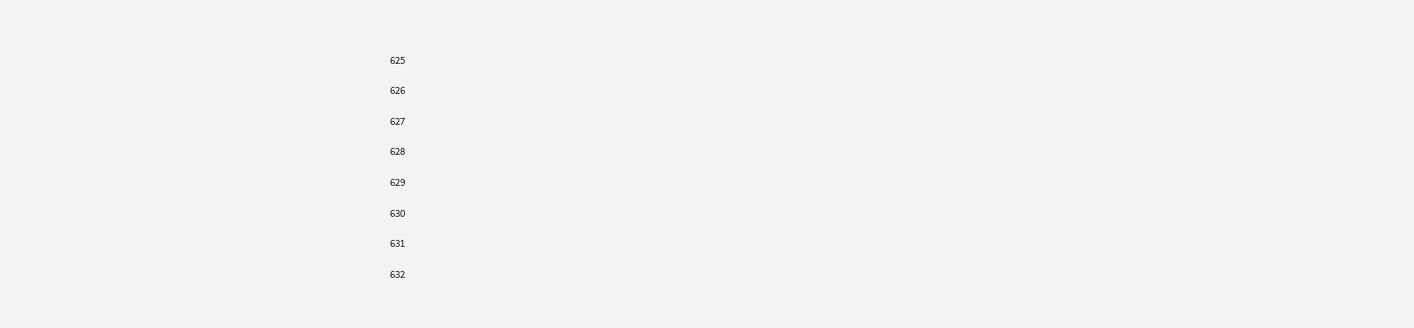625

626

627

628

629

630

631

632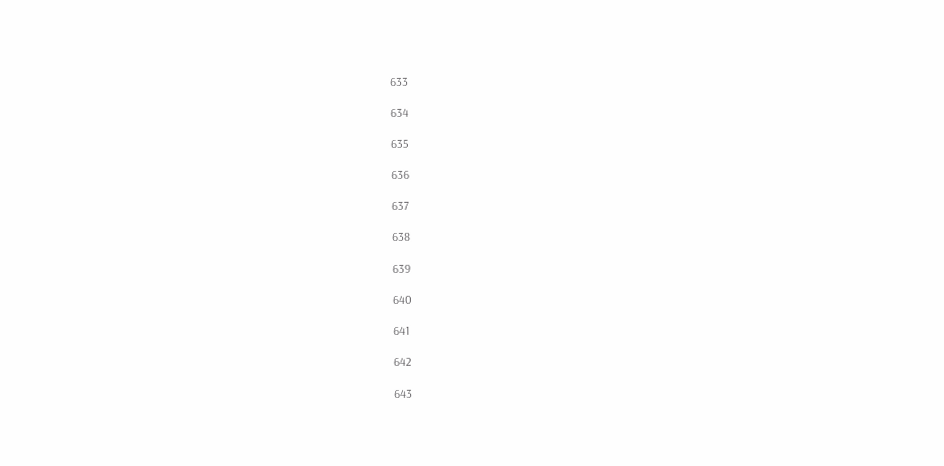633

634

635

636

637

638

639

640

641

642

643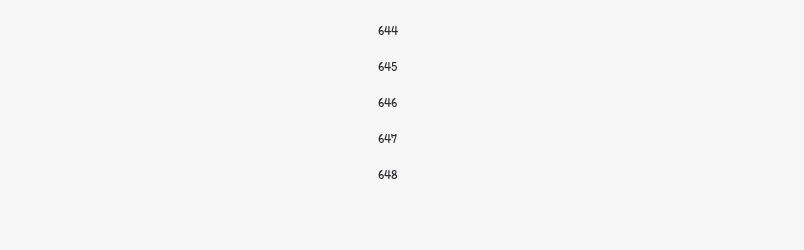644

645

646

647

648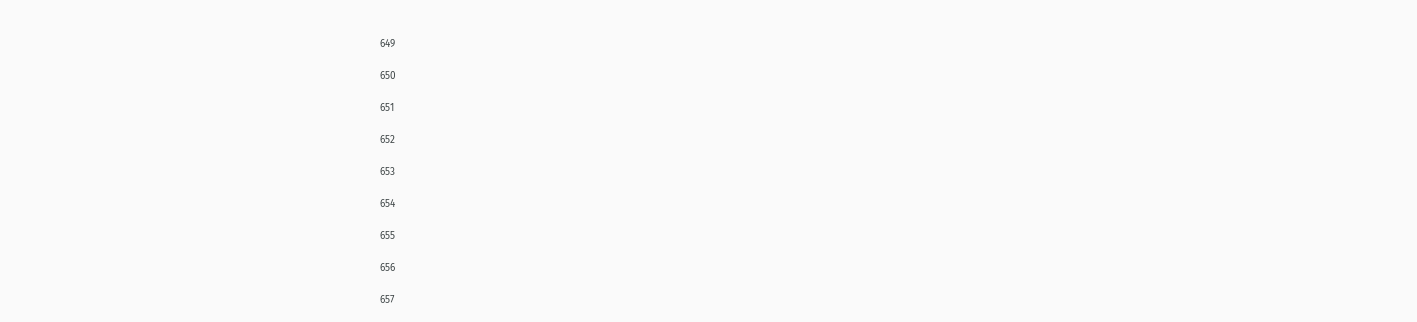649

650

651

652

653

654

655

656

657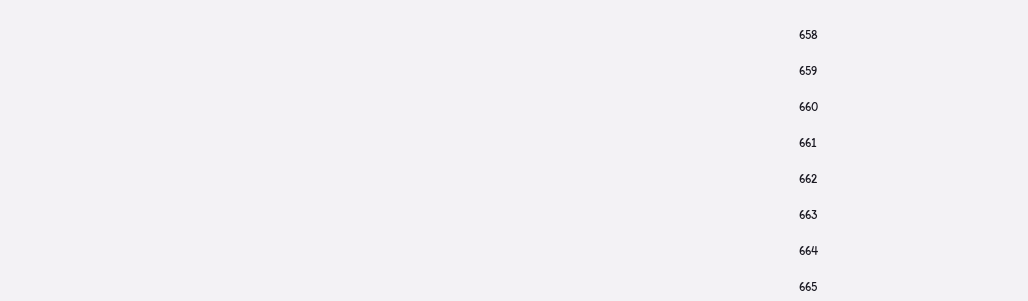658

659

660

661

662

663

664

665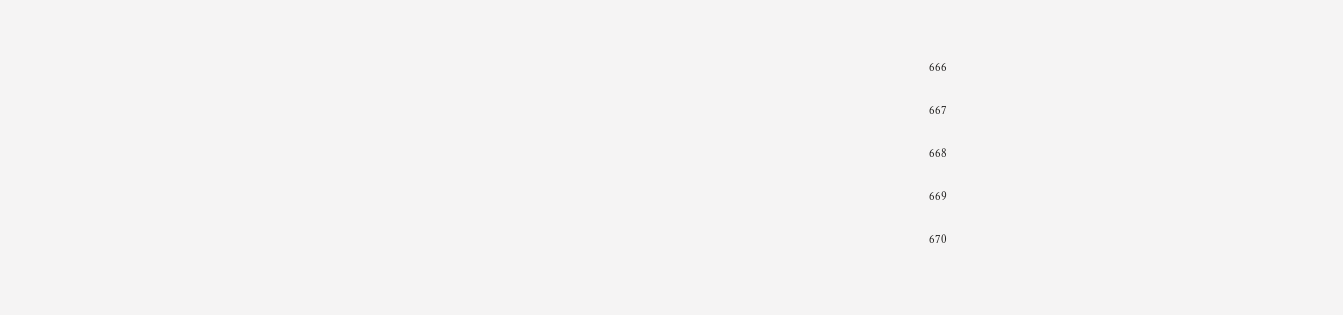666

667

668

669

670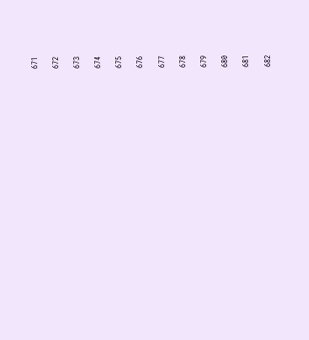671

672

673

674

675

676

677

678

679

680

681

682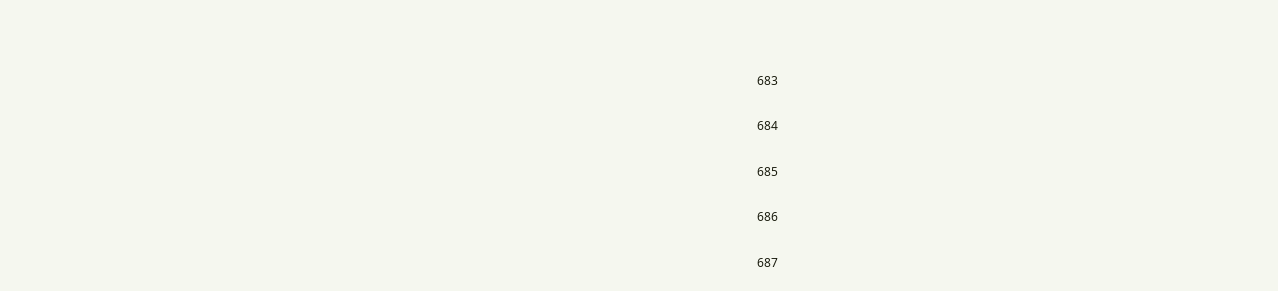683

684

685

686

687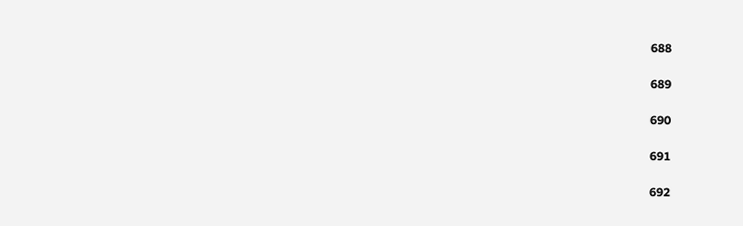688

689

690

691

692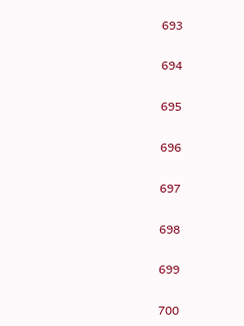693

694

695

696

697

698

699

700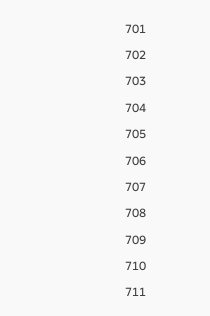701

702

703

704

705

706

707

708

709

710

711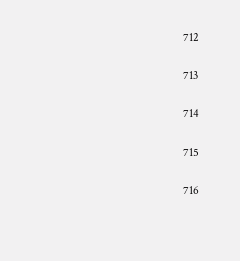712

713

714

715

716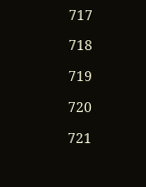717

718

719

720

721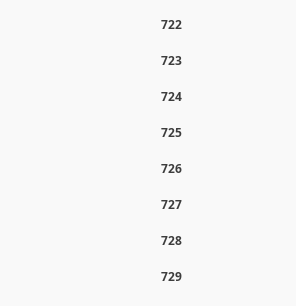722

723

724

725

726

727

728

729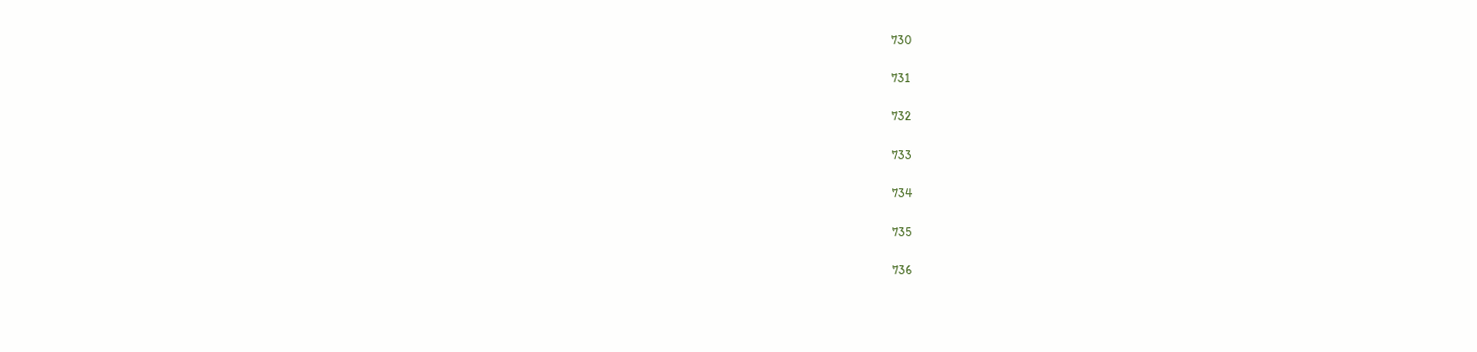730

731

732

733

734

735

736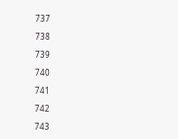737

738

739

740

741

742

743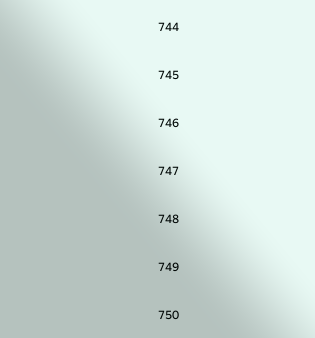744

745

746

747

748

749

750